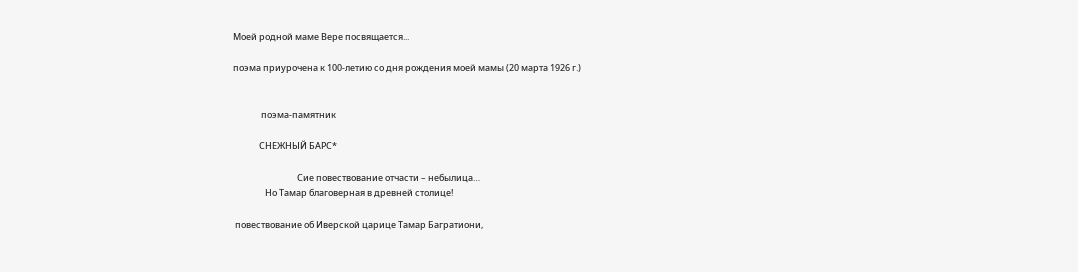Моей родной маме Вере посвящается...

поэма приурочена к 100-летию со дня рождения моей мамы (20 марта 1926 г.)


              поэма-памятник

             СНЕЖНЫЙ БАРС*

                                Сие повествование отчасти – небылица…
                Но Тамар благоверная в древней столице!

 повествование об Иверской царице Тамар Багратиони,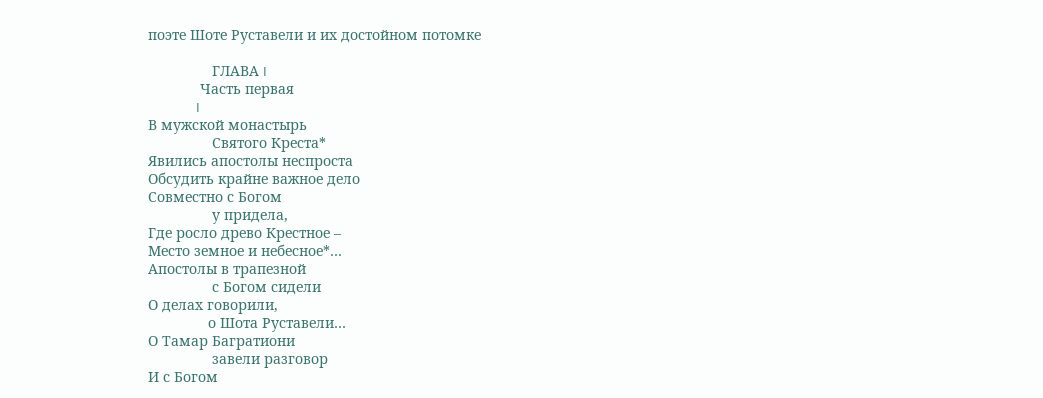поэте Шоте Руставели и их достойном потомке

                ГЛАВА I
             Часть первая
                I
В мужской монастырь
                Святого Креста*
Явились апостолы неспроста
Обсудить крайне важное дело
Совместно с Богом
                у придела,
Где росло древо Крестное –
Место земное и небесное*…
Апостолы в трапезной
                с Богом сидели
О делах говорили,
               о Шота Руставели…
О Тамар Багратиони
                завели разговор
И с Богом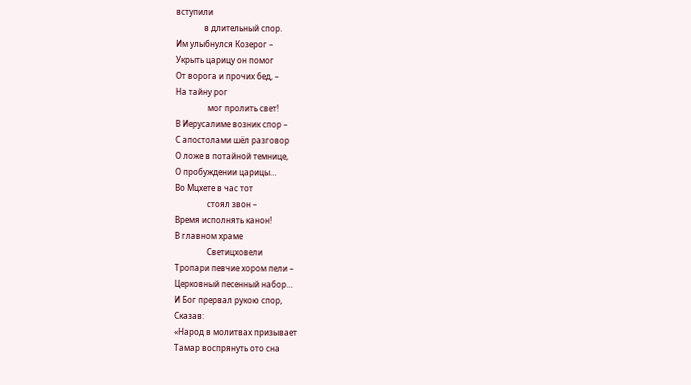вступили
              в длительный спор.
Им улыбнулся Козерог –
Укрыть царицу он помог
От ворога и прочих бед, –
На тайну рог
                мог пролить свет!
В Иерусалиме возник спор –
С апостолами шёл разговор
О ложе в потайной темнице,
О пробуждении царицы…
Во Мцхете в час тот
                стоял звон –
Время исполнять канон!
В главном храме
                Светицховели
Тропари певчие хором пели –
Церковный песенный набор…
И Бог прервал рукою спор,
Сказав:
«Народ в молитвах призывает
Тамар воспрянуть ото сна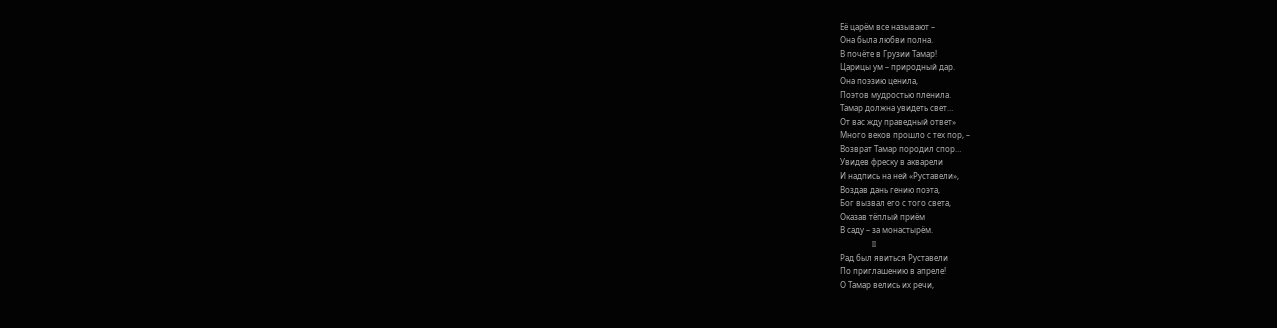Её царём все называют –
Она была любви полна.
В почёте в Грузии Тамар!
Царицы ум – природный дар.
Она поэзию ценила,
Поэтов мудростью пленила.
Тамар должна увидеть свет…
От вас жду праведный ответ»
Много веков прошло с тех пор, –
Возврат Тамар породил спор…
Увидев фреску в акварели
И надпись на ней «Руставели»,
Воздав дань гению поэта,
Бог вызвал его с того света,
Оказав тёплый приём
В саду – за монастырём.
                II
Рад был явиться Руставели
По приглашению в апреле!
О Тамар велись их речи,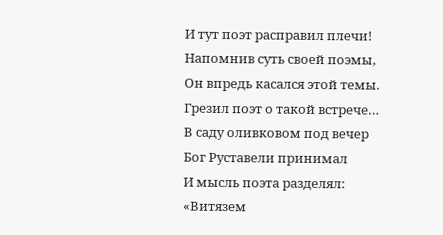И тут поэт расправил плечи!
Напомнив суть своей поэмы,
Он впредь касался этой темы.
Грезил поэт о такой встрече…
В cаду оливковом под вечер
Бог Руставели принимал
И мысль поэта разделял:
«Витязем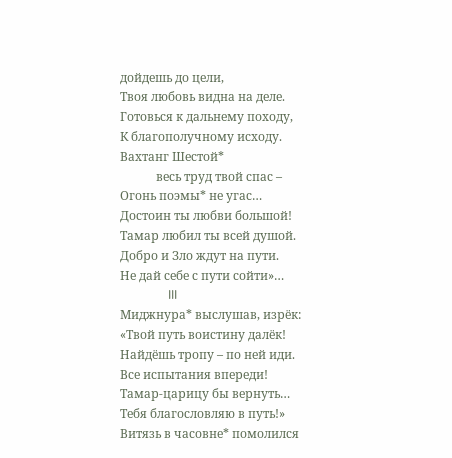дойдешь до цели,
Твоя любовь видна на деле.
Готовься к дальнему походу,
К благополучному исходу.
Вахтанг Шестой*
            весь труд твой спас –
Огонь поэмы* не угас…
Достоин ты любви большой!
Тамар любил ты всей душой.
Добро и Зло ждут на пути.
Не дай себе с пути сойти»…
                III
Миджнура* выслушав, изрёк:
«Твой путь воистину далёк!
Найдёшь тропу – по ней иди.
Все испытания впереди!
Тамар-царицу бы вернуть…
Тебя благословляю в путь!»
Витязь в часовне* помолился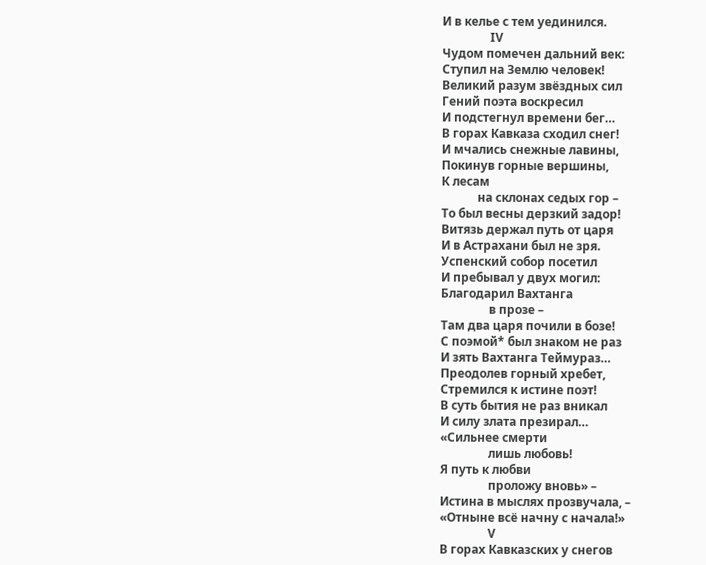И в келье с тем уединился.
                IV
Чудом помечен дальний век:
Ступил на Землю человек!
Великий разум звёздных сил
Гений поэта воскресил
И подстегнул времени бег…
В горах Кавказа сходил снег!
И мчались снежные лавины,
Покинув горные вершины,
К лесам
            на склонах седых гор –
То был весны дерзкий задор!
Витязь держал путь от царя
И в Астрахани был не зря.
Успенский собор посетил
И пребывал у двух могил:
Благодарил Вахтанга
                в прозе –
Там два царя почили в бозе!
С поэмой* был знаком не раз
И зять Вахтанга Теймураз…
Преодолев горный хребет,
Стремился к истине поэт!
В суть бытия не раз вникал
И силу злата презирал…
«Сильнее смерти
                лишь любовь!
Я путь к любви
                проложу вновь» –
Истина в мыслях прозвучала, –
«Отныне всё начну с начала!»
                V
В горах Кавказских у снегов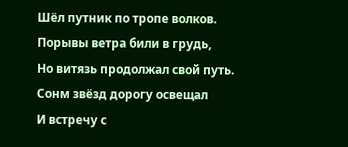Шёл путник по тропе волков.
Порывы ветра били в грудь,
Но витязь продолжал свой путь.
Сонм звёзд дорогу освещал
И встречу с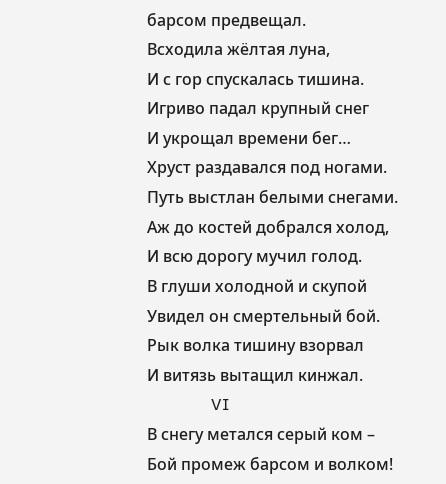барсом предвещал.
Всходила жёлтая луна,
И с гор спускалась тишина.
Игриво падал крупный снег
И укрощал времени бег…
Хруст раздавался под ногами.
Путь выстлан белыми снегами.
Аж до костей добрался холод,
И всю дорогу мучил голод.
В глуши холодной и скупой
Увидел он смертельный бой.
Рык волка тишину взорвал
И витязь вытащил кинжал.
                VI
В снегу метался серый ком –
Бой промеж барсом и волком!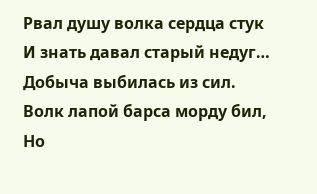Рвал душу волка сердца стук
И знать давал старый недуг…
Добыча выбилась из сил.
Волк лапой барса морду бил,
Но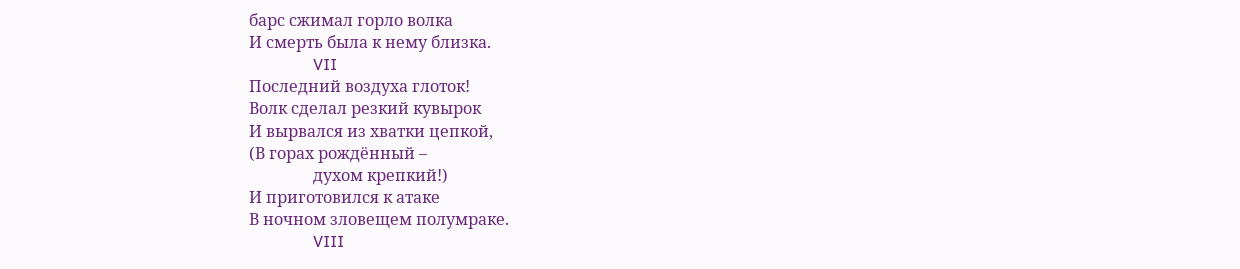барс сжимал горло волка
И смерть была к нему близка.
                VII
Последний воздуха глоток!
Волк сделал резкий кувырок
И вырвался из хватки цепкой,
(В горах рождённый –
                духом крепкий!)
И приготовился к атаке
В ночном зловещем полумраке.
                VIII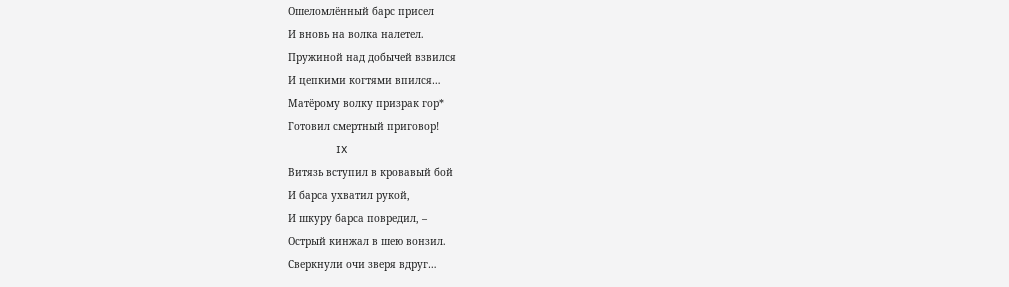Ошеломлённый барс присел
И вновь на волка налетел.
Пружиной над добычей взвился
И цепкими когтями впился…
Матёрому волку призрак гор*
Готовил смертный приговор!
                IX
Витязь вступил в кровавый бой
И барса ухватил рукой,
И шкуру барса повредил, –
Острый кинжал в шею вонзил.
Сверкнули очи зверя вдруг…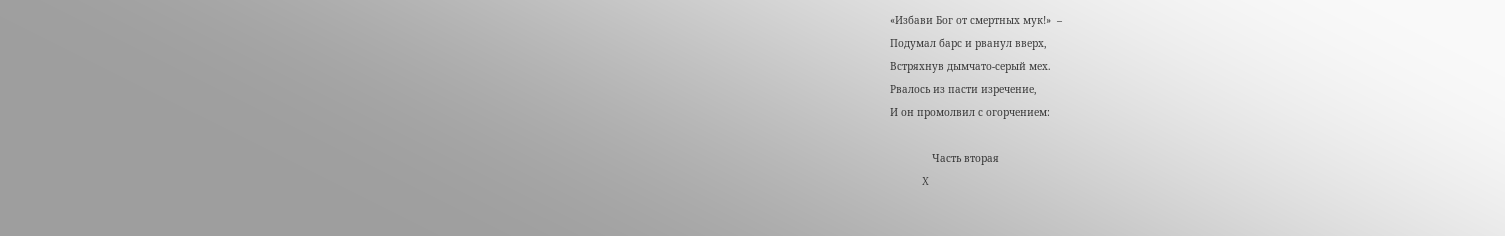«Избави Бог от смертных мук!»  –
Подумал барс и рванул вверх,
Встряхнув дымчато-серый мех.
Рвалось из пасти изречение,
И он промолвил с огорчением:

              Часть вторая
                X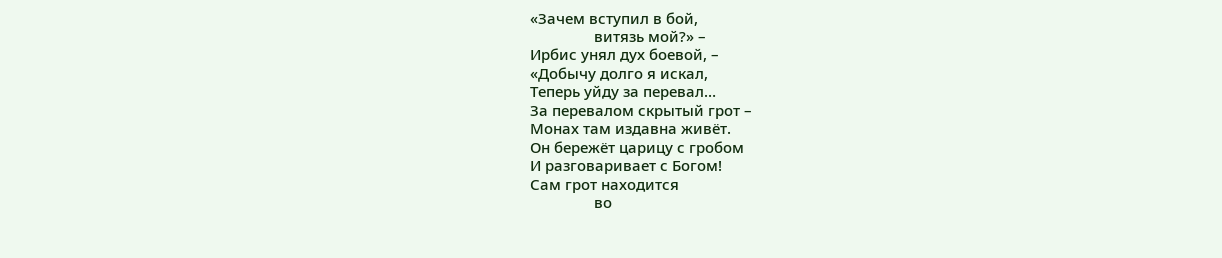«Зачем вступил в бой,
                витязь мой?» –
Ирбис унял дух боевой, –
«Добычу долго я искал,
Теперь уйду за перевал…
За перевалом скрытый грот –
Монах там издавна живёт.
Он бережёт царицу с гробом
И разговаривает с Богом!
Сам грот находится
                во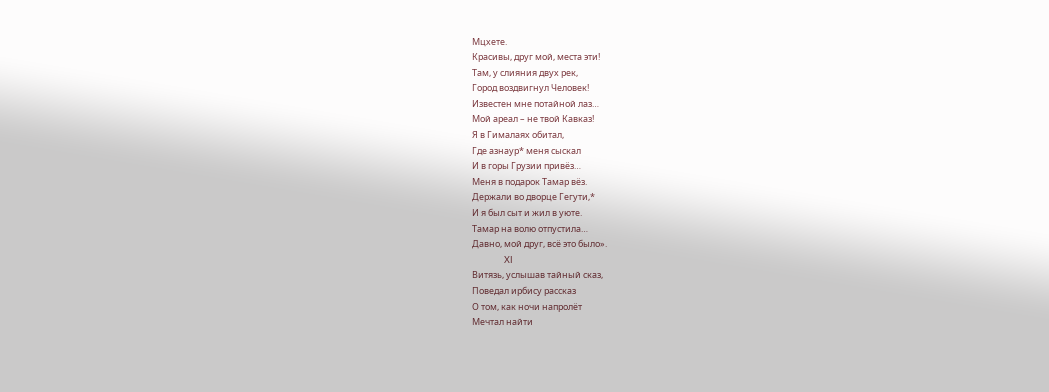Мцхете.
Красивы, друг мой, места эти!
Там, у слияния двух рек,
Город воздвигнул Человек!
Известен мне потайной лаз…
Мой ареал – не твой Кавказ!
Я в Гималаях обитал,
Где азнаур* меня сыскал
И в горы Грузии привёз…
Меня в подарок Тамар вёз.
Держали во дворце Гегути,*
И я был сыт и жил в уюте.
Тамар на волю отпустила…
Давно, мой друг, всё это было».
                XI
Витязь, услышав тайный сказ,
Поведал ирбису рассказ
О том, как ночи напролёт
Мечтал найти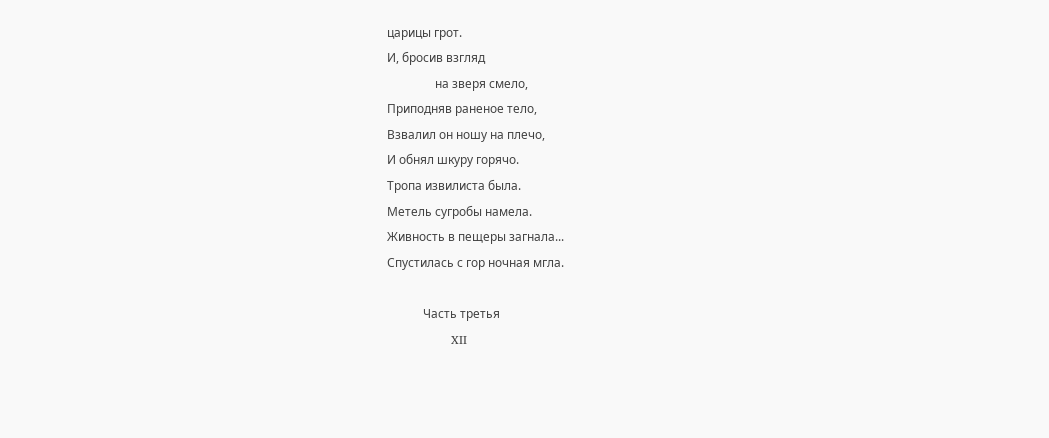царицы грот.
И, бросив взгляд
                на зверя смело,
Приподняв раненое тело,
Взвалил он ношу на плечо,
И обнял шкуру горячо.
Тропа извилиста была.
Метель сугробы намела.
Живность в пещеры загнала...
Спустилась с гор ночная мгла.

            Часть третья
                XII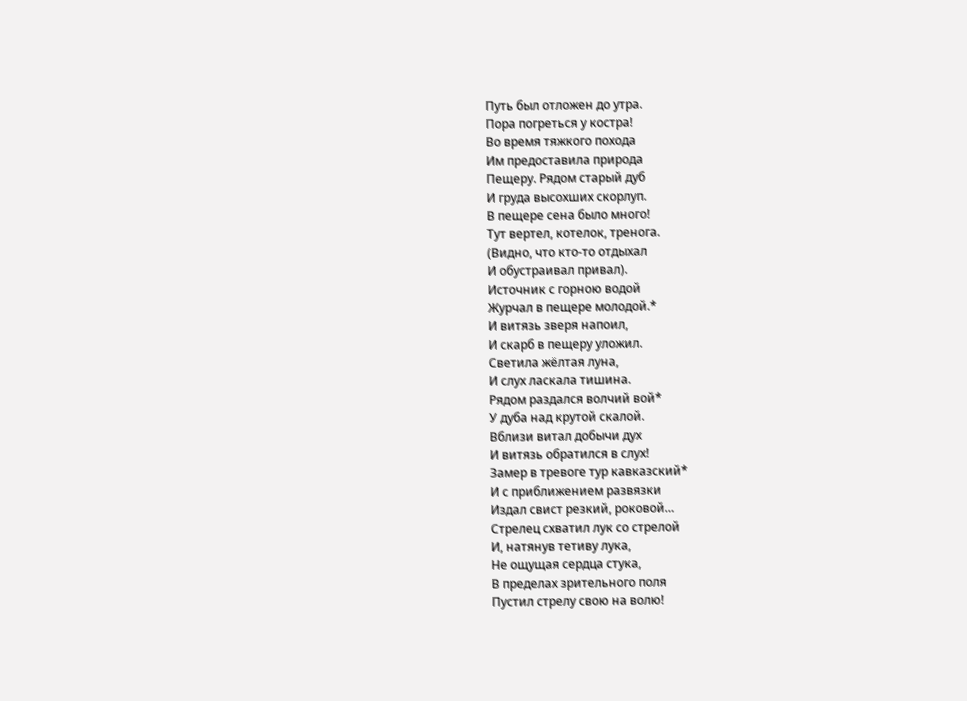Путь был отложен до утра.
Пора погреться у костра!
Во время тяжкого похода
Им предоставила природа
Пещеру. Рядом старый дуб
И груда высохших скорлуп.
В пещере сена было много!
Тут вертел, котелок, тренога.
(Видно, что кто-то отдыхал
И обустраивал привал).
Источник с горною водой
Журчал в пещере молодой.*
И витязь зверя напоил,
И скарб в пещеру уложил.
Светила жёлтая луна,
И слух ласкала тишина.
Рядом раздался волчий вой*
У дуба над крутой скалой.
Вблизи витал добычи дух
И витязь обратился в слух!
Замер в тревоге тур кавказский*
И с приближением развязки
Издал свист резкий, роковой…
Стрелец схватил лук со стрелой
И, натянув тетиву лука,
Не ощущая сердца стука,
В пределах зрительного поля
Пустил стрелу свою на волю!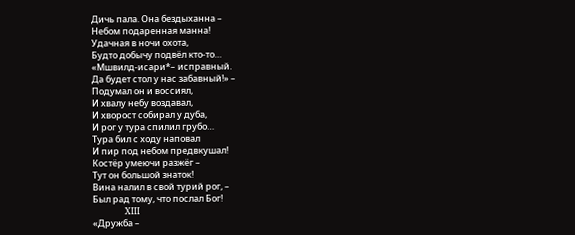Дичь пала. Она бездыханна –
Небом подаренная манна!
Удачная в ночи охота,
Будто добычу подвёл кто-то…
«Мшвилд-исари*– исправный.
Да будет стол у нас забавный!» –
Подумал он и воссиял,
И хвалу небу воздавал,
И хворост собирал у дуба,
И рог у тура спилил грубо…
Тура бил с ходу наповал
И пир под небом предвкушал!
Костёр умеючи разжёг –
Тут он большой знаток!
Вина налил в свой турий рог, –
Был рад тому, что послал Бог!
                XIII
«Дружба –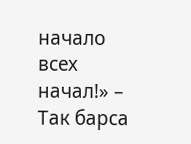начало всех начал!» –
Так барса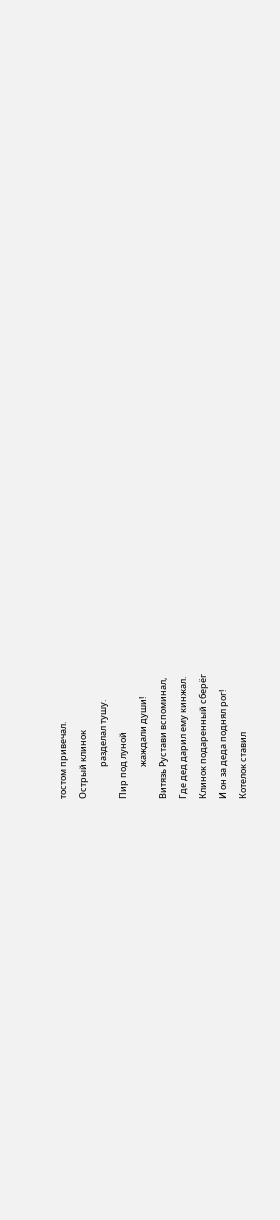тостом привечал.
Острый клинок
                разделал тушу.
Пир под луной
                жаждали души!
Витязь Рустави вспоминал,
Где дед дарил ему кинжал.
Клинок подаренный сберёг
И он за деда поднял рог!
Котелок ставил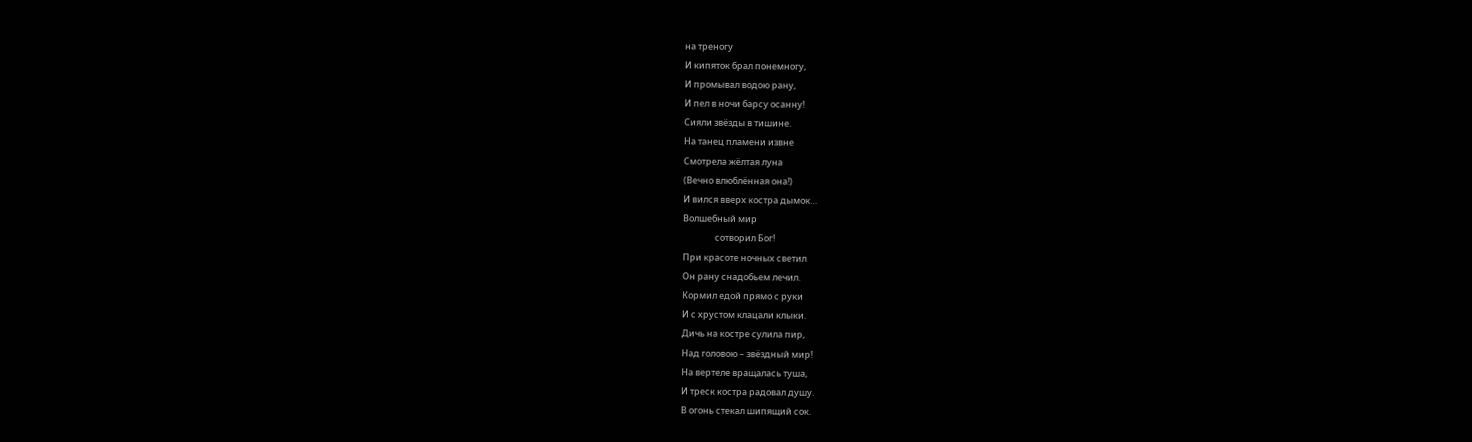на треногу
И кипяток брал понемногу,
И промывал водою рану,
И пел в ночи барсу осанну!
Сияли звёзды в тишине.
На танец пламени извне
Смотрела жёлтая луна
(Вечно влюблённая она!)
И вился вверх костра дымок…
Волшебный мир
                сотворил Бог!
При красоте ночных светил
Он рану снадобьем лечил.
Кормил едой прямо с руки
И с хрустом клацали клыки.
Дичь на костре сулила пир,
Над головою – звёздный мир!
На вертеле вращалась туша,
И треск костра радовал душу.
В огонь стекал шипящий сок.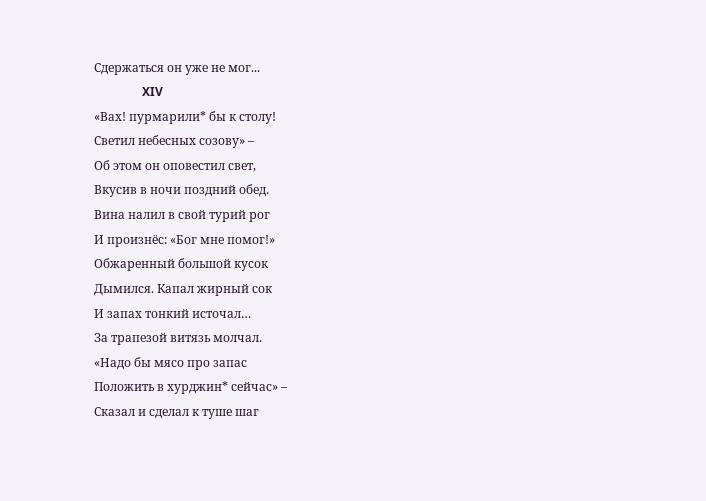Сдержаться он уже не мог...
                XIV
«Вах! пурмарили* бы к столу!
Светил небесных созову» –
Об этом он оповестил свет,
Вкусив в ночи поздний обед.
Вина налил в свой турий рог
И произнёс: «Бог мне помог!»
Обжаренный большой кусок
Дымился. Капал жирный сок
И запах тонкий источал…
За трапезой витязь молчал.
«Надо бы мясо про запас
Положить в хурджин* сейчас» –
Сказал и сделал к туше шаг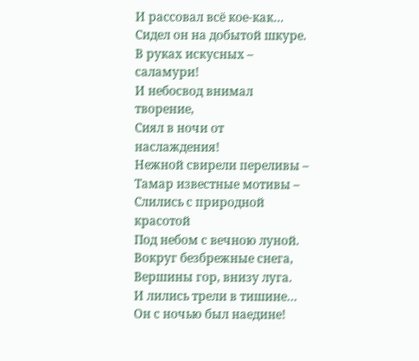И рассовал всё кое-как…
Сидел он на добытой шкуре.
В руках искусных – саламури!
И небосвод внимал творение,
Сиял в ночи от наслаждения!
Нежной свирели переливы –
Тамар известные мотивы –
Слились с природной красотой
Под небом с вечною луной.
Вокруг безбрежные снега,
Вершины гор, внизу луга.
И лились трели в тишине…
Он с ночью был наедине!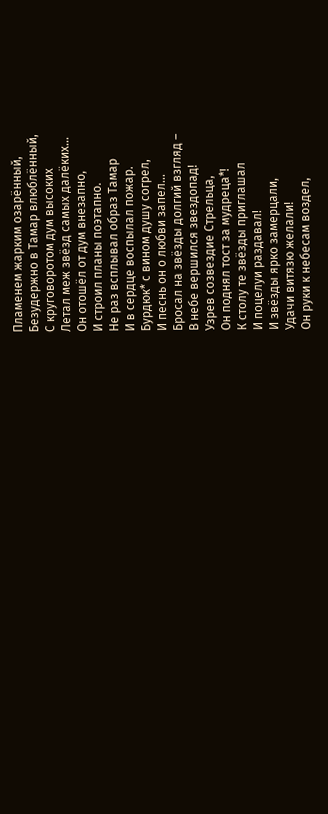Пламенем жарким озарённый,
Безудержно в Тамар влюблённый,
С круговоротом дум высоких
Летал меж звёзд самых далёких…
Он отошёл от дум внезапно,
И строил планы поэтапно.
Не раз всплывал образ Тамар
И в сердце воспылал пожар.
Бурдюк* с вином душу согрел,
И песнь он о любви запел…
Бросал на звёзды долгий взгляд –
В небе вершился звездопад!
Узрев созвездие Стрельца,
Он поднял тост за мудреца*!
К столу те звёзды приглашал
И поцелуи раздавал!
И звёзды ярко замерцали,
Удачи витязю желали!
Он руки к небесам воздел,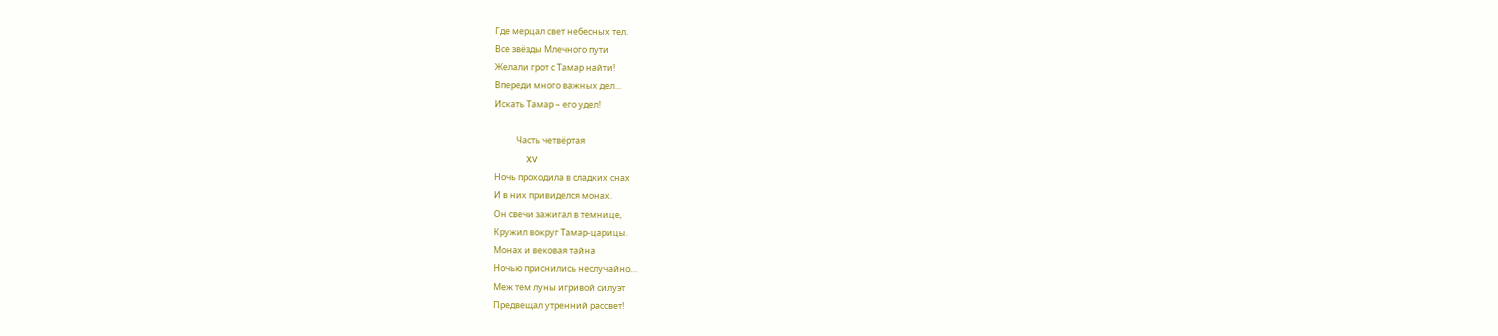Где мерцал свет небесных тел.
Все звёзды Млечного пути
Желали грот с Тамар найти!
Впереди много важных дел…
Искать Тамар – его удел!

           Часть четвёртая
                XV
Ночь проходила в сладких снах
И в них привиделся монах.
Он свечи зажигал в темнице,
Кружил вокруг Тамар-царицы.
Монах и вековая тайна
Ночью приснились неслучайно…
Меж тем луны игривой силуэт
Предвещал утренний рассвет!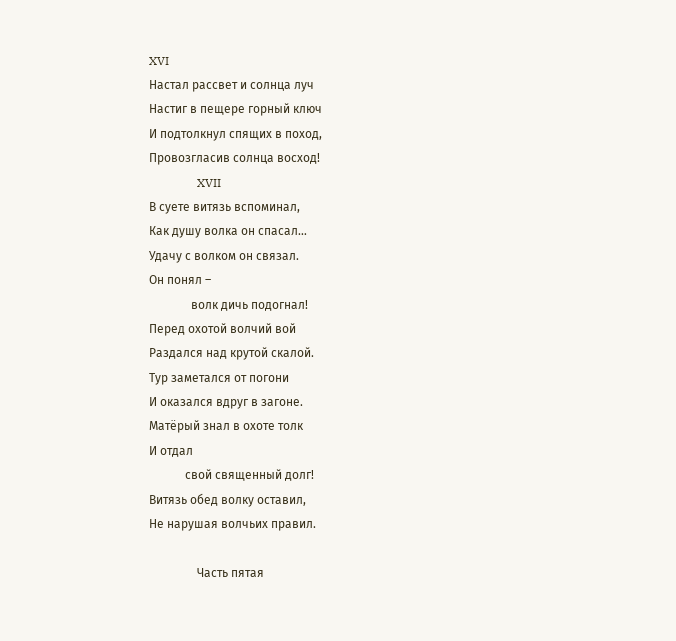XVI
Настал рассвет и солнца луч
Настиг в пещере горный ключ
И подтолкнул спящих в поход,
Провозгласив солнца восход!
                XVII
В суете витязь вспоминал,
Как душу волка он спасал…
Удачу с волком он связал.
Он понял –
              волк дичь подогнал!
Перед охотой волчий вой
Раздался над крутой скалой.
Тур заметался от погони
И оказался вдруг в загоне.
Матёрый знал в охоте толк
И отдал
            свой священный долг!
Витязь обед волку оставил,
Не нарушая волчьих правил.

                Часть пятая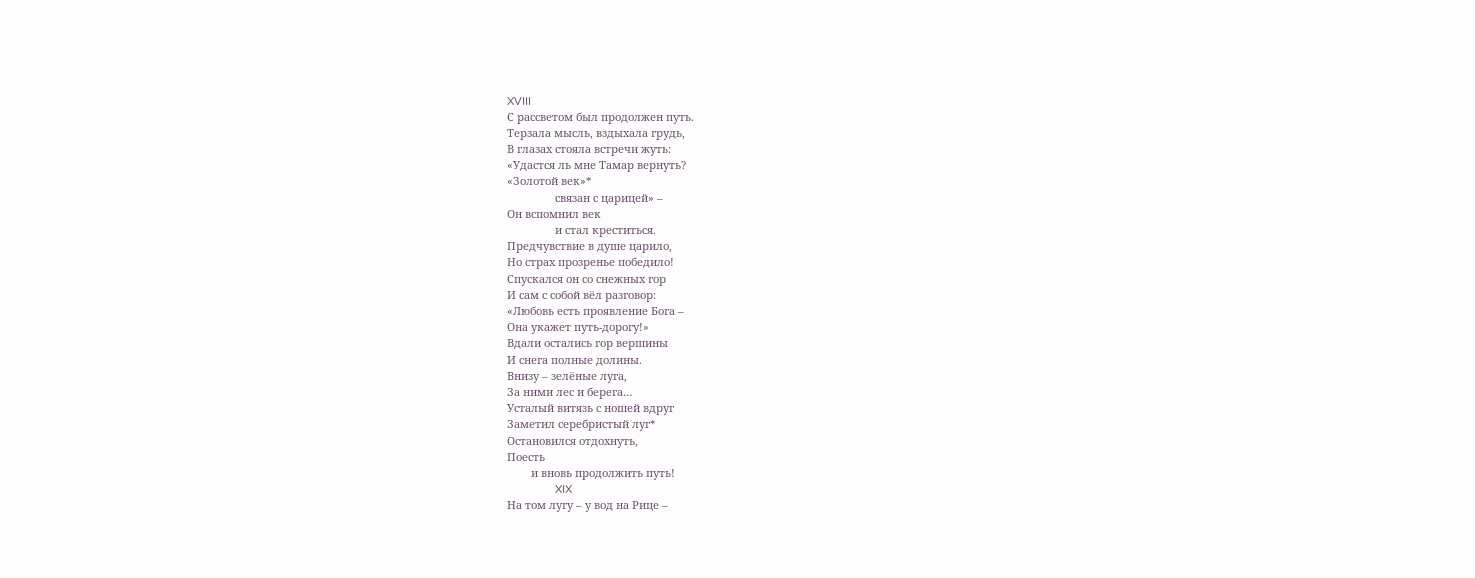XVIII
С рассветом был продолжен путь.
Терзала мысль, вздыхала грудь,
В глазах стояла встречи жуть:
«Удастся ль мне Тамар вернуть?
«Золотой век»*
                связан с царицей» –
Он вспомнил век
                и стал креститься.
Предчувствие в душе царило,
Но страх прозренье победило!
Спускался он со снежных гор
И сам с собой вёл разговор:
«Любовь есть проявление Бога –
Она укажет путь-дорогу!»
Вдали остались гор вершины
И снега полные долины.
Внизу – зелёные луга,
За ними лес и берега…
Усталый витязь с ношей вдруг
Заметил серебристый луг*
Остановился отдохнуть,
Поесть
        и вновь продолжить путь!
                XIX
На том лугу – у вод на Рице –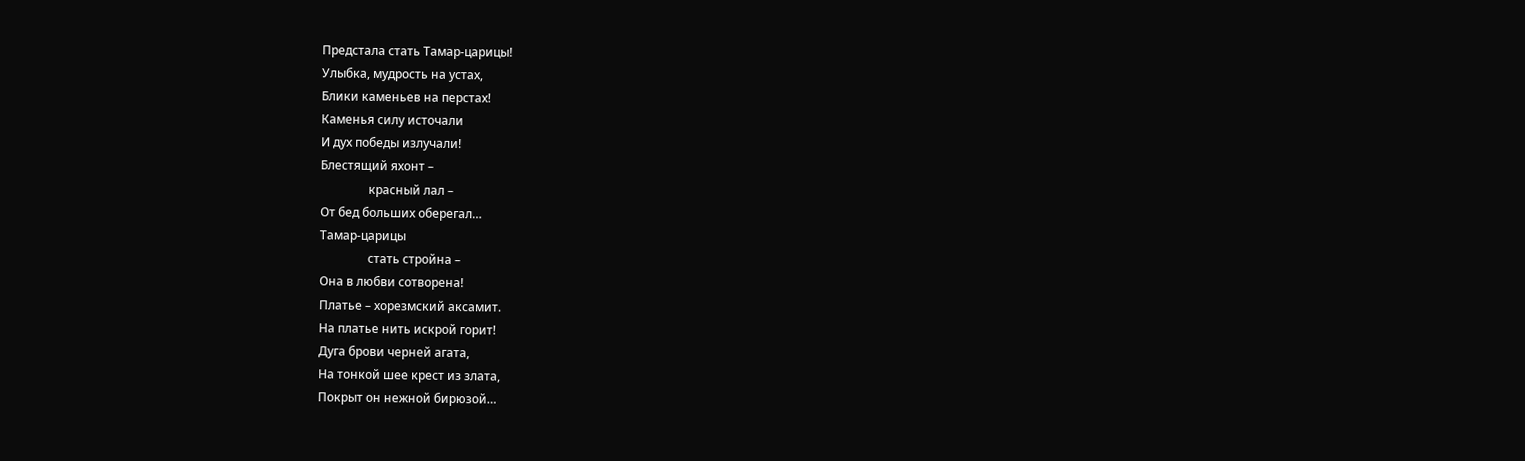Предстала стать Тамар-царицы!
Улыбка, мудрость на устах,
Блики каменьев на перстах!
Каменья силу источали
И дух победы излучали!
Блестящий яхонт –
                красный лал –
От бед больших оберегал…
Тамар-царицы
                стать стройна –
Она в любви сотворена!
Платье – хорезмский аксамит.
На платье нить искрой горит!
Дуга брови черней агата,
На тонкой шее крест из злата,
Покрыт он нежной бирюзой…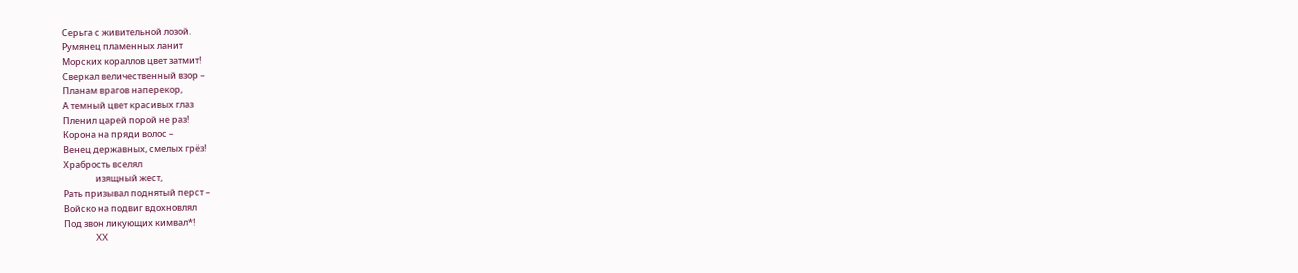Серьга с живительной лозой.
Румянец пламенных ланит
Морских кораллов цвет затмит!
Сверкал величественный взор –
Планам врагов наперекор,
А темный цвет красивых глаз
Пленил царей порой не раз!
Корона на пряди волос –
Венец державных, смелых грёз!
Храбрость вселял
                изящный жест,
Рать призывал поднятый перст –
Войско на подвиг вдохновлял
Под звон ликующих кимвал*!
                XX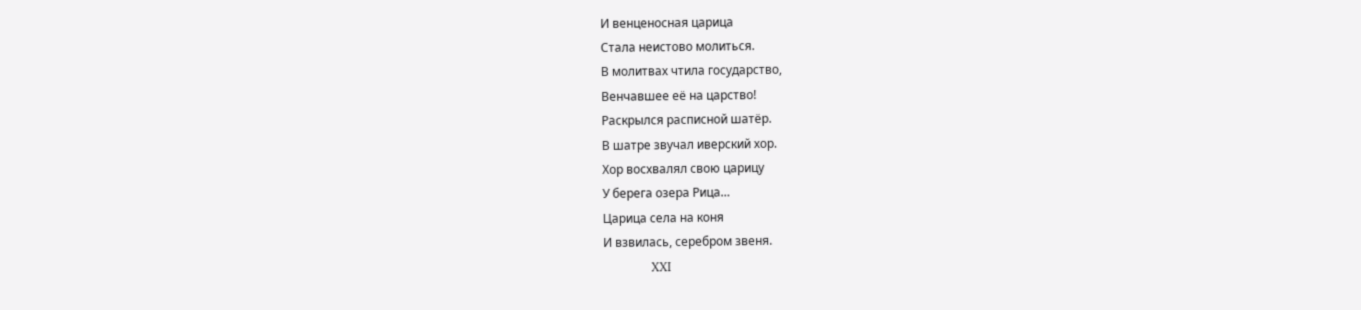И венценосная царица
Стала неистово молиться.
В молитвах чтила государство,
Венчавшее её на царство!
Раскрылся расписной шатёр.
В шатре звучал иверский хор.
Хор восхвалял свою царицу
У берега озера Рица…
Царица села на коня
И взвилась, серебром звеня.
                XXI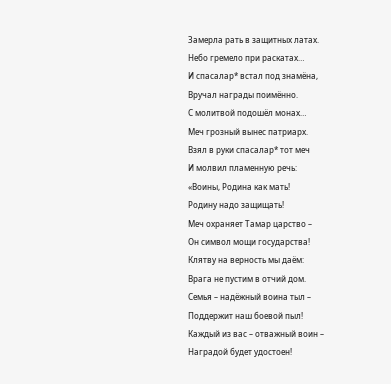Замерла рать в защитных латах.
Небо гремело при раскатах…
И спасалар* встал под знамёна,
Вручал награды поимённо.
С молитвой подошёл монах…
Меч грозный вынес патриарх.
Взял в руки спасалар* тот меч
И молвил пламенную речь:
«Воины, Родина как мать!
Родину надо защищать!
Меч охраняет Тамар царство –
Он символ мощи государства!
Клятву на верность мы даём:
Врага не пустим в отчий дом.
Семья – надёжный воина тыл –
Поддержит наш боевой пыл!
Каждый из вас – отважный воин –
Наградой будет удостоен!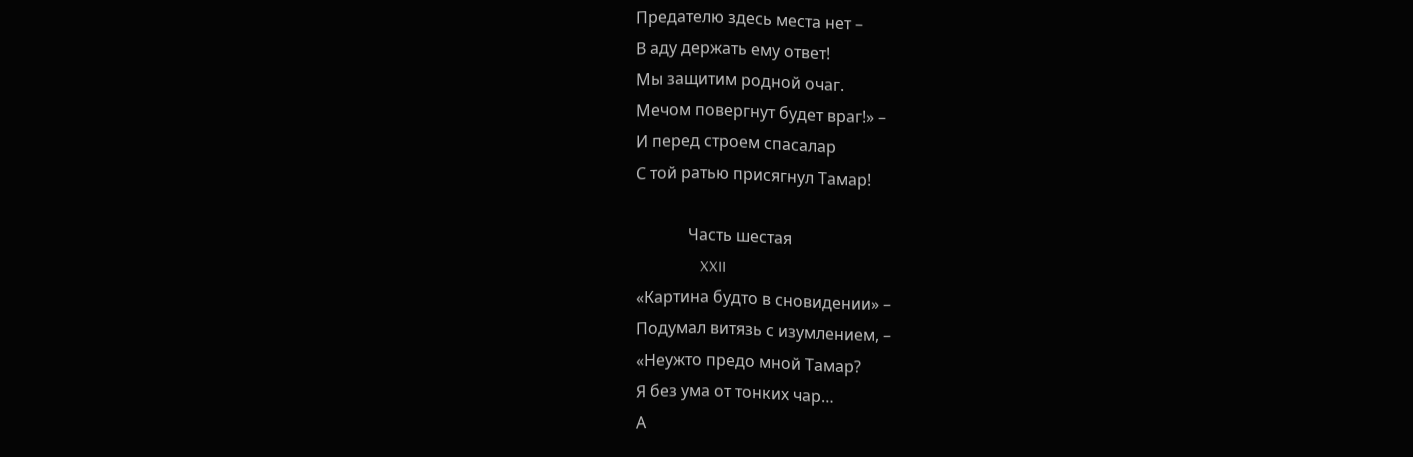Предателю здесь места нет –
В аду держать ему ответ!
Мы защитим родной очаг.
Мечом повергнут будет враг!» –
И перед строем спасалар
С той ратью присягнул Тамар!

             Часть шестая
                XXII
«Картина будто в сновидении» –
Подумал витязь с изумлением, –
«Неужто предо мной Тамар?
Я без ума от тонких чар…
А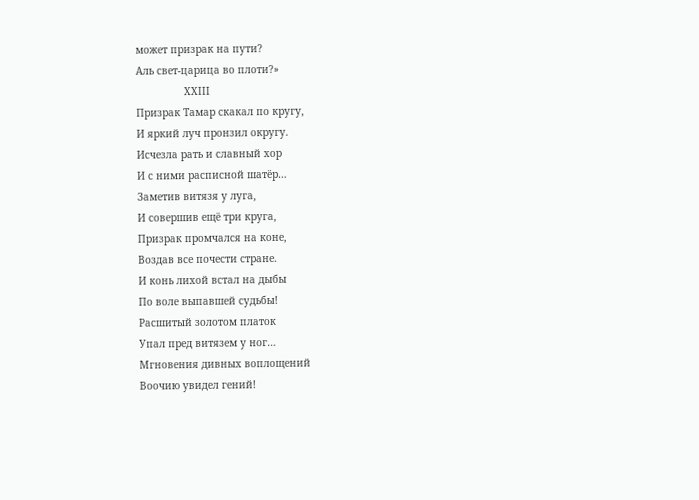может призрак на пути?
Аль свет-царица во плоти?»
                XXIII
Призрак Тамар скакал по кругу,
И яркий луч пронзил округу.
Исчезла рать и славный хор
И с ними расписной шатёр…
Заметив витязя у луга,
И совершив ещё три круга,
Призрак промчался на коне,
Воздав все почести стране.
И конь лихой встал на дыбы
По воле выпавшей судьбы!
Расшитый золотом платок
Упал пред витязем у ног…
Мгновения дивных воплощений
Воочию увидел гений!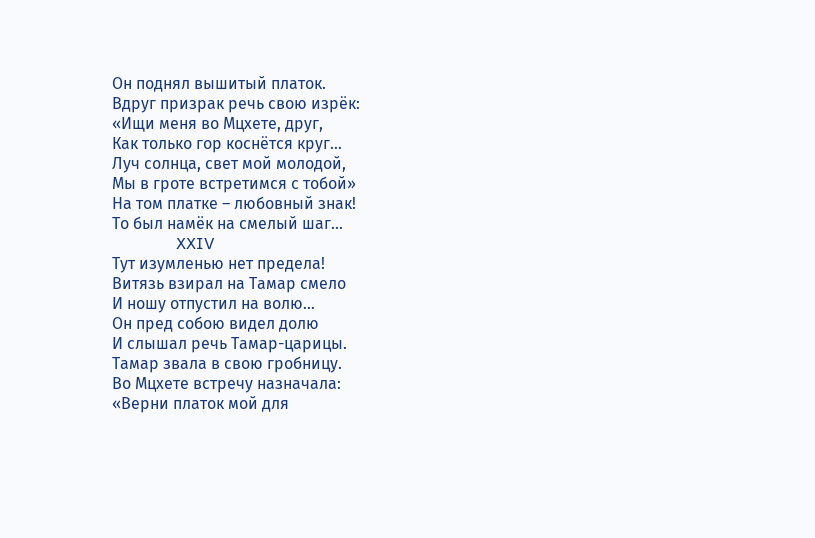Он поднял вышитый платок.
Вдруг призрак речь свою изрёк:
«Ищи меня во Мцхете, друг,
Как только гор коснётся круг…
Луч солнца, свет мой молодой,
Мы в гроте встретимся с тобой»
На том платке – любовный знак!
То был намёк на смелый шаг…
                XXIV
Тут изумленью нет предела!
Витязь взирал на Тамар смело
И ношу отпустил на волю…
Он пред собою видел долю
И слышал речь Тамар-царицы.
Тамар звала в свою гробницу.
Во Мцхете встречу назначала:
«Верни платок мой для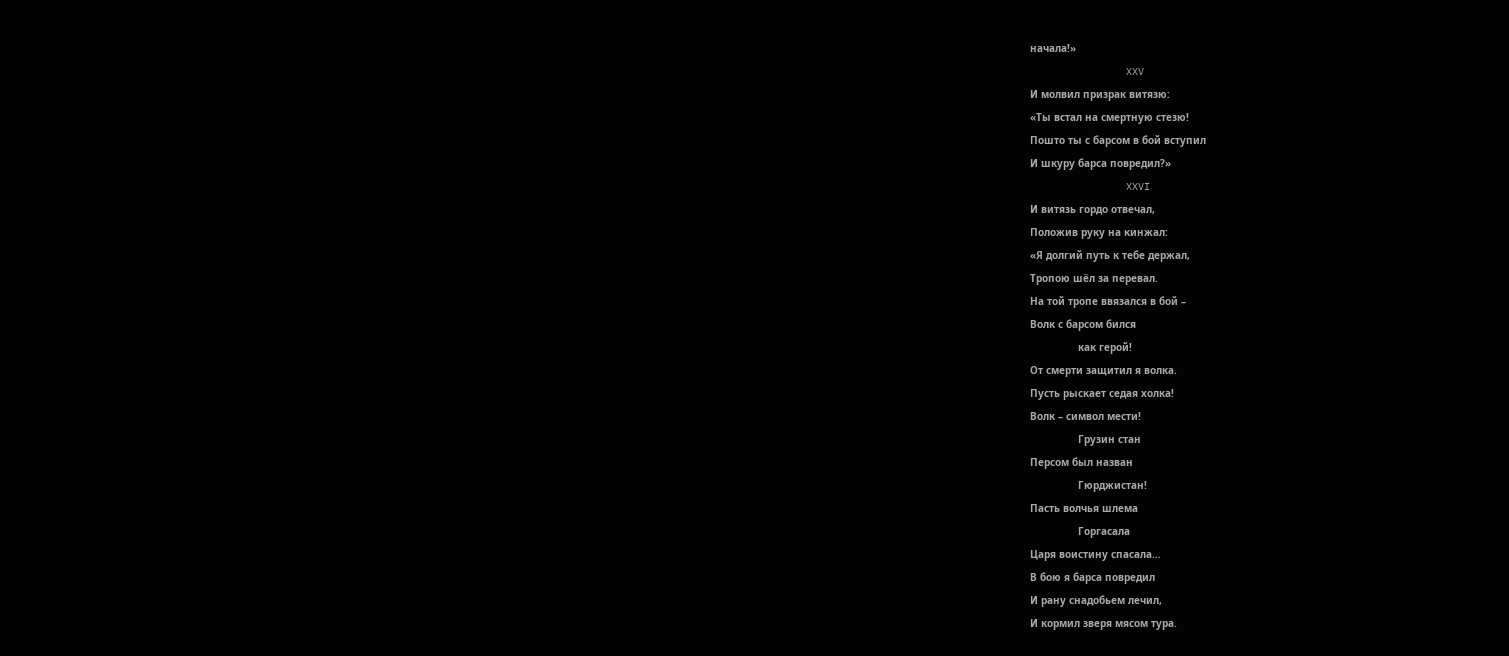начала!»
                XXV
И молвил призрак витязю:
«Ты встал на смертную стезю!
Пошто ты с барсом в бой вступил
И шкуру барса повредил?»
                XXVI
И витязь гордо отвечал,
Положив руку на кинжал:
«Я долгий путь к тебе держал,
Тропою шёл за перевал.
На той тропе ввязался в бой –
Волк с барсом бился
                как герой!
От смерти защитил я волка.
Пусть рыскает седая холка!
Волк – символ мести!
                Грузин стан
Персом был назван
                Гюрджистан!
Пасть волчья шлема
                Горгасала
Царя воистину спасала…
В бою я барса повредил
И рану снадобьем лечил,
И кормил зверя мясом тура.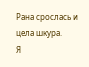Рана срослась и цела шкура.
Я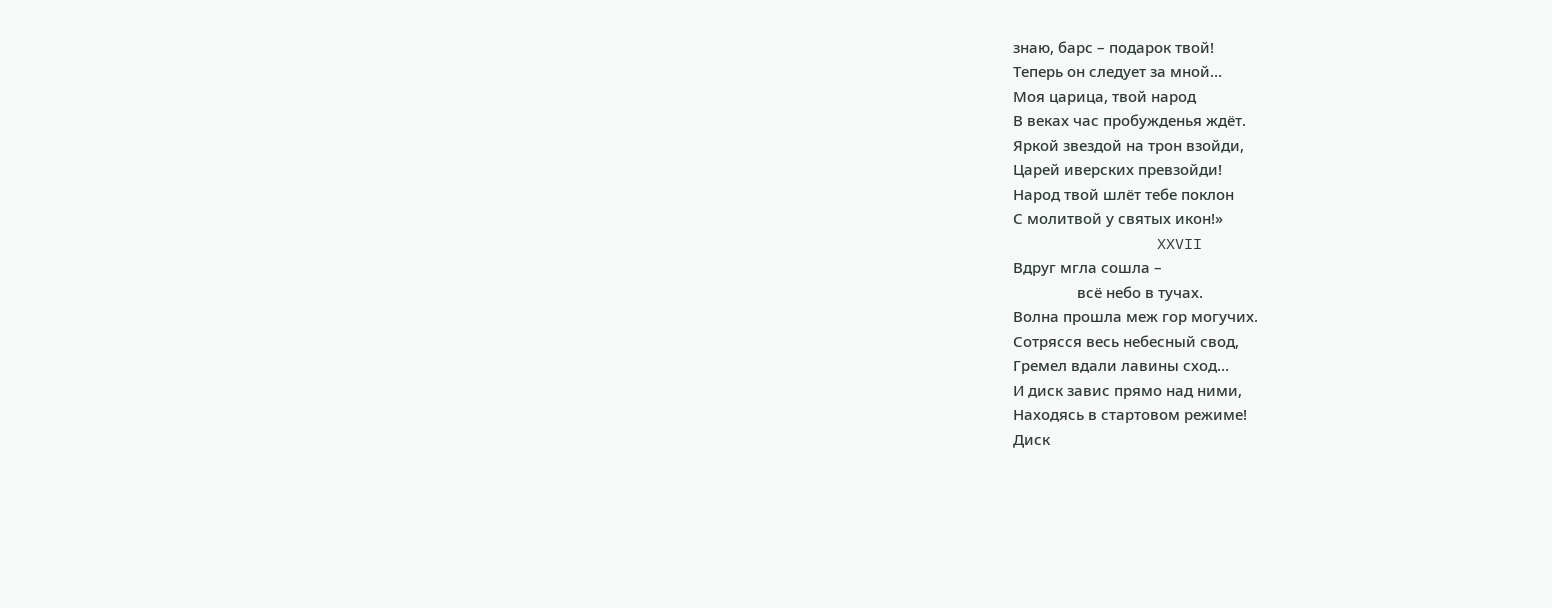знаю, барс – подарок твой!
Теперь он следует за мной…
Моя царица, твой народ
В веках час пробужденья ждёт.
Яркой звездой на трон взойди,
Царей иверских превзойди!
Народ твой шлёт тебе поклон
С молитвой у святых икон!»
                XXVII
Вдруг мгла сошла –
                всё небо в тучах.
Волна прошла меж гор могучих.
Сотрясся весь небесный свод,
Гремел вдали лавины сход…
И диск завис прямо над ними,
Находясь в стартовом режиме!
Диск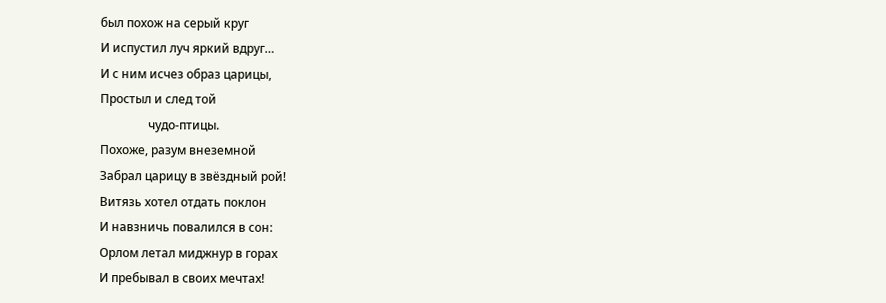был похож на серый круг
И испустил луч яркий вдруг…
И с ним исчез образ царицы,
Простыл и след той
                чудо-птицы.
Похоже, разум внеземной
Забрал царицу в звёздный рой!
Витязь хотел отдать поклон
И навзничь повалился в сон:
Орлом летал миджнур в горах
И пребывал в своих мечтах!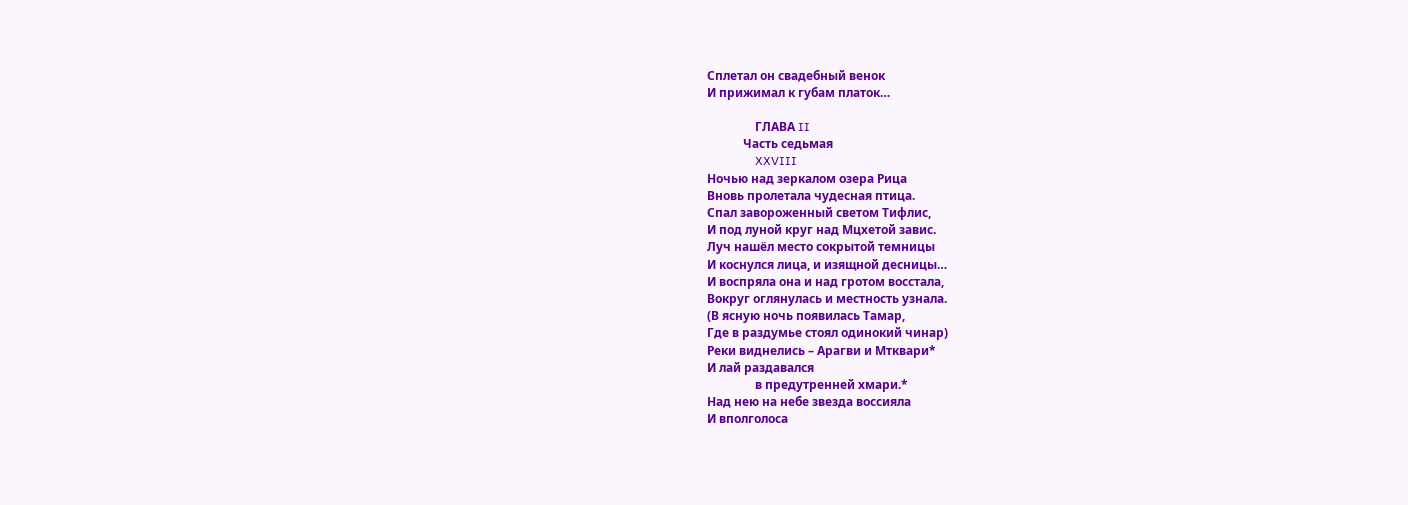Сплетал он свадебный венок
И прижимал к губам платок…

                ГЛАВА II
            Часть седьмая
                XXVIII
Ночью над зеркалом озера Рица
Вновь пролетала чудесная птица.
Спал завороженный светом Тифлис,
И под луной круг над Мцхетой завис.
Луч нашёл место сокрытой темницы
И коснулся лица, и изящной десницы…
И воспряла она и над гротом восстала,
Вокруг оглянулась и местность узнала.
(В ясную ночь появилась Тамар,
Где в раздумье стоял одинокий чинар)
Реки виднелись – Арагви и Мтквари*
И лай раздавался
                в предутренней хмари.*
Над нею на небе звезда воссияла
И вполголоса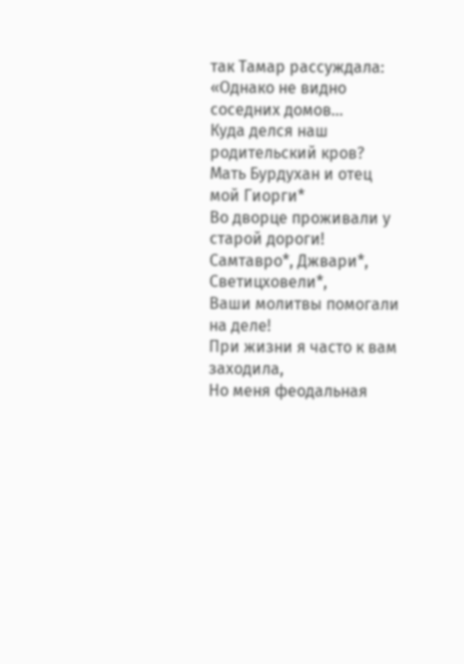так Тамар рассуждала:
«Однако не видно соседних домов…
Куда делся наш родительский кров?
Мать Бурдухан и отец мой Гиорги*
Во дворце проживали у старой дороги!
Самтавро*, Джвари*, Светицховели*,
Ваши молитвы помогали на деле!
При жизни я часто к вам заходила,
Но меня феодальная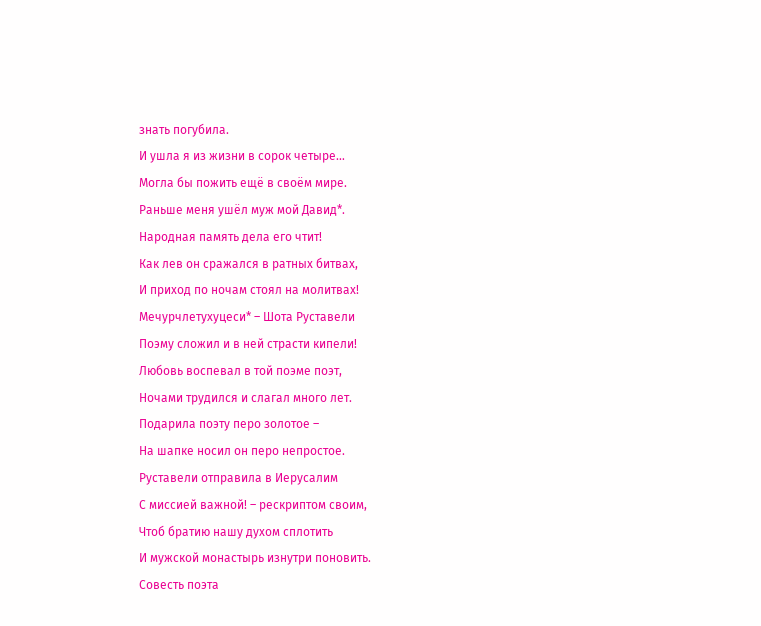знать погубила.
И ушла я из жизни в сорок четыре…
Могла бы пожить ещё в своём мире.
Раньше меня ушёл муж мой Давид*.
Народная память дела его чтит!
Как лев он сражался в ратных битвах,
И приход по ночам стоял на молитвах!
Мечурчлетухуцеси* – Шота Руставели
Поэму сложил и в ней страсти кипели!
Любовь воспевал в той поэме поэт,
Ночами трудился и слагал много лет.
Подарила поэту перо золотое –
На шапке носил он перо непростое.
Руставели отправила в Иерусалим
С миссией важной! – рескриптом своим,
Чтоб братию нашу духом сплотить
И мужской монастырь изнутри поновить.
Совесть поэта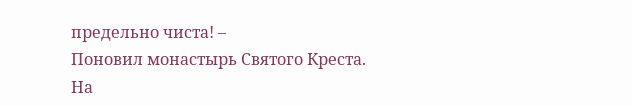предельно чиста! –
Поновил монастырь Святого Креста.
На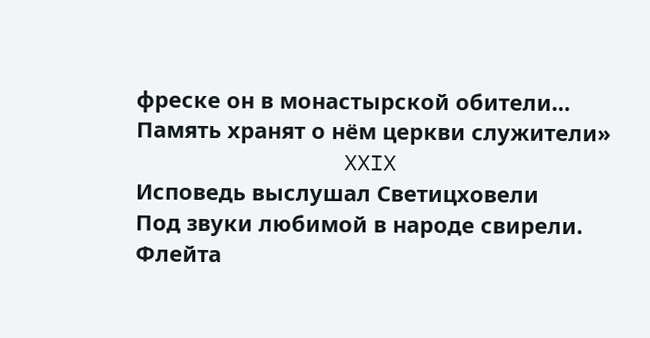фреске он в монастырской обители…
Память хранят о нём церкви служители»
                XXIX
Исповедь выслушал Светицховели
Под звуки любимой в народе свирели.
Флейта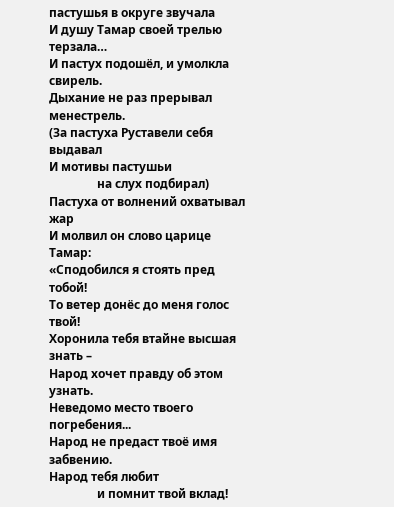пастушья в округе звучала
И душу Тамар своей трелью терзала…
И пастух подошёл, и умолкла свирель.
Дыхание не раз прерывал менестрель.
(За пастуха Руставели себя выдавал
И мотивы пастушьи
                на слух подбирал)
Пастуха от волнений охватывал жар
И молвил он слово царице Тамар:
«Сподобился я стоять пред тобой!
То ветер донёс до меня голос твой!
Хоронила тебя втайне высшая знать –
Народ хочет правду об этом узнать.
Неведомо место твоего погребения...
Народ не предаст твоё имя забвению.
Народ тебя любит
                и помнит твой вклад!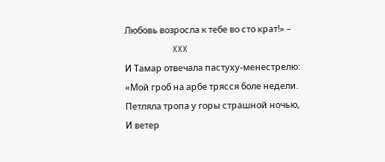Любовь возросла к тебе во сто крат!» –
                XXX
И Тамар отвечала пастуху-менестрелю:
«Мой гроб на арбе трясся боле недели.
Петляла тропа у горы страшной ночью,
И ветер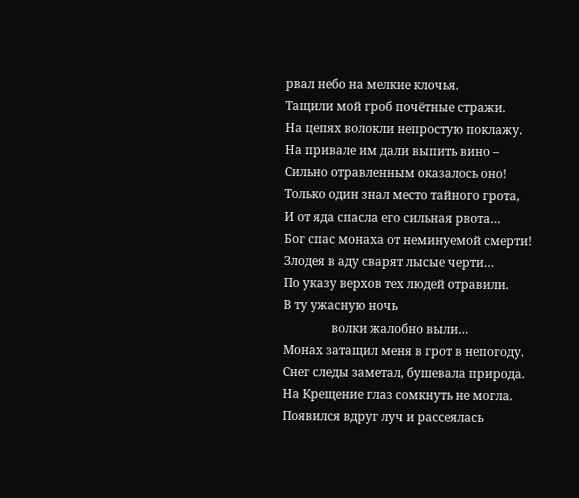рвал небо на мелкие клочья.
Тащили мой гроб почётные стражи.
На цепях волокли непростую поклажу.
На привале им дали выпить вино –
Сильно отравленным оказалось оно!
Только один знал место тайного грота,
И от яда спасла его сильная рвота…
Бог спас монаха от неминуемой смерти!
Злодея в аду сварят лысые черти…
По указу верхов тех людей отравили.
В ту ужасную ночь
                волки жалобно выли…
Монах затащил меня в грот в непогоду.
Снег следы заметал, бушевала природа.
На Крещение глаз сомкнуть не могла.
Появился вдруг луч и рассеялась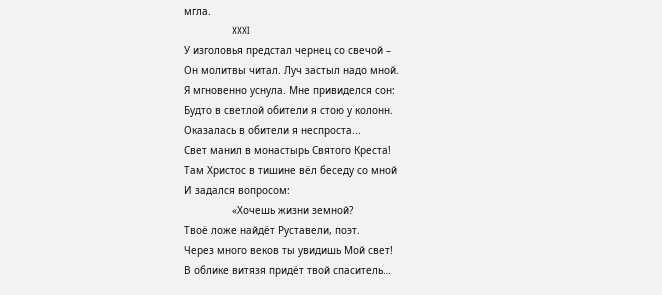мгла.
                XXXI
У изголовья предстал чернец со свечой –
Он молитвы читал. Луч застыл надо мной.
Я мгновенно уснула. Мне привиделся сон:
Будто в светлой обители я стою у колонн.
Оказалась в обители я неспроста...
Свет манил в монастырь Святого Креста!
Там Христос в тишине вёл беседу со мной
И задался вопросом:
                «Хочешь жизни земной?
Твоё ложе найдёт Руставели, поэт.
Через много веков ты увидишь Мой свет!
В облике витязя придёт твой спаситель…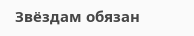Звёздам обязан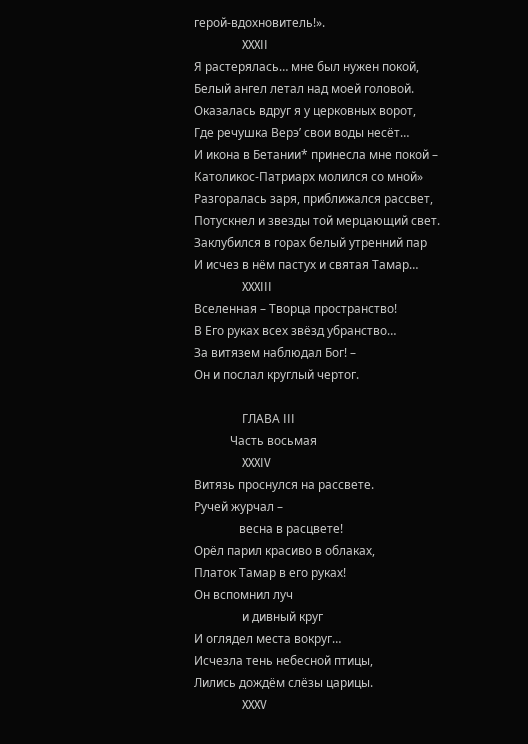герой-вдохновитель!».
                XXXII
Я растерялась… мне был нужен покой,
Белый ангел летал над моей головой.
Оказалась вдруг я у церковных ворот,
Где речушка Верэ’ свои воды несёт…
И икона в Бетании* принесла мне покой –
Католикос-Патриарх молился со мной»
Разгоралась заря, приближался рассвет,
Потускнел и звезды той мерцающий свет.
Заклубился в горах белый утренний пар
И исчез в нём пастух и святая Тамар…
                XXXIII
Вселенная – Творца пространство!
В Его руках всех звёзд убранство…
За витязем наблюдал Бог! –
Он и послал круглый чертог.

                ГЛАВА III
            Часть восьмая
                XXXIV
Витязь проснулся на рассвете.
Ручей журчал –
               весна в расцвете!
Орёл парил красиво в облаках,
Платок Тамар в его руках!
Он вспомнил луч
                и дивный круг
И оглядел места вокруг…
Исчезла тень небесной птицы,
Лились дождём cлёзы царицы.
                XXXV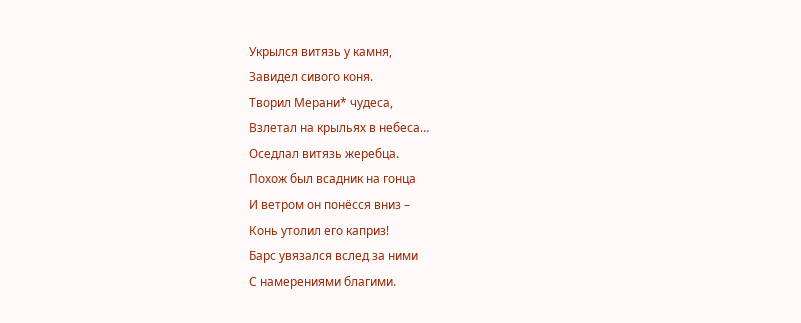Укрылся витязь у камня,
Завидел сивого коня.
Творил Мерани* чудеса,
Взлетал на крыльях в небеса…
Оседлал витязь жеребца.
Похож был всадник на гонца
И ветром он понёсся вниз –
Конь утолил его каприз!
Барс увязался вслед за ними
С намерениями благими.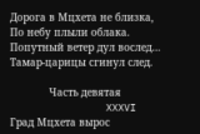Дорога в Мцхета не близка,
По небу плыли облака.
Попутный ветер дул вослед…
Тамар-царицы сгинул след.

             Часть девятая
                XXXVI
Град Мцхета вырос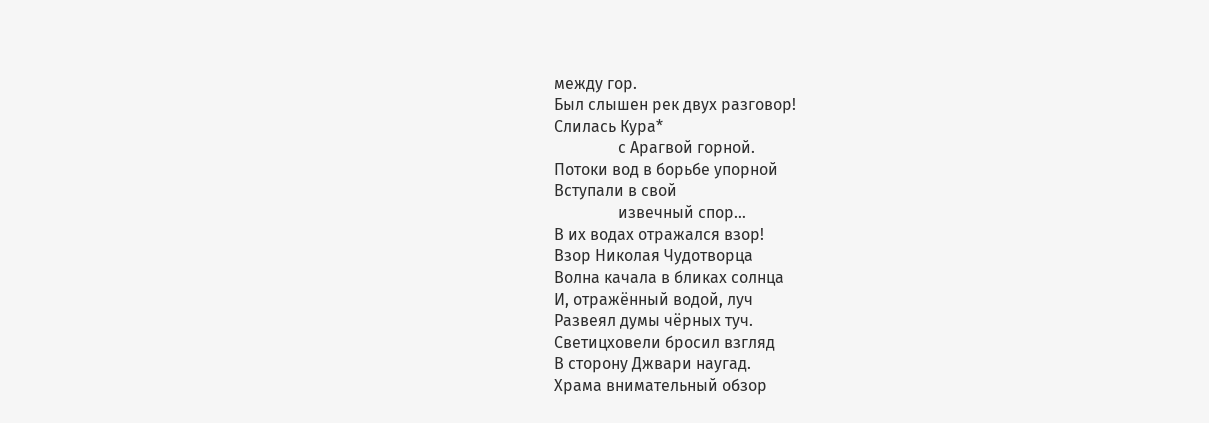между гор.
Был слышен рек двух разговор!
Слилась Кура*
                с Арагвой горной.
Потоки вод в борьбе упорной
Вступали в свой
                извечный спор…
В их водах отражался взор!
Взор Николая Чудотворца
Волна качала в бликах солнца
И, отражённый водой, луч
Развеял думы чёрных туч.
Светицховели бросил взгляд
В сторону Джвари наугад.
Храма внимательный обзор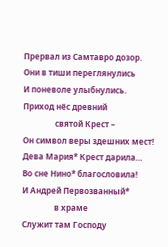Прервал из Самтавро дозор.
Они в тиши переглянулись
И поневоле улыбнулись.
Приход нёс древний
                святой Крест –
Он символ веры здешних мест!
Дева Мария* Крест дарила…
Во сне Нино* благословила!
И Андрей Первозванный*
                в храме
Служит там Господу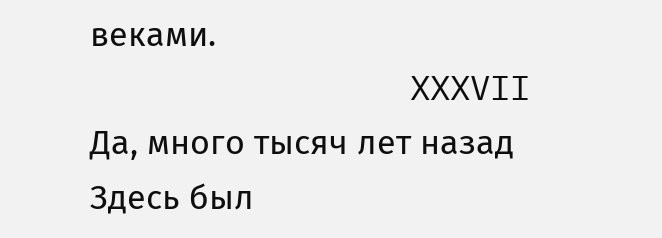веками.
                XXXVII
Да, много тысяч лет назад
Здесь был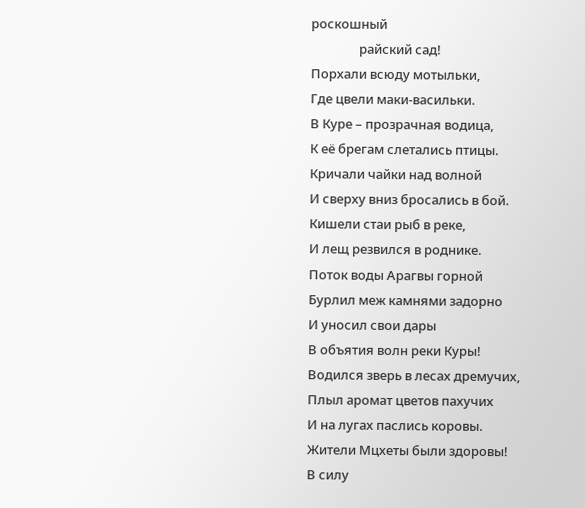роскошный
                райский сад!
Порхали всюду мотыльки,
Где цвели маки-васильки.
В Куре – прозрачная водица,
К её брегам слетались птицы.
Кричали чайки над волной
И сверху вниз бросались в бой.
Кишели стаи рыб в реке,
И лещ резвился в роднике.
Поток воды Арагвы горной
Бурлил меж камнями задорно
И уносил свои дары
В объятия волн реки Куры!
Водился зверь в лесах дремучих,
Плыл аромат цветов пахучих
И на лугах паслись коровы.
Жители Мцхеты были здоровы!
В силу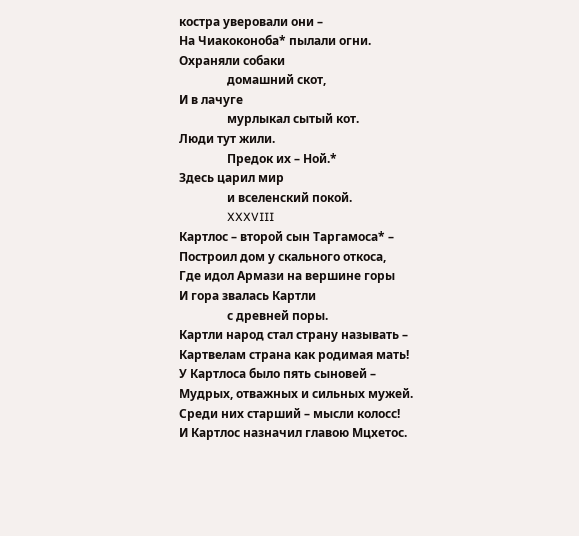костра уверовали они –
На Чиакоконоба* пылали огни.
Охраняли собаки
                домашний скот,
И в лачуге
                мурлыкал сытый кот.
Люди тут жили.
                Предок их – Ной.*
Здесь царил мир
                и вселенский покой.
                XXXVIII
Картлос – второй сын Таргамоса* –
Построил дом у скального откоса,
Где идол Армази на вершине горы
И гора звалась Картли
                с древней поры.
Картли народ стал страну называть –
Картвелам страна как родимая мать!
У Картлоса было пять сыновей –
Мудрых, отважных и сильных мужей.
Среди них старший – мысли колосс!
И Картлос назначил главою Мцхетос.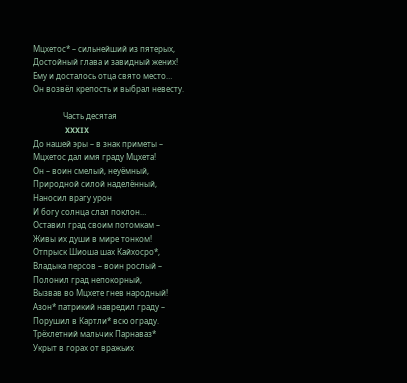Мцхетос* – сильнейший из пятерых,
Достойный глава и завидный жених!
Ему и досталось отца свято место…
Он возвёл крепость и выбрал невесту.

               Часть десятая
                XXXIX
До нашей эры – в знак приметы –
Мцхетос дал имя граду Мцхета!
Он – воин смелый, неуёмный,
Природной силой наделённый,
Наносил врагу урон
И богу солнца слал поклон…
Оставил град своим потомкам –
Живы их души в мире тонком!
Отпрыск Шиоша шах Кайхосро*,
Владыка персов – воин рослый –
Полонил град непокорный,
Вызвав во Мцхете гнев народный!
Азон* патрикий навредил граду –
Порушил в Картли* всю ограду.
Трёхлетний мальчик Парнаваз*
Укрыт в горах от вражьих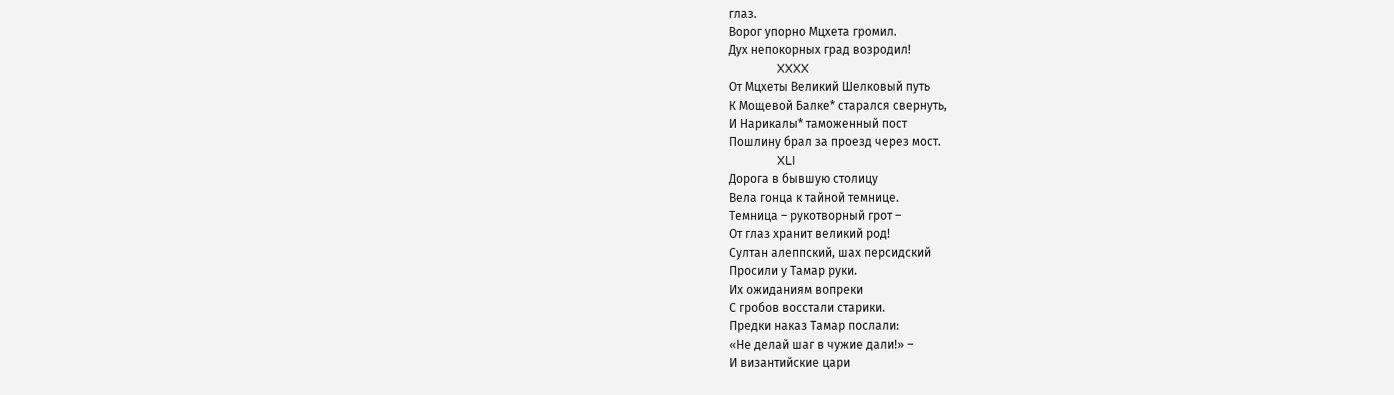глаз.
Ворог упорно Мцхета громил.
Дух непокорных град возродил!
                XXXX
От Мцхеты Великий Шелковый путь
К Мощевой Балке* старался свернуть,
И Нарикалы* таможенный пост
Пошлину брал за проезд через мост.
                XLI
Дорога в бывшую столицу
Вела гонца к тайной темнице.
Темница – рукотворный грот –
От глаз хранит великий род!
Султан алеппский, шах персидский
Просили у Тамар руки.
Их ожиданиям вопреки
С гробов восстали старики.
Предки наказ Тамар послали:
«Не делай шаг в чужие дали!» –
И византийские цари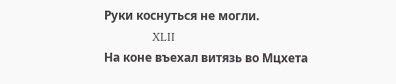Руки коснуться не могли.
                XLII
На коне въехал витязь во Мцхета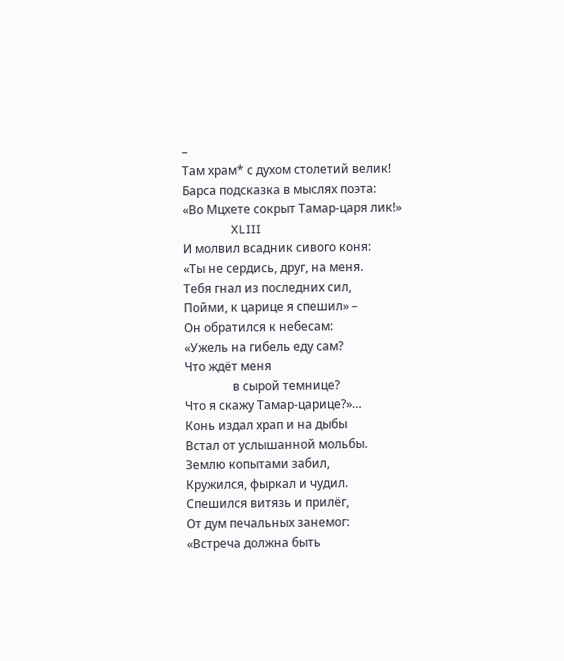–
Там храм* с духом столетий велик!
Барса подсказка в мыслях поэта:
«Во Мцхете сокрыт Тамар-царя лик!»
                XLIII
И молвил всадник сивого коня:
«Ты не сердись, друг, на меня.
Тебя гнал из последних сил,
Пойми, к царице я спешил» –
Он обратился к небесам:
«Ужель на гибель еду сам?
Что ждёт меня
                в сырой темнице?
Что я скажу Тамар-царице?»…
Конь издал храп и на дыбы
Встал от услышанной мольбы.
Землю копытами забил,
Кружился, фыркал и чудил.
Спешился витязь и прилёг,
От дум печальных занемог:
«Встреча должна быть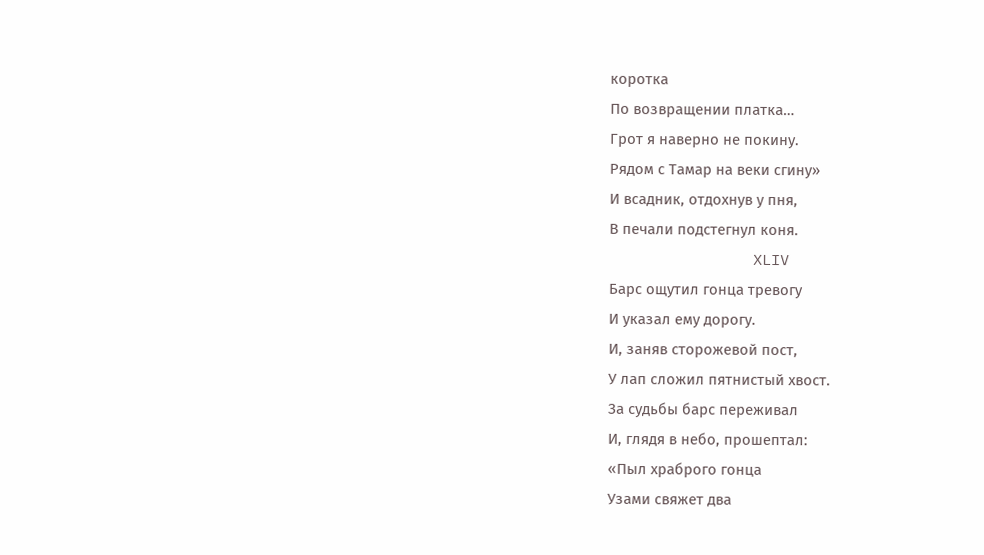коротка
По возвращении платка…
Грот я наверно не покину.
Рядом с Тамар на веки сгину»
И всадник, отдохнув у пня,
В печали подстегнул коня.
                XLIV
Барс ощутил гонца тревогу
И указал ему дорогу.
И, заняв сторожевой пост,
У лап сложил пятнистый хвост.
За судьбы барс переживал
И, глядя в небо, прошептал:
«Пыл храброго гонца
Узами свяжет два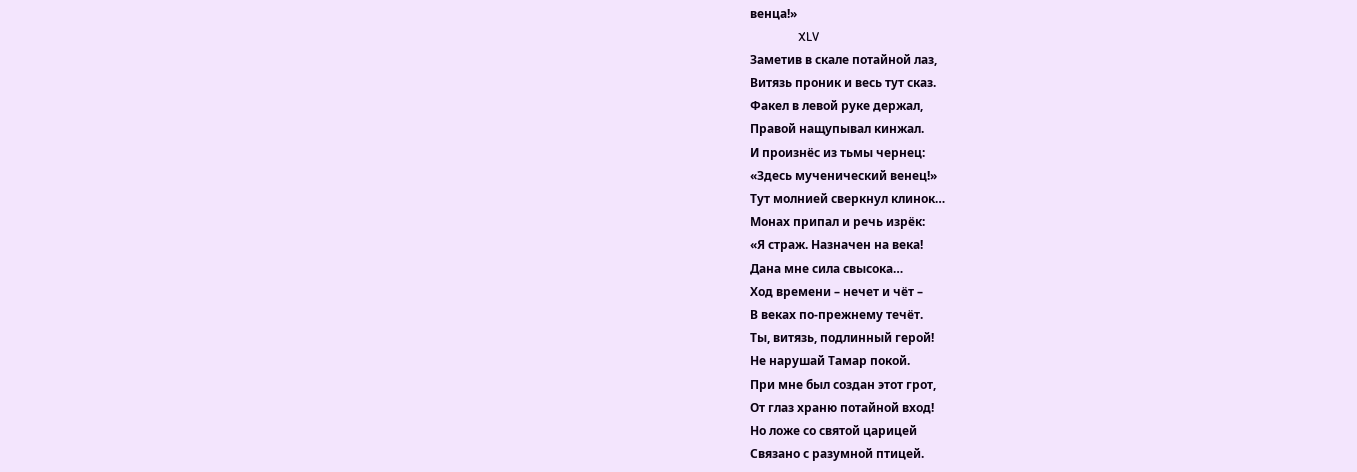венца!»
                XLV
Заметив в скале потайной лаз,
Витязь проник и весь тут сказ.
Факел в левой руке держал,
Правой нащупывал кинжал.
И произнёс из тьмы чернец:
«Здесь мученический венец!»
Тут молнией сверкнул клинок…
Монах припал и речь изрёк:
«Я страж. Назначен на века!
Дана мне сила свысока…
Ход времени – нечет и чёт –
В веках по-прежнему течёт.
Ты, витязь, подлинный герой!
Не нарушай Тамар покой.
При мне был создан этот грот,
От глаз храню потайной вход!
Но ложе со святой царицей
Связано с разумной птицей.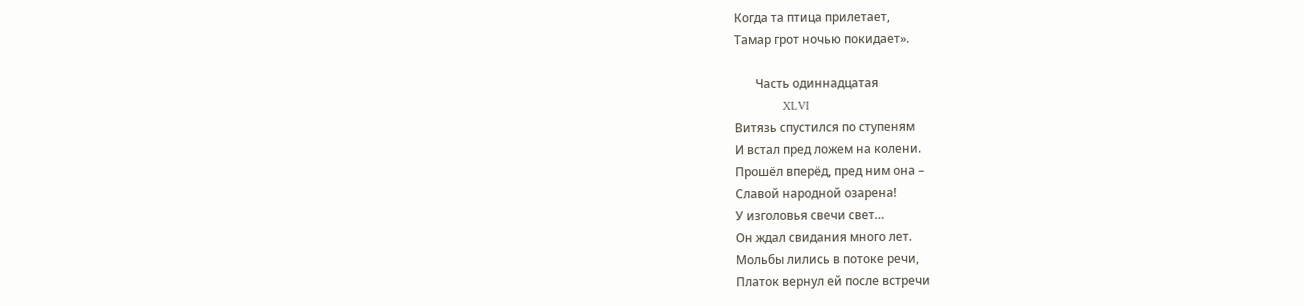Когда та птица прилетает,
Тамар грот ночью покидает».

       Часть одиннадцатая
                XLVI
Витязь спустился по ступеням
И встал пред ложем на колени.
Прошёл вперёд, пред ним она –
Славой народной озарена!
У изголовья свечи свет…
Он ждал свидания много лет.
Мольбы лились в потоке речи,
Платок вернул ей после встречи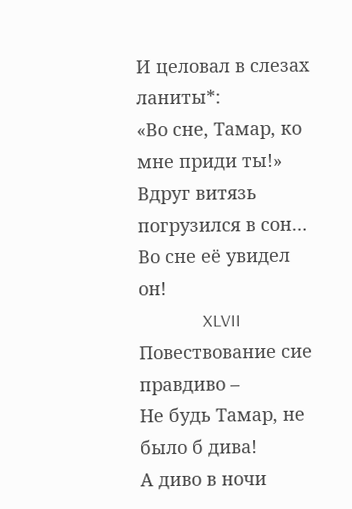И целовал в слезах ланиты*:
«Во сне, Тамар, ко мне приди ты!»
Вдруг витязь погрузился в сон…
Во сне её увидел он!
                XLVII
Повествование сие правдиво –
Не будь Тамар, не было б дива!
А диво в ночи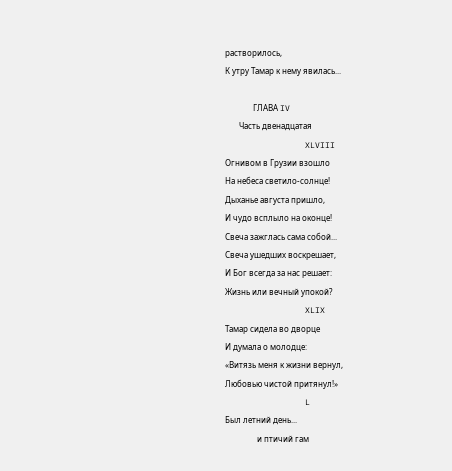растворилось,
К утру Тамар к нему явилась...

              ГЛАВА IV
       Часть двенадцатая
                XLVIII
Огнивом в Грузии взошло
На небеса светило-солнце!
Дыханье августа пришло,
И чудо всплыло на оконце!
Свеча зажглась сама собой...
Свеча ушедших воскрешает,
И Бог всегда за нас решает:
Жизнь или вечный упокой?
                XLIX
Тамар сидела во дворце
И думала о молодце:
«Витязь меня к жизни вернул,
Любовью чистой притянул!»
                L
Был летний день...
                и птичий гам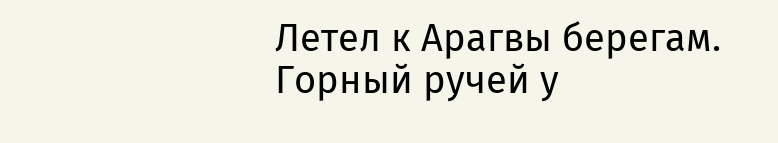Летел к Арагвы берегам.
Горный ручей у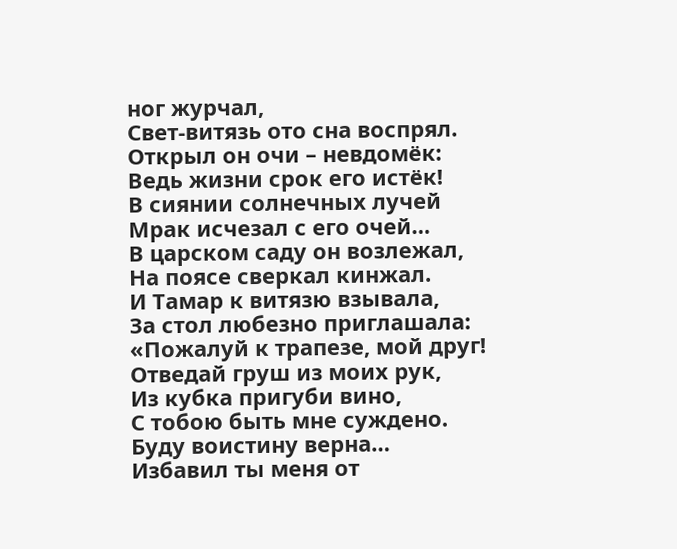ног журчал,
Свет-витязь ото сна воспрял.
Открыл он очи – невдомёк:
Ведь жизни срок его истёк!
В сиянии солнечных лучей
Мрак исчезал с его очей…
В царском саду он возлежал,
На поясе сверкал кинжал.
И Тамар к витязю взывала,
За стол любезно приглашала:
«Пожалуй к трапезе, мой друг!
Отведай груш из моих рук,
Из кубка пригуби вино,
С тобою быть мне суждено.
Буду воистину верна…
Избавил ты меня от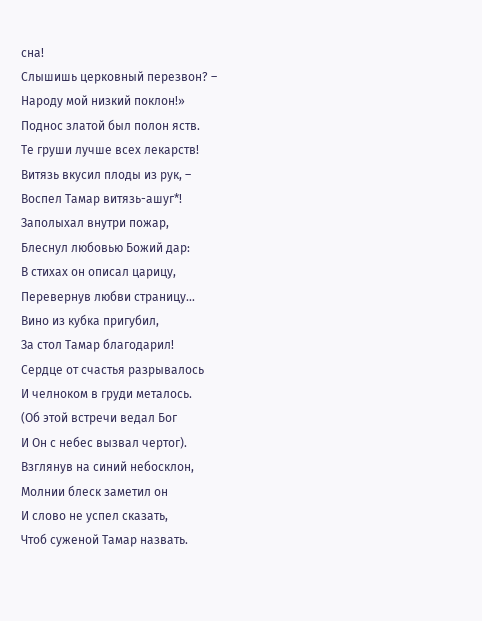сна!
Слышишь церковный перезвон? –
Народу мой низкий поклон!»
Поднос златой был полон яств.
Те груши лучше всех лекарств!
Витязь вкусил плоды из рук, –
Воспел Тамар витязь-ашуг*!
Заполыхал внутри пожар,
Блеснул любовью Божий дар:
В стихах он описал царицу,
Перевернув любви страницу...
Вино из кубка пригубил,
За стол Тамар благодарил!
Сердце от счастья разрывалось
И челноком в груди металось.
(Об этой встречи ведал Бог
И Он с небес вызвал чертог).
Взглянув на синий небосклон,
Молнии блеск заметил он
И слово не успел сказать,
Чтоб суженой Тамар назвать.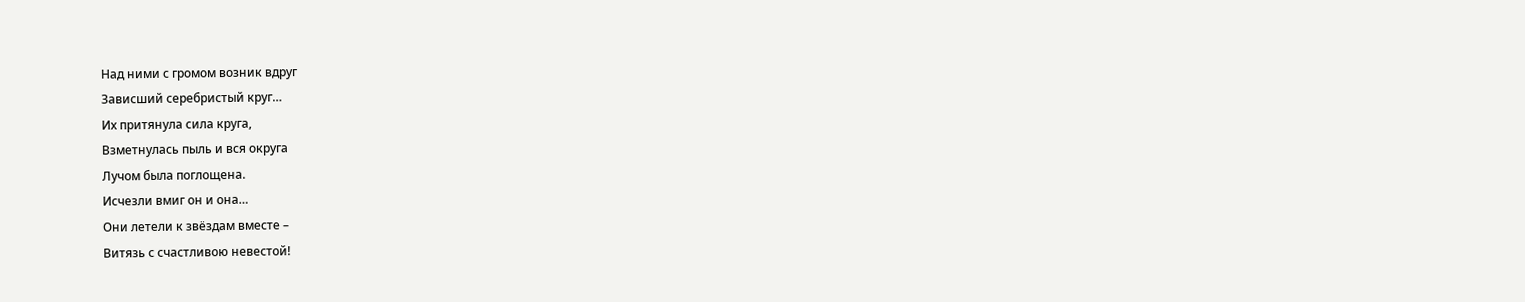Над ними с громом возник вдруг
Зависший серебристый круг…
Их притянула сила круга,
Взметнулась пыль и вся округа
Лучом была поглощена.
Исчезли вмиг он и она…
Они летели к звёздам вместе –
Витязь с счастливою невестой!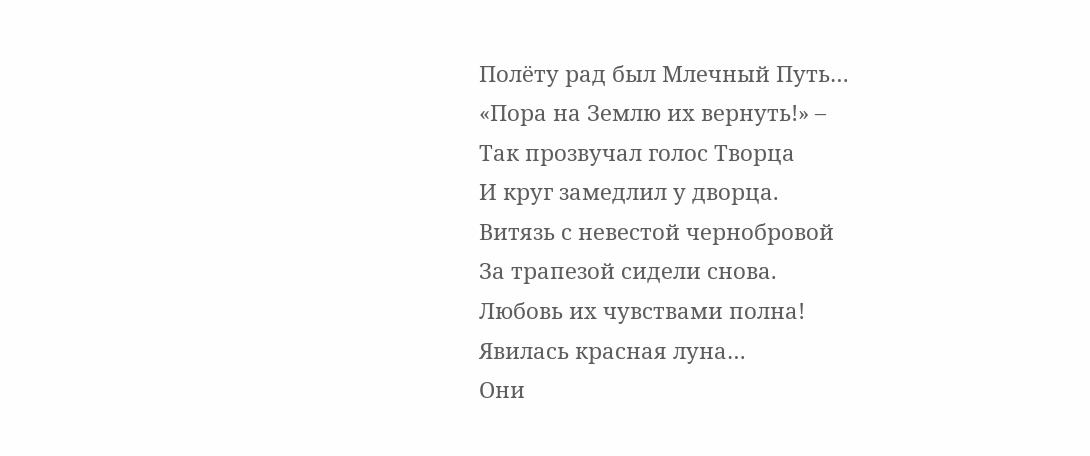Полёту рад был Млечный Путь…
«Пора на Землю их вернуть!» –
Так прозвучал голос Творца
И круг замедлил у дворца.
Витязь с невестой чернобровой
За трапезой сидели снова.
Любовь их чувствами полна!
Явилась красная луна…
Они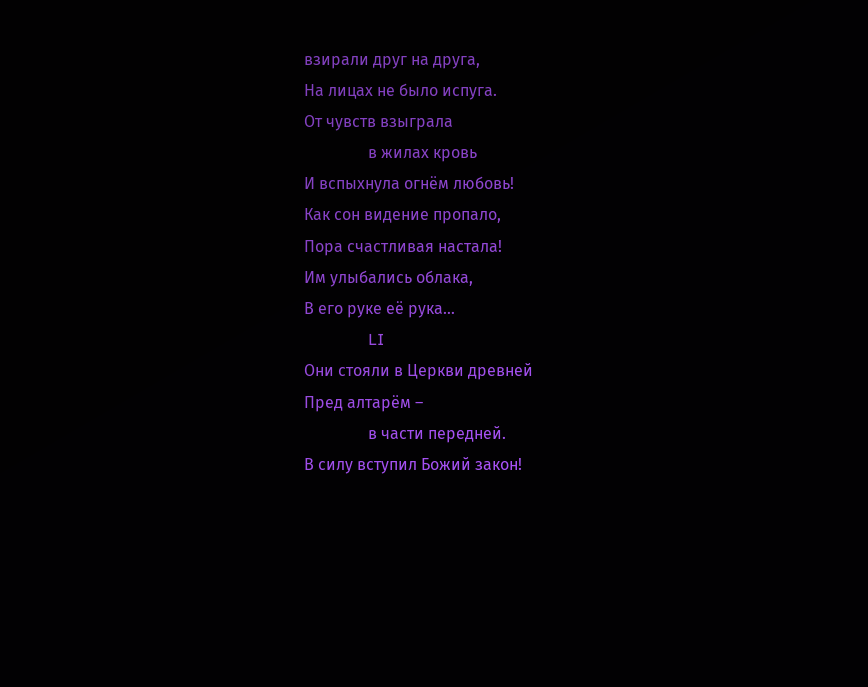взирали друг на друга,
На лицах не было испуга.
От чувств взыграла
                в жилах кровь
И вспыхнула огнём любовь!
Как сон видение пропало,
Пора счастливая настала!
Им улыбались облака,
В его руке её рука…
                LI
Они стояли в Церкви древней
Пред алтарём –
                в части передней.
В силу вступил Божий закон!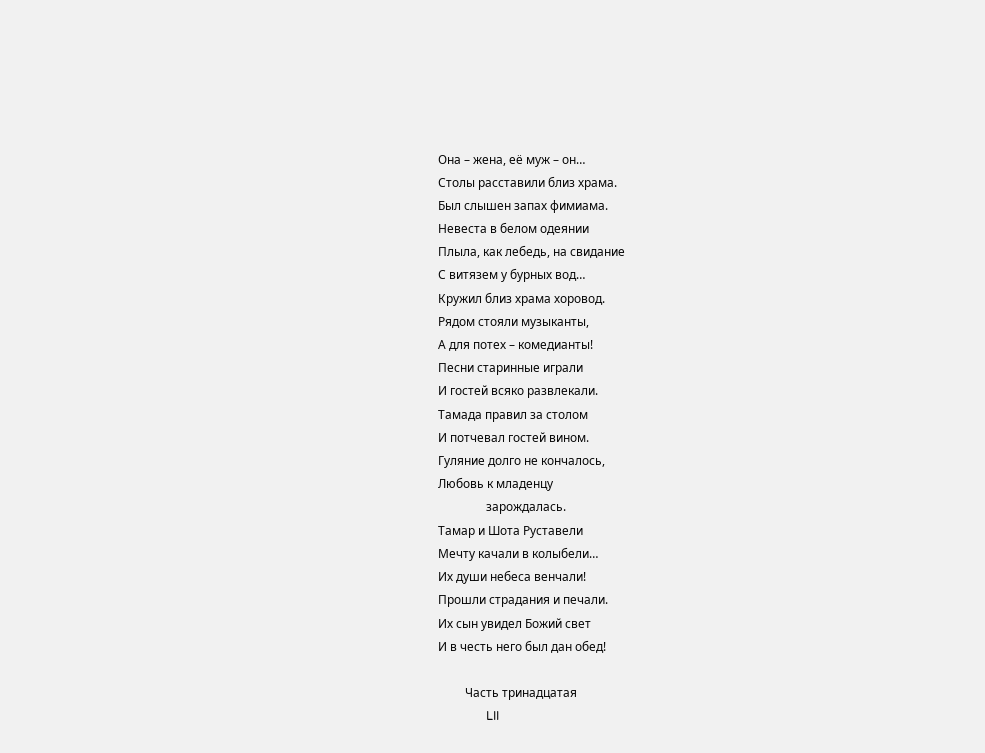Она – жена, её муж – он…
Столы расставили близ храма.
Был слышен запах фимиама.
Невеста в белом одеянии
Плыла, как лебедь, на свидание
С витязем у бурных вод…
Кружил близ храма хоровод.
Рядом стояли музыканты,
А для потех – комедианты!
Песни старинные играли
И гостей всяко развлекали.
Тамада правил за столом
И потчевал гостей вином.
Гуляние долго не кончалось,
Любовь к младенцу
                зарождалась.
Тамар и Шота Руставели
Мечту качали в колыбели…
Их души небеса венчали!
Прошли страдания и печали.
Их сын увидел Божий свет
И в честь него был дан обед!

         Часть тринадцатая
                LII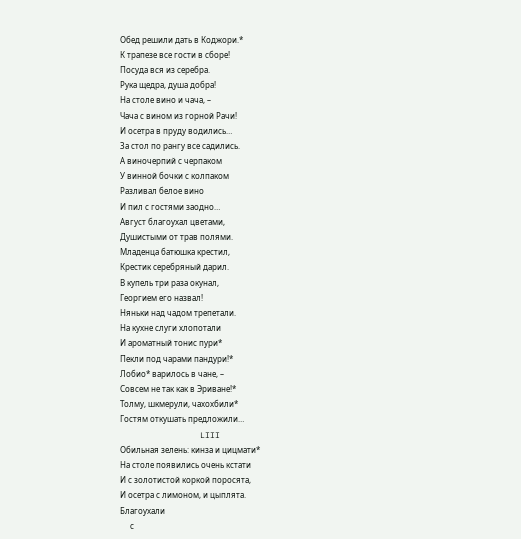Обед решили дать в Коджори.*
К трапезе все гости в сборе!
Посуда вся из серебра.
Рука щедра, душа добра!
На столе вино и чача, –
Чача с вином из горной Рачи!
И осетра в пруду водились…
За стол по рангу все садились.
А виночерпий с черпаком
У винной бочки с колпаком
Разливал белое вино
И пил с гостями заодно…
Август благоухал цветами,
Душистыми от трав полями.
Младенца батюшка крестил,
Крестик серебряный дарил.
В купель три раза окунал,
Георгием его назвал!
Няньки над чадом трепетали.
На кухне слуги хлопотали
И ароматный тонис пури*
Пекли под чарами пандури!*
Лобио* варилось в чане, –
Совсем не так как в Эриване!*
Толму, шкмерули, чахохбили*
Гостям откушать предложили…
                LIII
Обильная зелень: кинза и цицмати*
На столе появились очень кстати
И с золотистой коркой поросята,
И осетра с лимоном, и цыплята.
Благоухали
     с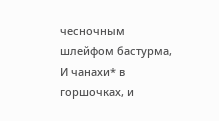чесночным шлейфом бастурма,
И чанахи* в горшочках, и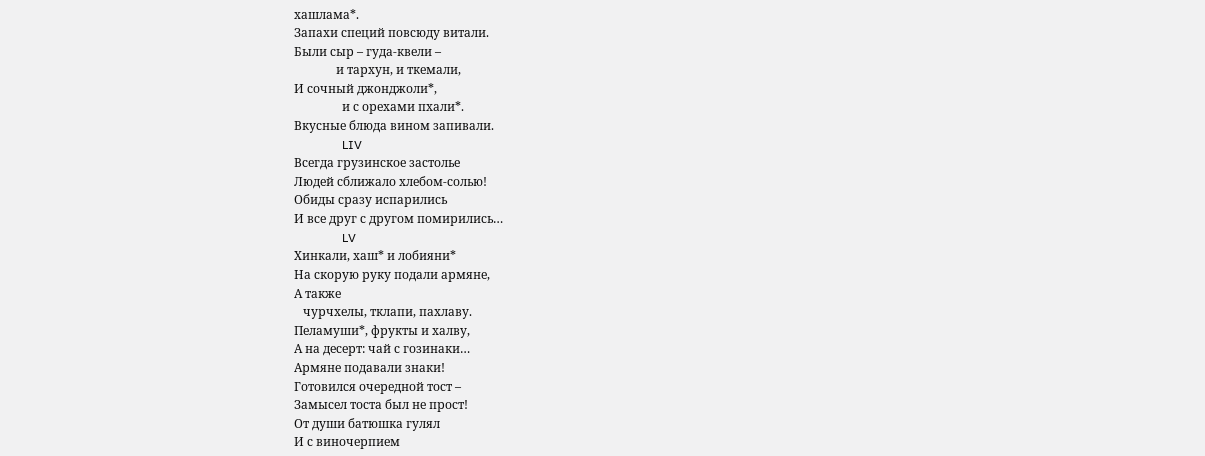хашлама*.
Запахи специй повсюду витали.
Были сыр – гуда-квели –
              и тархун, и ткемали,
И сочный джонджоли*,
                и с орехами пхали*.
Вкусные блюда вином запивали.
                LIV
Всегда грузинское застолье
Людей сближало хлебом-солью!
Обиды сразу испарились
И все друг с другом помирились…
                LV
Хинкали, хаш* и лобияни*
На скорую руку подали армяне,
А также
   чурчхелы, тклапи, пахлаву.
Пеламуши*, фрукты и халву,
А на десерт: чай с гозинаки…
Армяне подавали знаки!
Готовился очередной тост –
Замысел тоста был не прост!
От души батюшка гулял
И с виночерпием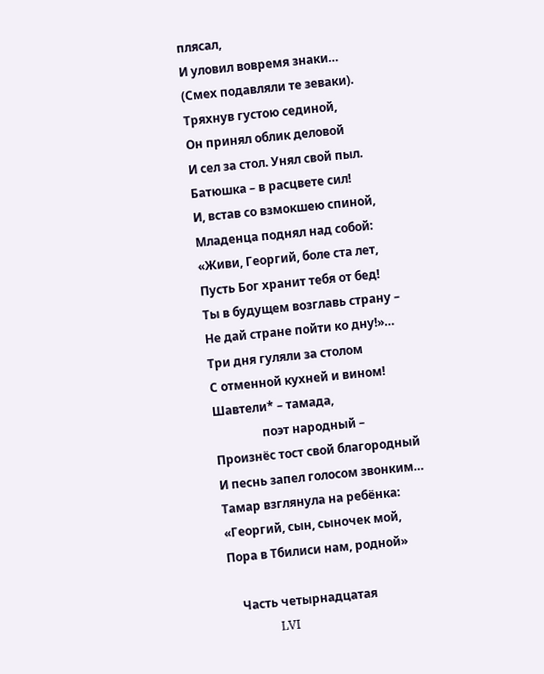плясал,
И уловил вовремя знаки…
(Смех подавляли те зеваки).
Тряхнув густою сединой,
Он принял облик деловой
И сел за стол. Унял свой пыл.
Батюшка – в расцвете сил!
И, встав со взмокшею спиной,
Младенца поднял над собой:
«Живи, Георгий, боле ста лет,
Пусть Бог хранит тебя от бед!
Ты в будущем возглавь страну –
Не дай стране пойти ко дну!»…
Три дня гуляли за столом
С отменной кухней и вином!
Шавтели* – тамада,
                поэт народный –
Произнёс тост свой благородный
И песнь запел голосом звонким…
Тамар взглянула на ребёнка:
«Георгий, сын, сыночек мой,
Пора в Тбилиси нам, родной»

    Часть четырнадцатая
                LVI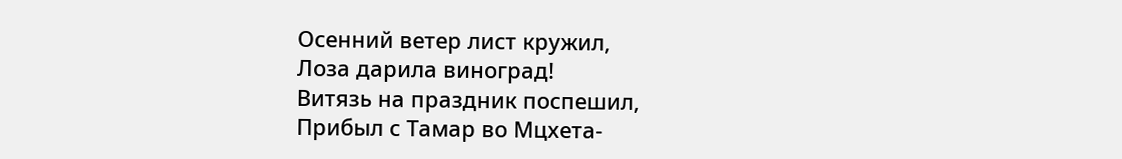Осенний ветер лист кружил,
Лоза дарила виноград!
Витязь на праздник поспешил,
Прибыл с Тамар во Мцхета-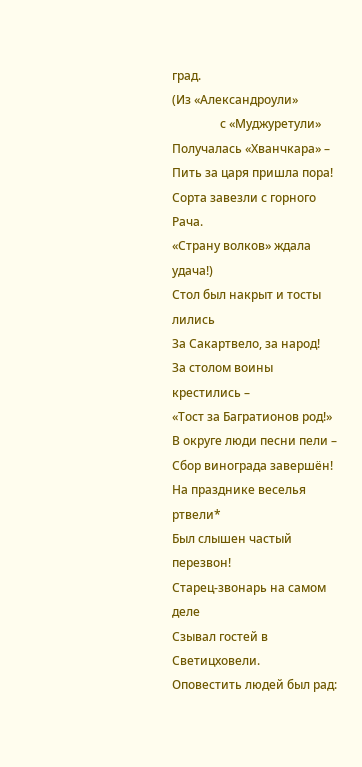град.
(Из «Александроули»
                с «Муджуретули»
Получалась «Хванчкара» –
Пить за царя пришла пора!
Сорта завезли с горного Рача.
«Страну волков» ждала удача!)
Стол был накрыт и тосты лились
За Сакартвело, за народ!
За столом воины крестились –
«Тост за Багратионов род!»
В округе люди песни пели –
Сбор винограда завершён!
На празднике веселья ртвели*
Был слышен частый перезвон!
Старец-звонарь на самом деле
Сзывал гостей в Светицховели.
Оповестить людей был рад: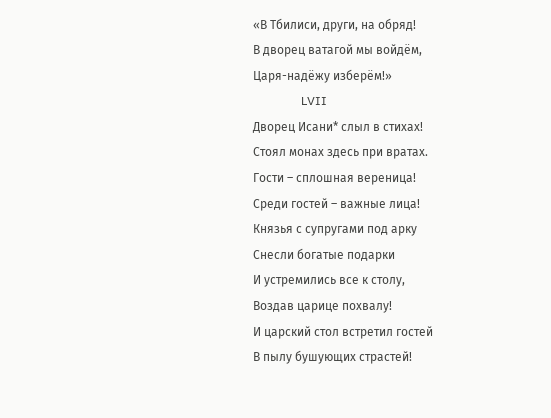«В Тбилиси, други, на обряд!
В дворец ватагой мы войдём,
Царя-надёжу изберём!»
                LVII
Дворец Исани* слыл в стихах!
Стоял монах здесь при вратах.
Гости – сплошная вереница!
Среди гостей – важные лица!
Князья с супругами под арку
Снесли богатые подарки
И устремились все к столу,
Воздав царице похвалу!
И царский стол встретил гостей
В пылу бушующих страстей!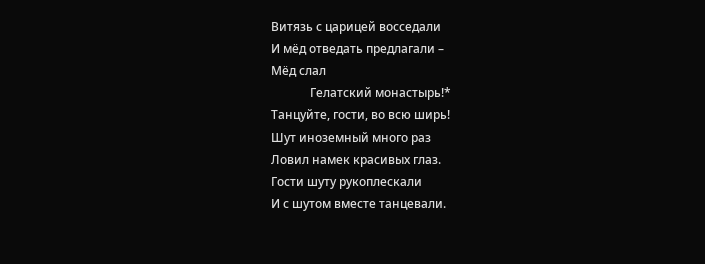Витязь с царицей восседали
И мёд отведать предлагали –
Мёд слал
             Гелатский монастырь!*
Танцуйте, гости, во всю ширь!
Шут иноземный много раз
Ловил намек красивых глаз.
Гости шуту рукоплескали
И с шутом вместе танцевали.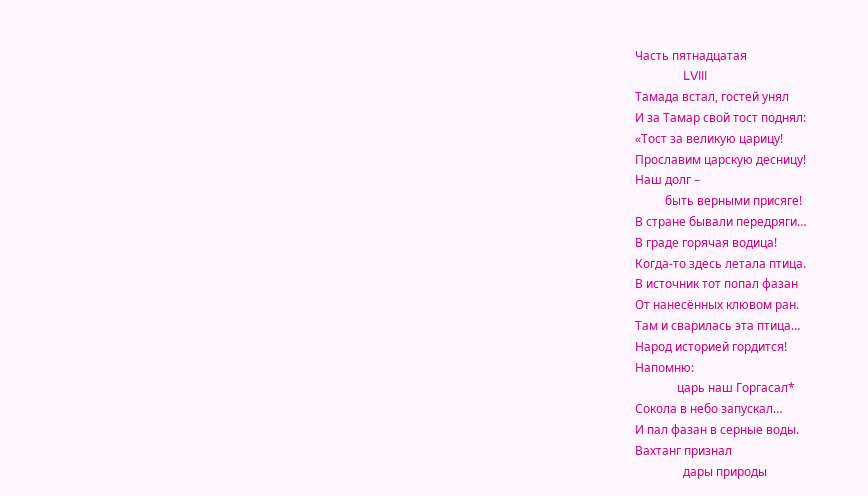Часть пятнадцатая
                LVIII
Тамада встал, гостей унял
И за Тамар свой тост поднял:
«Тост за великую царицу!
Прославим царскую десницу!
Наш долг –
          быть верными присяге!
В стране бывали передряги…
В граде горячая водица!
Когда-то здесь летала птица.
В источник тот попал фазан
От нанесённых клювом ран.
Там и сварилась эта птица…
Народ историей гордится!
Напомню:
              царь наш Горгасал*
Сокола в небо запускал…
И пал фазан в серные воды.
Вахтанг признал
                дары природы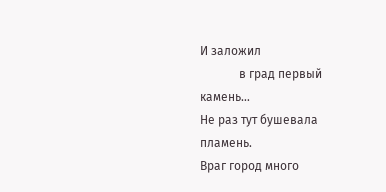И заложил
             в град первый камень…
Не раз тут бушевала пламень.
Враг город много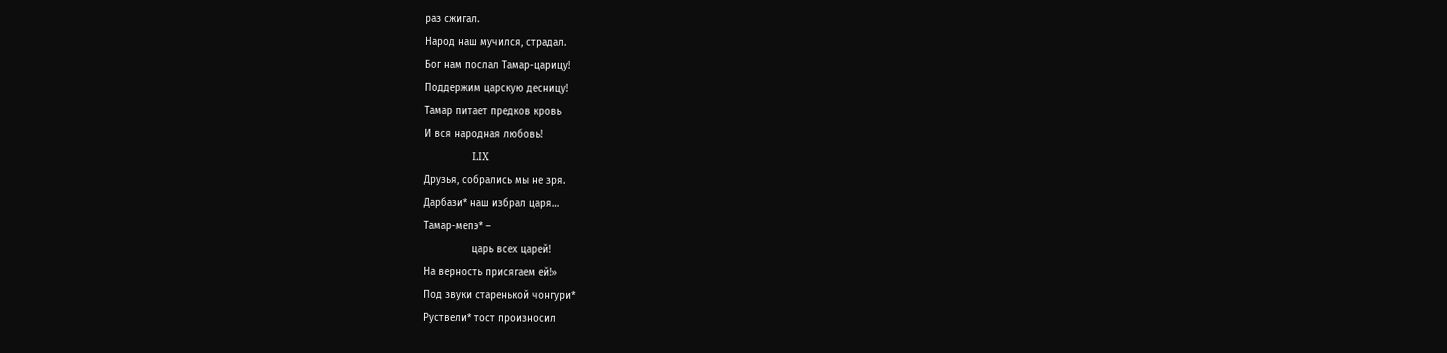раз сжигал.
Народ наш мучился, страдал.
Бог нам послал Тамар-царицу!
Поддержим царскую десницу!
Тамар питает предков кровь
И вся народная любовь!
                LIX
Друзья, собрались мы не зря.
Дарбази* наш избрал царя…
Тамар-мепэ* –
                царь всех царей!
На верность присягаем ей!»
Под звуки старенькой чонгури*
Руствели* тост произносил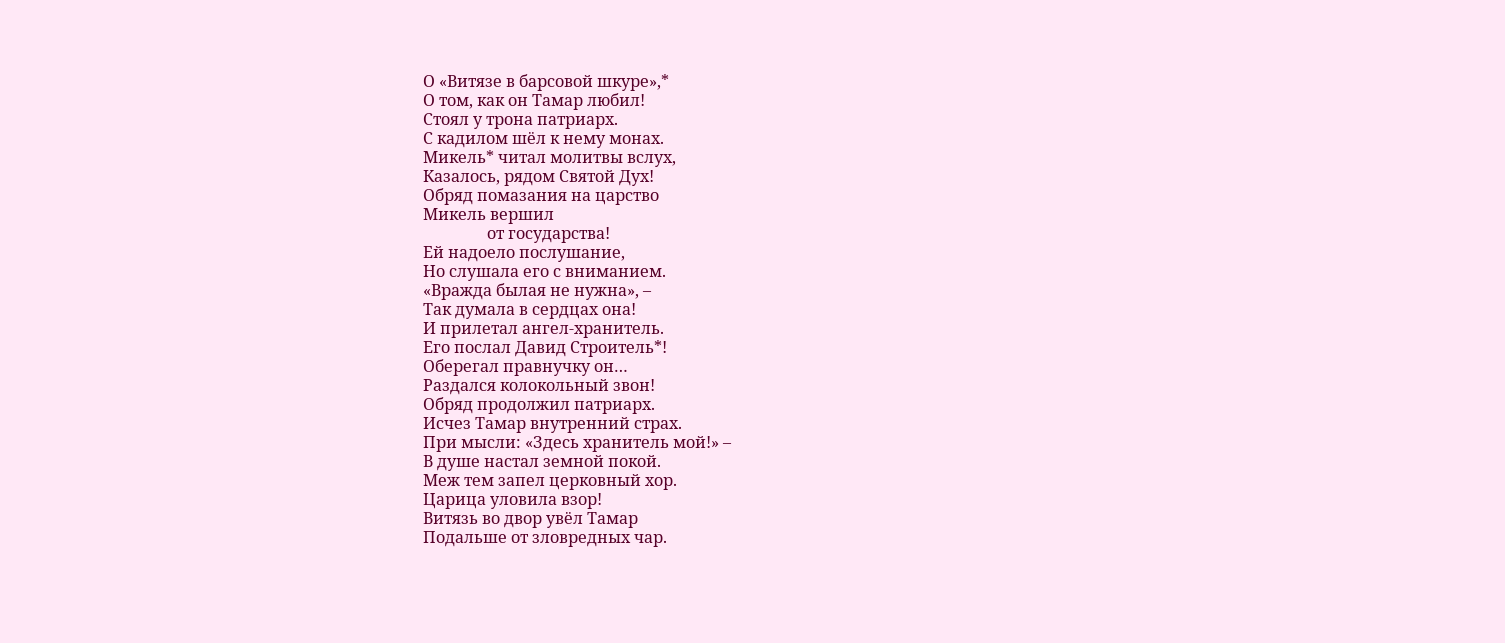О «Витязе в барсовой шкуре»,*
О том, как он Тамар любил!
Стоял у трона патриарх.
С кадилом шёл к нему монах.
Микель* читал молитвы вслух,
Казалось, рядом Святой Дух!
Обряд помазания на царство
Микель вершил
                от государства!
Ей надоело послушание,
Но слушала его с вниманием.
«Вражда былая не нужна», –
Так думала в сердцах она!
И прилетал ангел-хранитель.
Его послал Давид Строитель*!
Оберегал правнучку он…
Раздался колокольный звон!
Обряд продолжил патриарх.
Исчез Тамар внутренний страх.
При мысли: «Здесь хранитель мой!» –
В душе настал земной покой.
Меж тем запел церковный хор.
Царица уловила взор!
Витязь во двор увёл Тамар
Подальше от зловредных чар.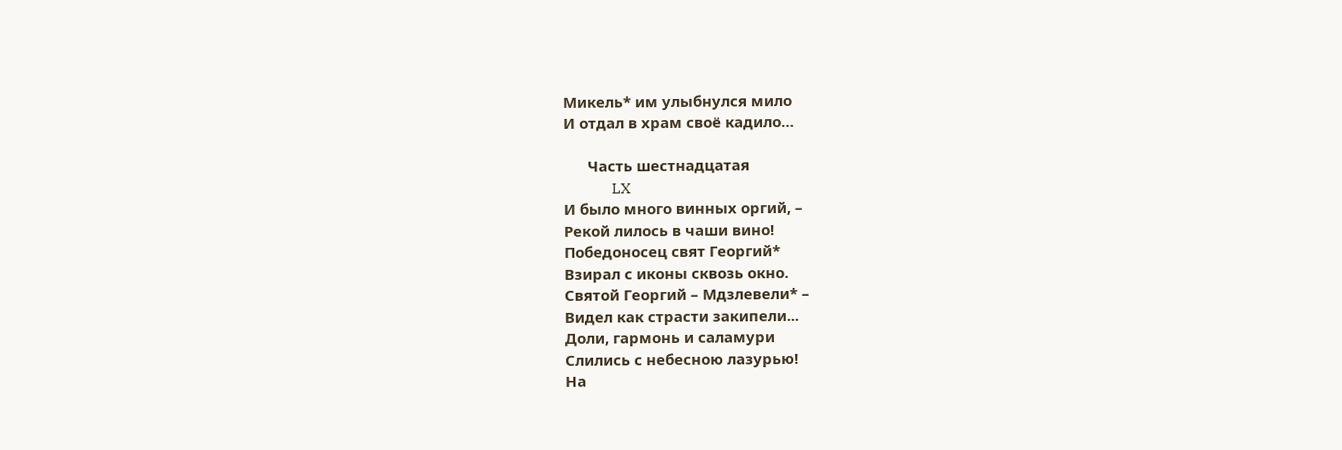Микель* им улыбнулся мило
И отдал в храм своё кадило…

      Часть шестнадцатая
                LX
И было много винных оргий, –
Рекой лилось в чаши вино!
Победоносец свят Георгий*
Взирал с иконы сквозь окно.
Святой Георгий – Мдзлевели* –
Видел как страсти закипели...
Доли, гармонь и саламури
Слились с небесною лазурью!
На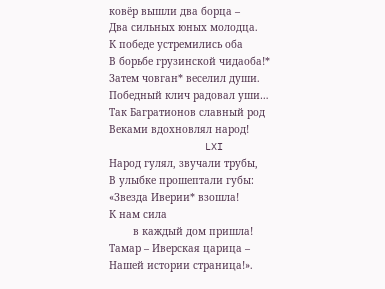ковёр вышли два борца –
Два сильных юных молодца.
К победе устремились оба
В борьбе грузинской чидаоба!*
Затем човган* веселил души.
Победный клич радовал уши…
Так Багратионов славный род
Веками вдохновлял народ!
                LXI
Народ гулял, звучали трубы,
В улыбке прошептали губы:
«Звезда Иверии* взошла!
К нам сила
        в каждый дом пришла!
Тамар – Иверская царица –
Нашей истории страница!».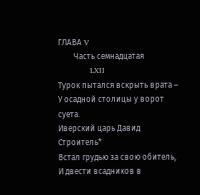ГЛАВА V
        Часть семнадцатая
                LXII
Турок пытался вскрыть врата –
У осадной столицы у ворот суета.
Иверский царь Давид Строитель*
Встал грудью за свою обитель,
И двести всадников в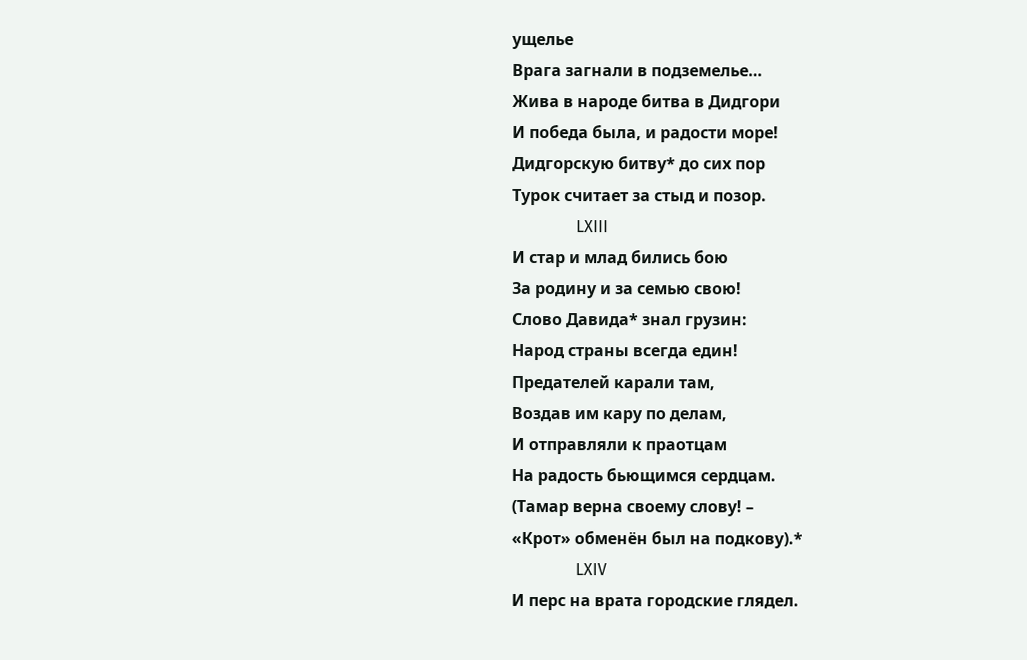ущелье
Врага загнали в подземелье…
Жива в народе битва в Дидгори
И победа была, и радости море!
Дидгорскую битву* до сих пор
Турок считает за стыд и позор.
                LXIII
И стар и млад бились бою
За родину и за семью свою!
Слово Давида* знал грузин:
Народ страны всегда един!
Предателей карали там,
Воздав им кару по делам,
И отправляли к праотцам
На радость бьющимся сердцам.
(Тамар верна своему слову! –
«Крот» обменён был на подкову).*
                LXIV
И перс на врата городские глядел.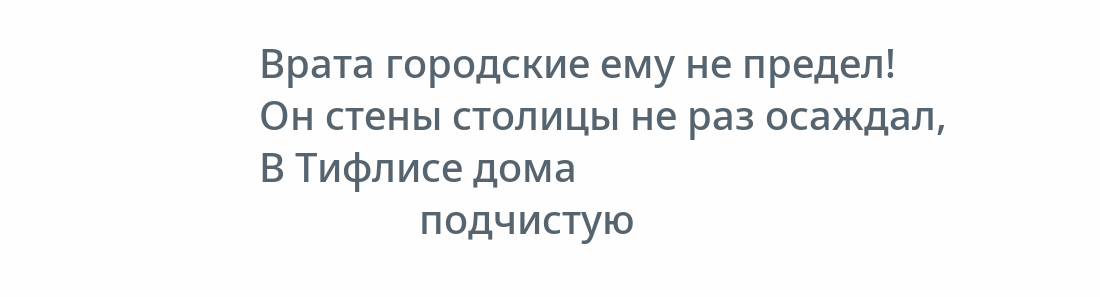Врата городские ему не предел!
Он стены столицы не раз осаждал,
В Тифлисе дома
                подчистую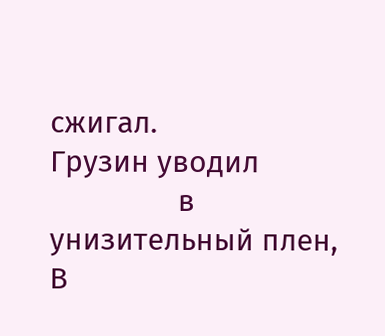сжигал.
Грузин уводил
                в унизительный плен,
В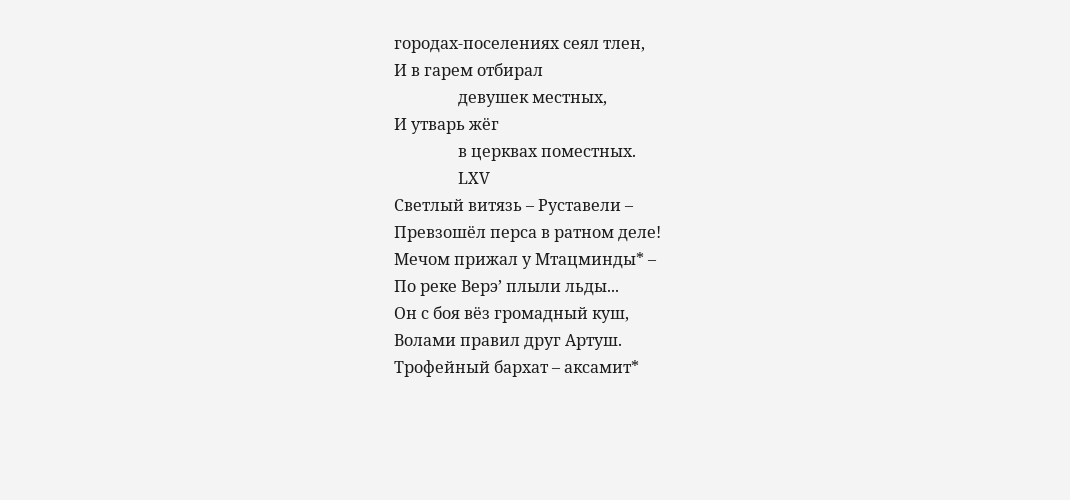городах-поселениях сеял тлен,
И в гарем отбирал
                девушек местных,
И утварь жёг
                в церквах поместных.
                LXV
Светлый витязь – Руставели –
Превзошёл перса в ратном деле!
Мечом прижал у Мтацминды* –
По реке Верэ’ плыли льды...
Он с боя вёз громадный куш,
Волами правил друг Артуш.
Трофейный бархат – аксамит*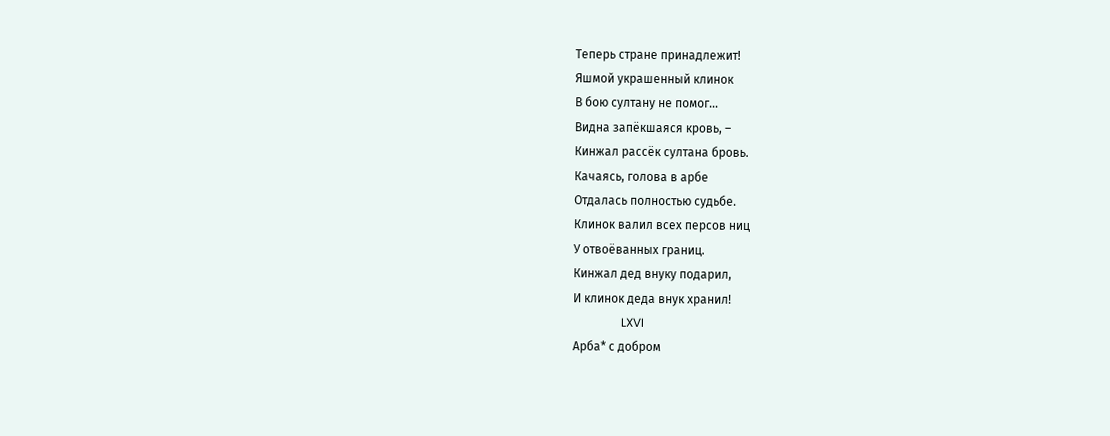Теперь стране принадлежит!
Яшмой украшенный клинок
В бою султану не помог…
Видна запёкшаяся кровь, –
Кинжал рассёк султана бровь.
Качаясь, голова в арбе
Отдалась полностью судьбе.
Клинок валил всех персов ниц
У отвоёванных границ.
Кинжал дед внуку подарил,
И клинок деда внук хранил!
                LXVI
Арба* с добром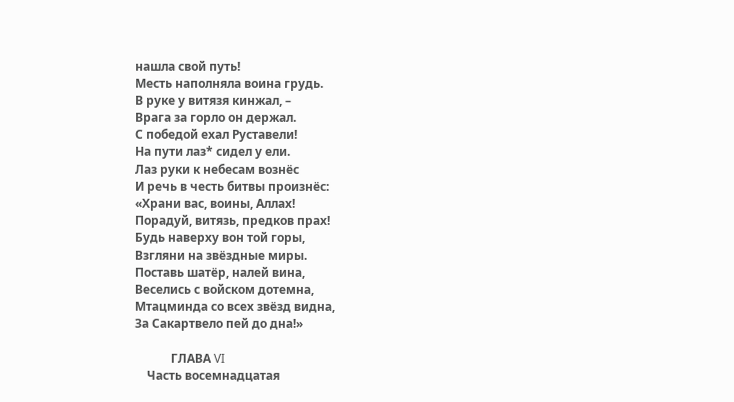нашла свой путь!
Месть наполняла воина грудь.
В руке у витязя кинжал, –
Врага за горло он держал.
С победой ехал Руставели!
На пути лаз* сидел у ели.
Лаз руки к небесам вознёс
И речь в честь битвы произнёс:
«Храни вас, воины, Аллах!
Порадуй, витязь, предков прах!
Будь наверху вон той горы,
Взгляни на звёздные миры.
Поставь шатёр, налей вина,
Веселись с войском дотемна,
Мтацминда со всех звёзд видна,
За Сакартвело пей до дна!»

            ГЛАВА VI
    Часть восемнадцатая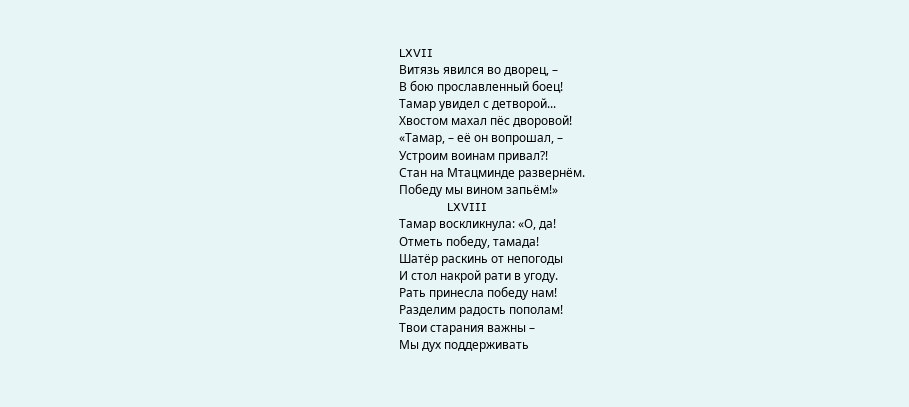LXVII
Витязь явился во дворец, –
В бою прославленный боец!
Тамар увидел с детворой...
Хвостом махал пёс дворовой!
«Тамар, – её он вопрошал, –
Устроим воинам привал?!
Стан на Мтацминде развернём.
Победу мы вином запьём!»
                LXVIII
Тамар воскликнула: «О, да!
Отметь победу, тамада!
Шатёр раскинь от непогоды
И стол накрой рати в угоду.
Рать принесла победу нам!
Разделим радость пополам!
Твои старания важны –
Мы дух поддерживать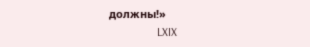должны!»
                LXIX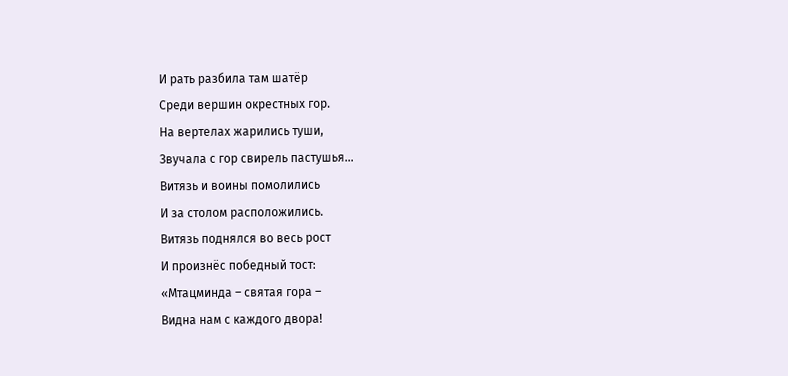И рать разбила там шатёр
Среди вершин окрестных гор.
На вертелах жарились туши,
Звучала с гор свирель пастушья…
Витязь и воины помолились
И за столом расположились.
Витязь поднялся во весь рост
И произнёс победный тост:
«Мтацминда – святая гора –
Видна нам с каждого двора!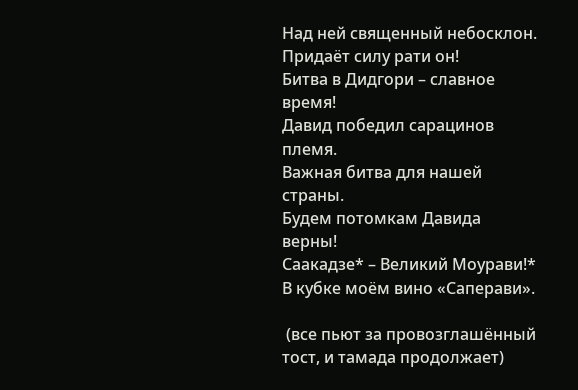Над ней священный небосклон.
Придаёт силу рати он!
Битва в Дидгори – славное время!
Давид победил сарацинов племя.
Важная битва для нашей страны.
Будем потомкам Давида верны!
Саакадзе* – Великий Моурави!*
В кубке моём вино «Саперави».

 (все пьют за провозглашённый тост, и тамада продолжает)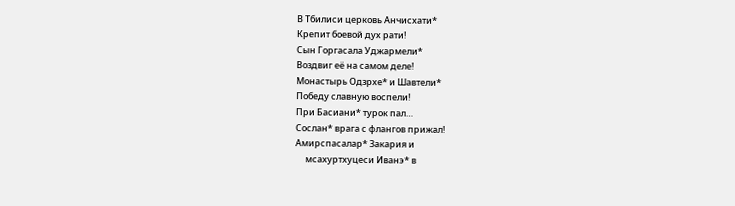В Тбилиси церковь Анчисхати*
Крепит боевой дух рати!
Сын Горгасала Уджармели*
Воздвиг её на самом деле!
Монастырь Одзрхе* и Шавтели*
Победу славную воспели!
При Басиани* турок пал…
Сослан* врага с флангов прижал!
Амирспасалар* Закария и
     мсахуртхуцеси Иванэ* в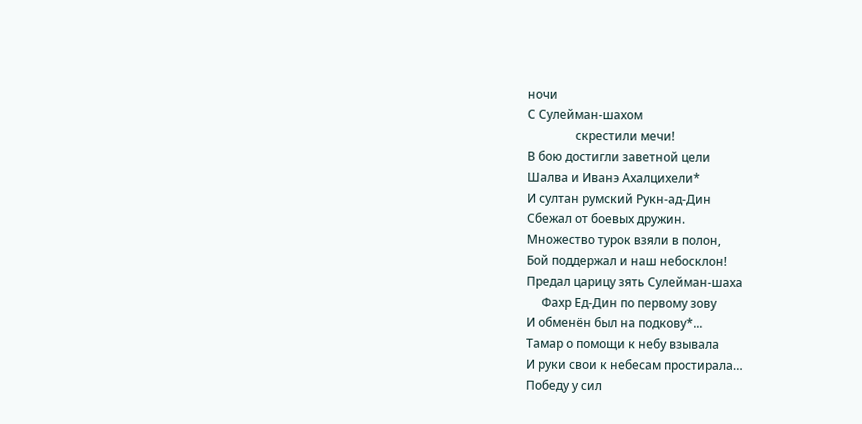ночи
С Сулейман-шахом
                скрестили мечи!
В бою достигли заветной цели
Шалва и Иванэ Ахалцихели*
И султан румский Рукн-ад-Дин
Сбежал от боевых дружин.
Множество турок взяли в полон,
Бой поддержал и наш небосклон!
Предал царицу зять Сулейман-шаха
     Фахр Ед-Дин по первому зову
И обменён был на подкову*...
Тамар о помощи к небу взывала
И руки свои к небесам простирала…
Победу у сил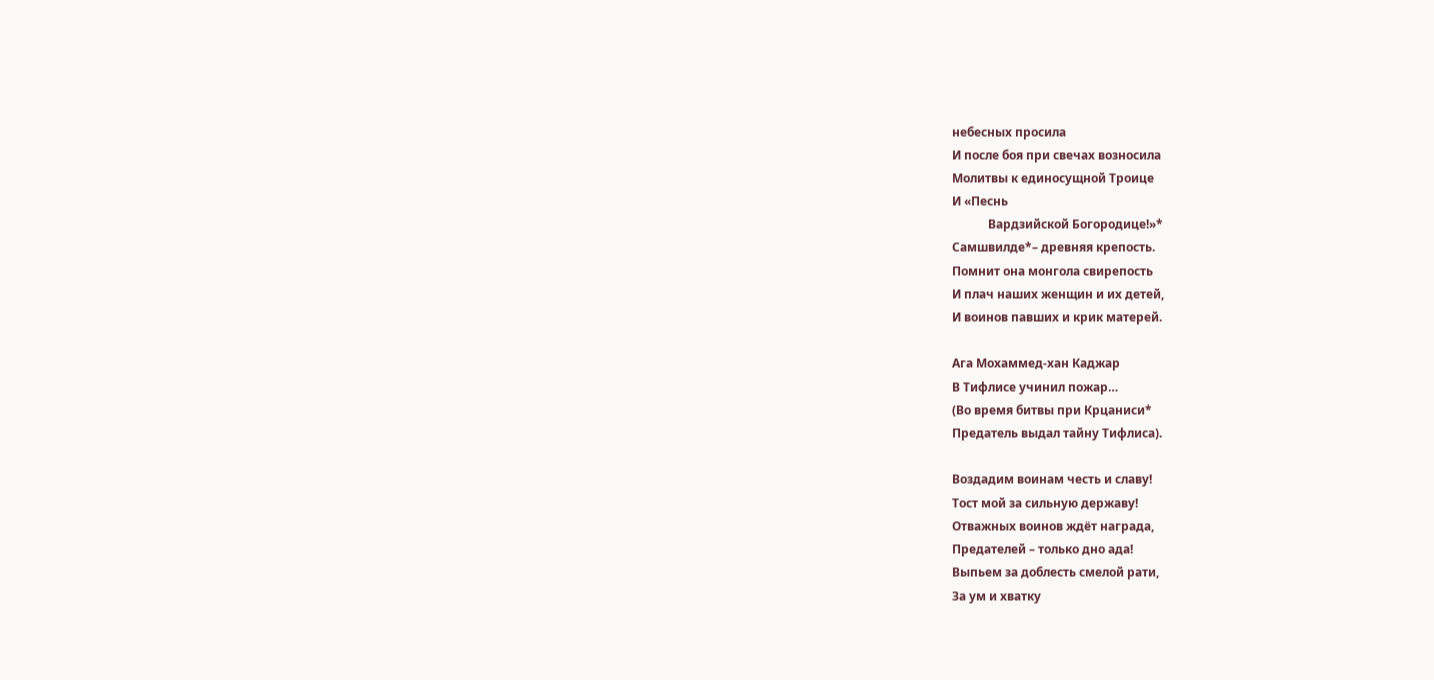небесных просила
И после боя при свечах возносила
Молитвы к единосущной Троице
И «Песнь
            Вардзийской Богородице!»*
Самшвилде*– древняя крепость.
Помнит она монгола свирепость
И плач наших женщин и их детей,
И воинов павших и крик матерей.

Ага Мохаммед-хан Каджар
В Тифлисе учинил пожар…
(Во время битвы при Крцаниси*
Предатель выдал тайну Тифлиса).

Воздадим воинам честь и славу!
Тост мой за сильную державу!
Отважных воинов ждёт награда,
Предателей – только дно ада!
Выпьем за доблесть смелой рати,
За ум и хватку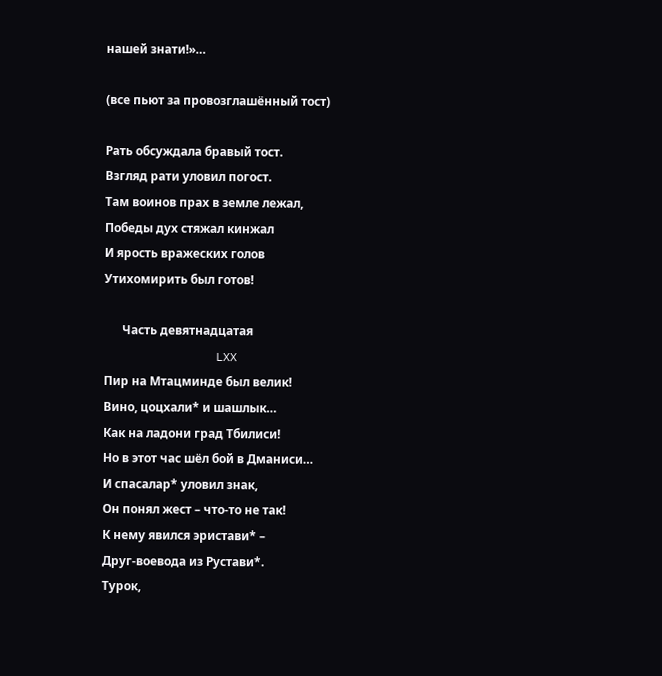нашей знати!»…

(все пьют за провозглашённый тост)

Рать обсуждала бравый тост.
Взгляд рати уловил погост.
Там воинов прах в земле лежал,
Победы дух стяжал кинжал
И ярость вражеских голов
Утихомирить был готов!

      Часть девятнадцатая
                LXX
Пир на Мтацминде был велик!
Вино, цоцхали* и шашлык…
Как на ладони град Тбилиси!
Но в этот час шёл бой в Дманиси…
И спасалар* уловил знак,
Он понял жест – что-то не так!
К нему явился эристави* –
Друг-воевода из Рустави*.
Турок,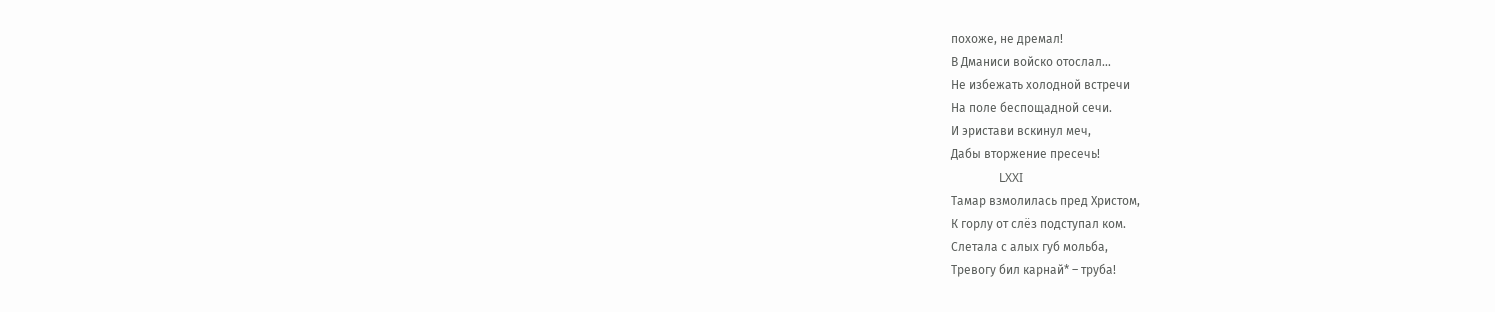похоже, не дремал!
В Дманиси войско отослал…
Не избежать холодной встречи
На поле беспощадной сечи.
И эристави вскинул меч,
Дабы вторжение пресечь!
                LXXI
Тамар взмолилась пред Христом,
К горлу от слёз подступал ком.
Слетала с алых губ мольба,
Тревогу бил карнай* – труба!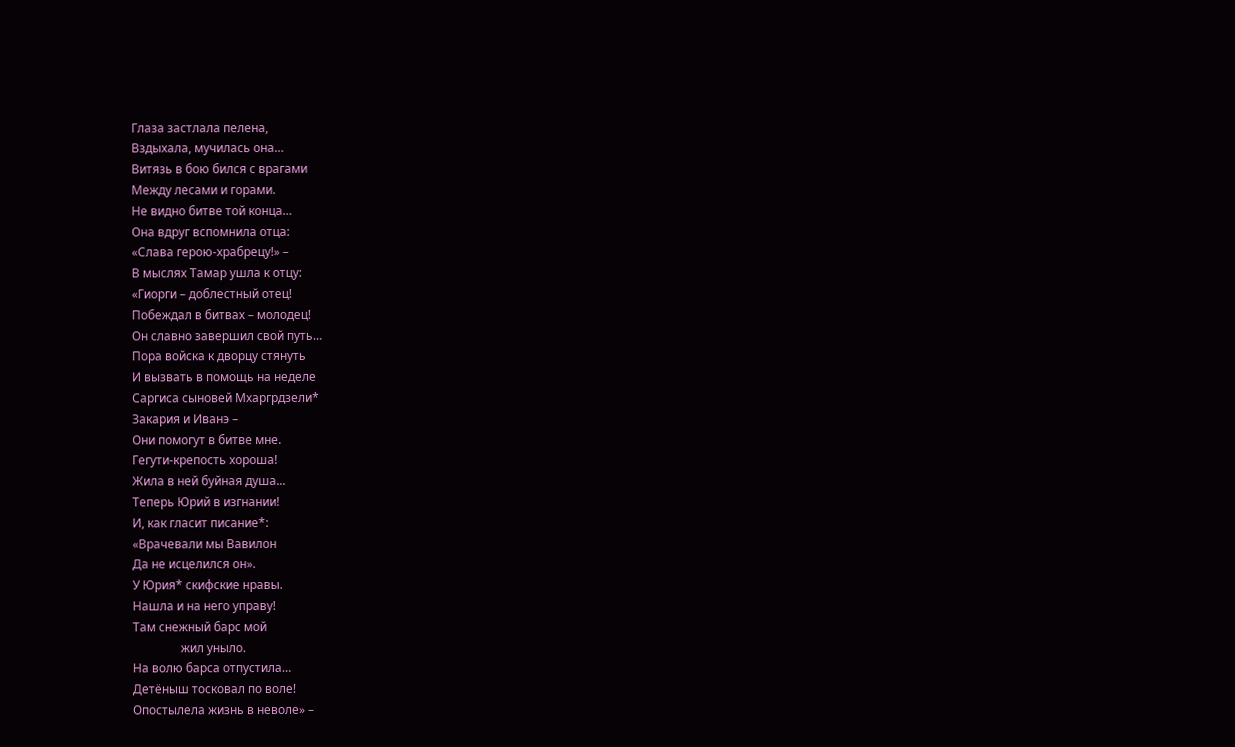Глаза застлала пелена,
Вздыхала, мучилась она…
Витязь в бою бился с врагами
Между лесами и горами.
Не видно битве той конца…
Она вдруг вспомнила отца:
«Слава герою-храбрецу!» –
В мыслях Тамар ушла к отцу:
«Гиорги – доблестный отец!
Побеждал в битвах – молодец!
Он славно завершил свой путь…
Пора войска к дворцу стянуть
И вызвать в помощь на неделе
Саргиса сыновей Мхаргрдзели*
Закария и Иванэ –
Они помогут в битве мне.
Гегути-крепость хороша!
Жила в ней буйная душа...
Теперь Юрий в изгнании!
И, как гласит писание*:
«Врачевали мы Вавилон
Да не исцелился он».
У Юрия* скифские нравы.
Нашла и на него управу!
Там снежный барс мой
                жил уныло.
На волю барса отпустила…
Детёныш тосковал по воле!
Опостылела жизнь в неволе» –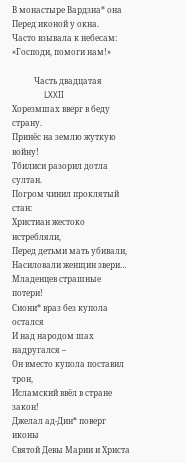В монастыре Вардзиа* она
Перед иконой у окна.
Часто взывала к небесам:
«Господи, помоги нам!»

           Часть двадцатая
                LXXII
Хорезмшах вверг в беду страну.
Принёс на землю жуткую войну!
Тбилиси разорил дотла султан.
Погром чинил проклятый стан:
Христиан жестоко истребляли,
Перед детьми мать убивали,
Насиловали женщин звери…
Младенцев страшные потери!
Сиони* враз без купола остался
И над народом шах надругался –
Он вместо купола поставил трон,
Исламский ввёл в стране закон!
Джелал ад-Дин* поверг иконы
Святой Девы Марии и Христа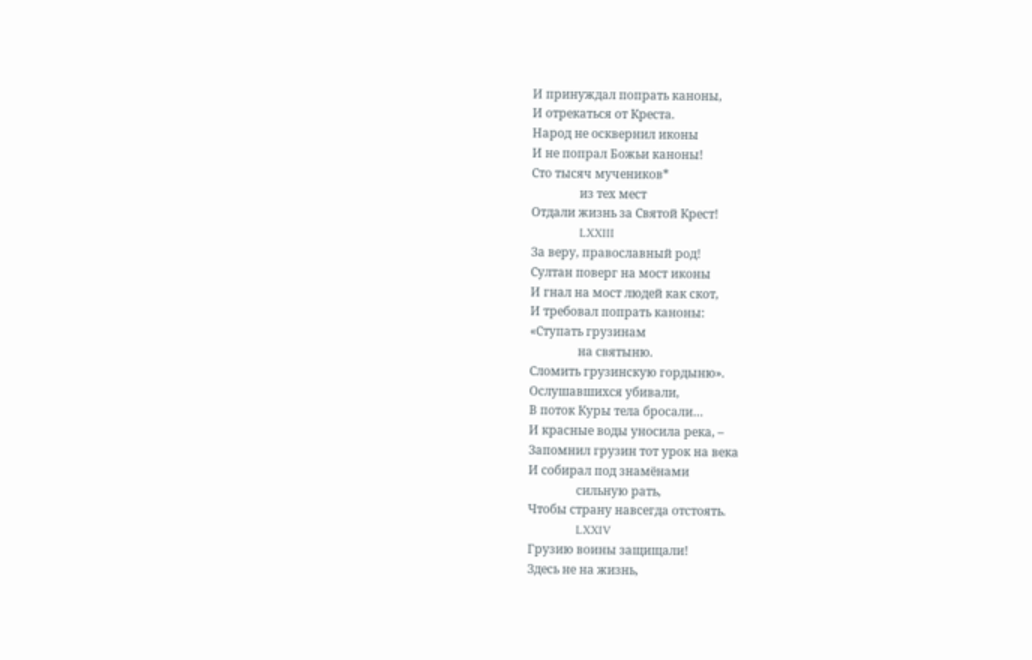И принуждал попрать каноны,
И отрекаться от Креста.
Народ не осквернил иконы
И не попрал Божьи каноны!
Сто тысяч мучеников*
                из тех мест
Отдали жизнь за Святой Крест!
                LXXIII
За веру, православный род!
Cултан поверг на мост иконы
И гнал на мост людей как скот,
И требовал попрать каноны:
«Ступать грузинам
                на святыню.
Сломить грузинскую гордыню».
Ослушавшихся убивали,
В поток Куры тела бросали…
И красные воды уносила река, –
Запомнил грузин тот урок на века
И собирал под знамёнами
                сильную рать,
Чтобы страну навсегда отстоять.
                LXXIV
Грузию воины защищали!
Здесь не на жизнь,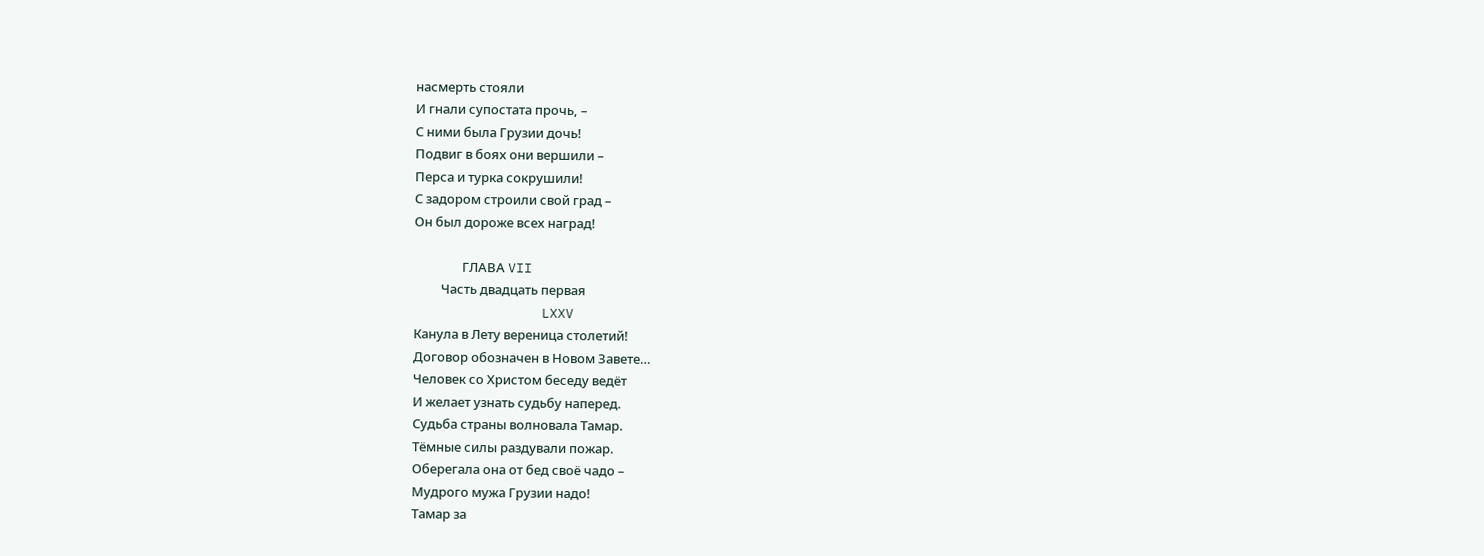насмерть стояли
И гнали супостата прочь, –
С ними была Грузии дочь!
Подвиг в боях они вершили –
Перса и турка сокрушили!
С задором строили свой град –
Он был дороже всех наград!

                ГЛАВА VII
         Часть двадцать первая
                LXXV
Канула в Лету вереница столетий!
Договор обозначен в Новом Завете…
Человек со Христом беседу ведёт
И желает узнать судьбу наперед.
Судьба страны волновала Тамар.
Тёмные силы раздували пожар.
Оберегала она от бед своё чадо –
Мудрого мужа Грузии надо!
Тамар за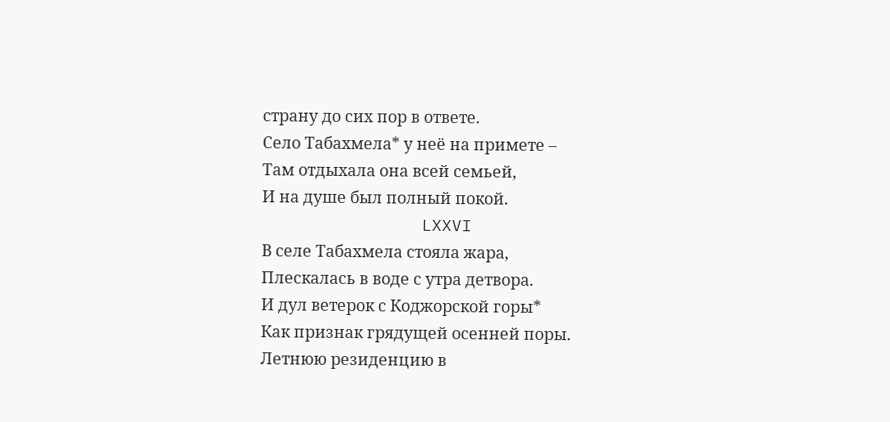страну до сих пор в ответе.
Село Табахмела* у неё на примете –
Там отдыхала она всей семьей,
И на душе был полный покой.
                LXXVI
В селе Табахмела стояла жара,
Плескалась в воде с утра детвора.
И дул ветерок с Коджорской горы*
Как признак грядущей осенней поры.
Летнюю резиденцию в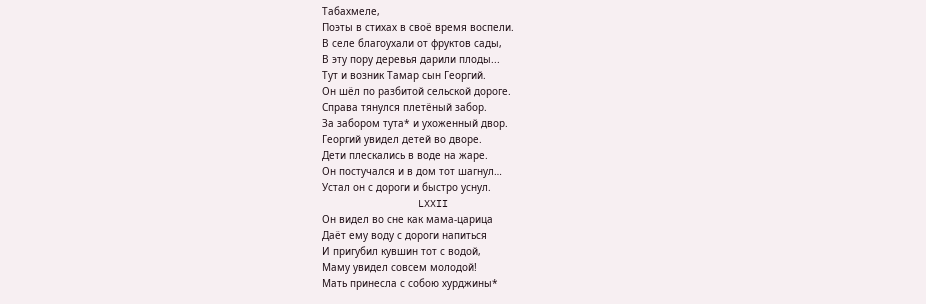Табахмеле,
Поэты в стихах в своё время воспели.
В селе благоухали от фруктов сады,
В эту пору деревья дарили плоды...
Тут и возник Тамар сын Георгий.
Он шёл по разбитой сельской дороге.
Справа тянулся плетёный забор.
За забором тута* и ухоженный двор.
Георгий увидел детей во дворе.
Дети плескались в воде на жаре.
Он постучался и в дом тот шагнул…
Устал он с дороги и быстро уснул.
                LXXII
Он видел во сне как мама-царица
Даёт ему воду с дороги напиться
И пригубил кувшин тот с водой,
Маму увидел совсем молодой!
Мать принесла с собою хурджины*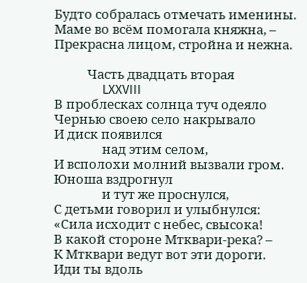Будто собралась отмечать именины.
Маме во всём помогала княжна, –
Прекрасна лицом, стройна и нежна.

           Часть двадцать вторая
                LXXVIII
В проблесках солнца туч одеяло
Чернью своею село накрывало
И диск появился
                над этим селом,
И всполохи молний вызвали гром.
Юноша вздрогнул
                и тут же проснулся,
С детьми говорил и улыбнулся:
«Сила исходит с небес, свысока!
В какой стороне Мтквари-река? –
К Мтквари ведут вот эти дороги.
Иди ты вдоль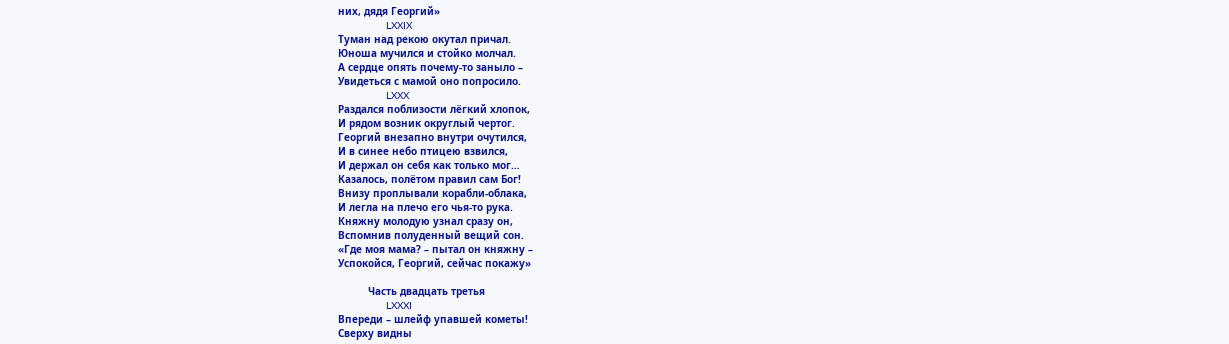них, дядя Георгий»
                LXXIX
Туман над рекою окутал причал.
Юноша мучился и стойко молчал.
А сердце опять почему-то заныло –
Увидеться с мамой оно попросило.
                LXXX
Раздался поблизости лёгкий хлопок,
И рядом возник округлый чертог.
Георгий внезапно внутри очутился,
И в синее небо птицею взвился,
И держал он себя как только мог…
Казалось, полётом правил сам Бог!
Внизу проплывали корабли-облака,
И легла на плечо его чья-то рука.
Княжну молодую узнал сразу он,
Вспомнив полуденный вещий сон.
«Где моя мама? – пытал он княжну –
Успокойся, Георгий, сейчас покажу»

          Часть двадцать третья
                LXXXI
Впереди – шлейф упавшей кометы!
Сверху видны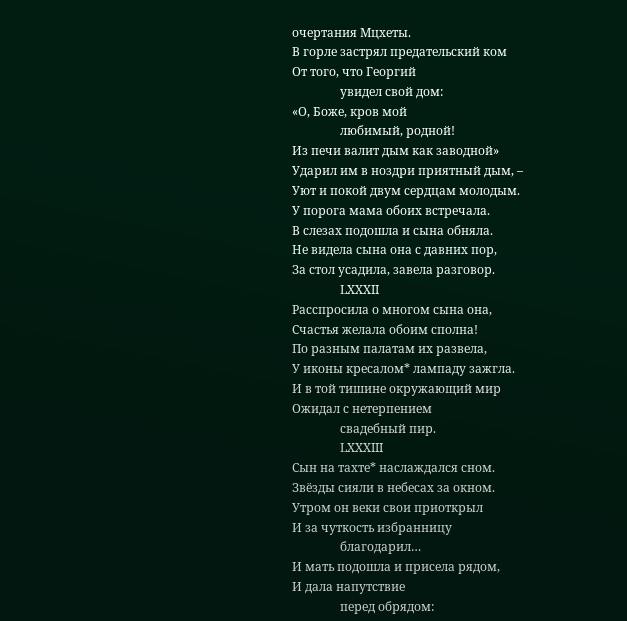очертания Мцхеты.
В горле застрял предательский ком
От того, что Георгий
                увидел свой дом:
«О, Боже, кров мой
                любимый, родной!
Из печи валит дым как заводной»
Ударил им в ноздри приятный дым, –
Уют и покой двум сердцам молодым.
У порога мама обоих встречала.
В слезах подошла и сына обняла.
Не видела сына она с давних пор,
За стол усадила, завела разговор.
                LXXXII
Расспросила о многом сына она,
Счастья желала обоим сполна!
По разным палатам их развела,
У иконы кресалом* лампаду зажгла.
И в той тишине окружающий мир
Ожидал с нетерпением
                свадебный пир.
                LXXXIII
Сын на тахте* наслаждался сном.
Звёзды сияли в небесах за окном.
Утром он веки свои приоткрыл
И за чуткость избранницу
                благодарил…
И мать подошла и присела рядом,
И дала напутствие
                перед обрядом: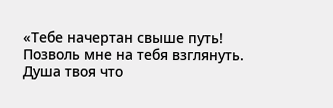«Тебе начертан свыше путь!
Позволь мне на тебя взглянуть.
Душа твоя что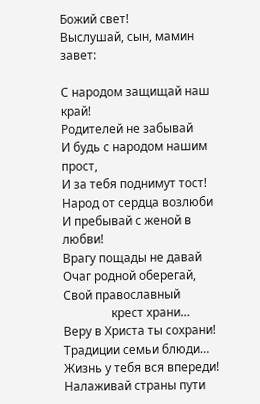Божий свет!
Выслушай, сын, мамин завет:

С народом защищай наш край!
Родителей не забывай
И будь с народом нашим прост,
И за тебя поднимут тост!
Народ от сердца возлюби
И пребывай с женой в любви!
Врагу пощады не давай
Очаг родной оберегай,
Свой православный
                крест храни…
Веру в Христа ты сохрани!
Традиции семьи блюди…
Жизнь у тебя вся впереди!
Налаживай страны пути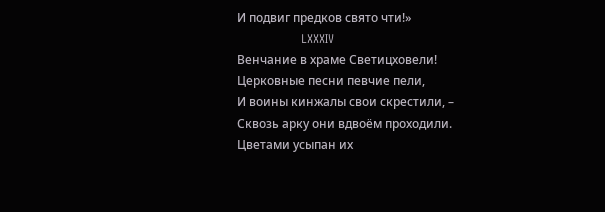И подвиг предков свято чти!»
                LXXXIV
Венчание в храме Светицховели!
Церковные песни певчие пели,
И воины кинжалы свои скрестили, –
Сквозь арку они вдвоём проходили.
Цветами усыпан их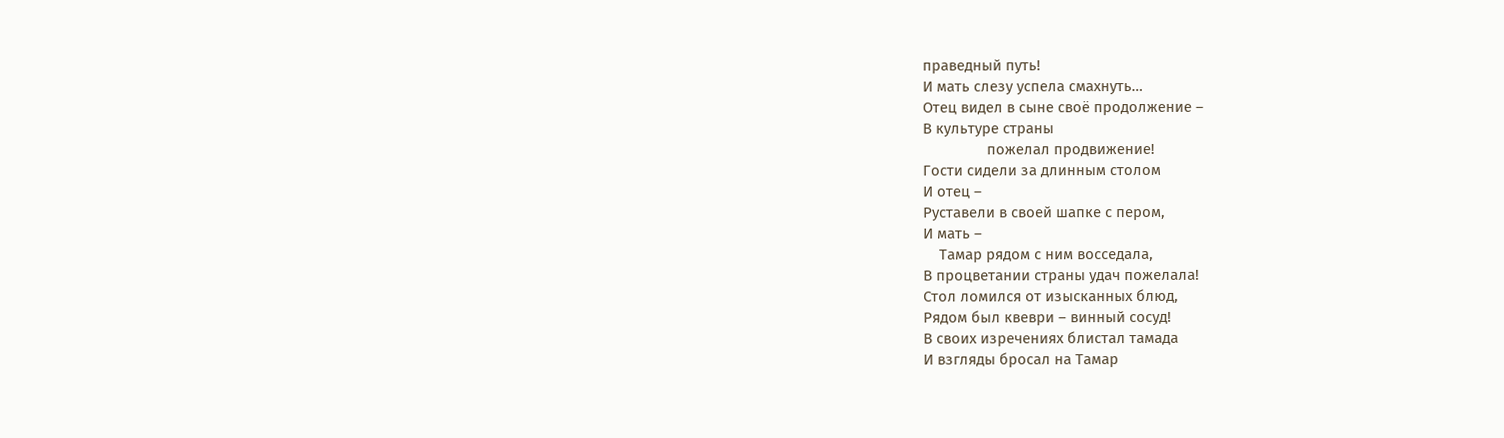праведный путь!
И мать слезу успела смахнуть…
Отец видел в сыне своё продолжение –
В культуре страны
                пожелал продвижение!
Гости сидели за длинным столом
И отец –
Руставели в своей шапке с пером,
И мать –
    Тамар рядом с ним восседала,
В процветании страны удач пожелала!
Стол ломился от изысканных блюд,
Рядом был квеври – винный сосуд!
В своих изречениях блистал тамада
И взгляды бросал на Тамар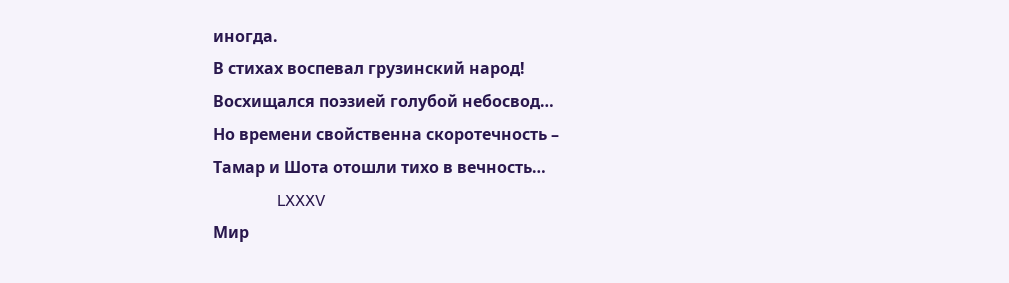иногда.
В стихах воспевал грузинский народ!
Восхищался поэзией голубой небосвод…
Но времени свойственна скоротечность –
Тамар и Шота отошли тихо в вечность…
                LXXXV
Мир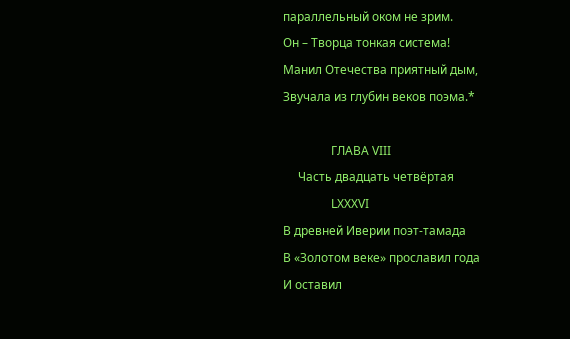параллельный оком не зрим.
Он – Творца тонкая система!
Манил Отечества приятный дым,
Звучала из глубин веков поэма.*

                ГЛАВА VIII
     Часть двадцать четвёртая
                LXXXVI
В древней Иверии поэт-тамада
В «Золотом веке» прославил года
И оставил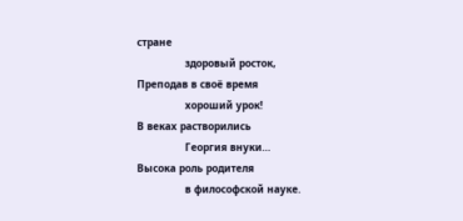стране
                здоровый росток,
Преподав в своё время
                хороший урок!
В веках растворились
                Георгия внуки…
Высока роль родителя
                в философской науке.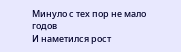Минуло с тех пор не мало годов
И наметился рост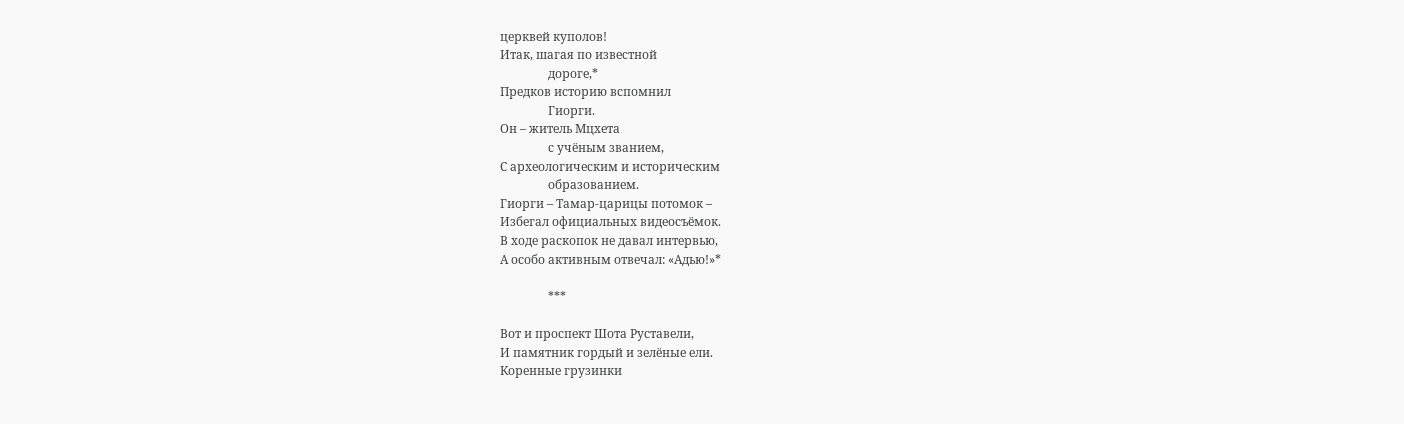церквей куполов!
Итак, шагая по известной
                дороге,*
Предков историю вспомнил
                Гиорги.
Он – житель Мцхета
                с учёным званием,
С археологическим и историческим
                образованием.
Гиорги – Тамар-царицы потомок –
Избегал официальных видеосъёмок.
В ходе раскопок не давал интервью,
А особо активным отвечал: «Адью!»*

                ***

Вот и проспект Шота Руставели,
И памятник гордый и зелёные ели.
Коренные грузинки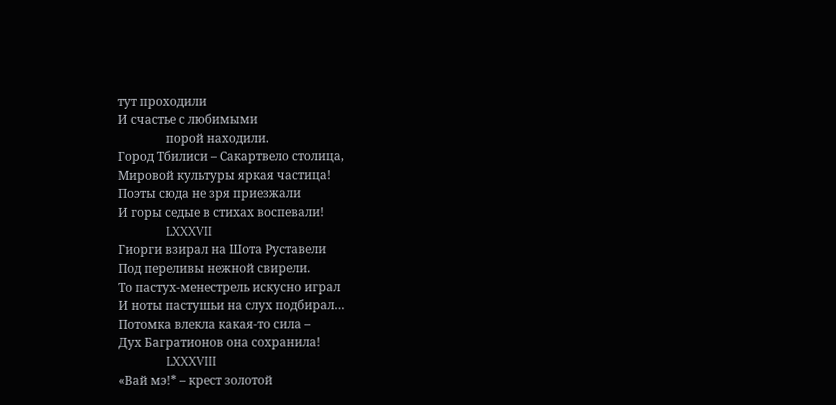тут проходили
И счастье с любимыми
                порой находили.
Город Тбилиси – Сакартвело столица,
Мировой культуры яркая частица!
Поэты сюда не зря приезжали
И горы седые в стихах воспевали!
                LXXXVII
Гиорги взирал на Шота Руставели
Под переливы нежной свирели.
То пастух-менестрель искусно играл
И ноты пастушьи на слух подбирал…
Потомка влекла какая-то сила –
Дух Багратионов она сохранила!
                LXXXVIII
«Вай мэ!* – крест золотой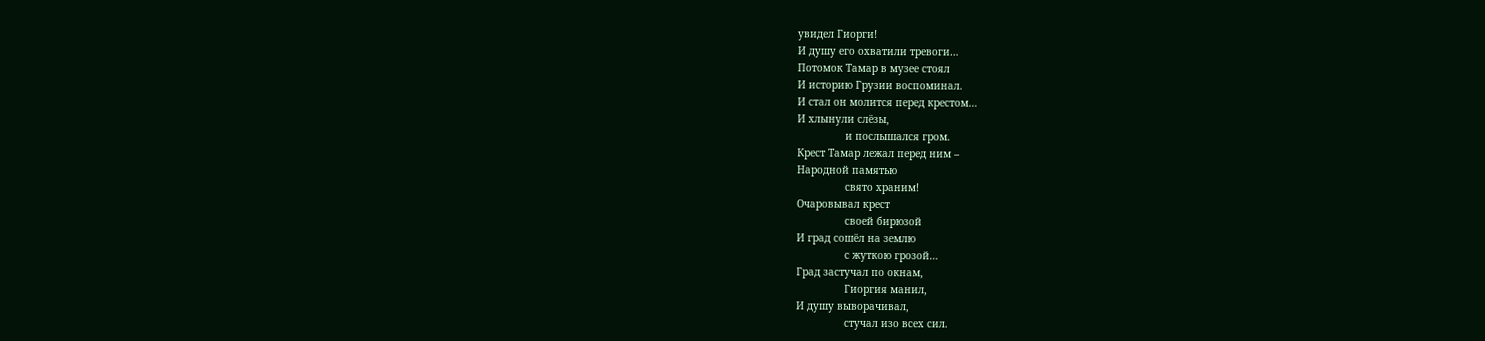увидел Гиорги!
И душу его охватили тревоги…
Потомок Тамар в музее стоял
И историю Грузии воспоминал.
И стал он молится перед крестом…
И хлынули слёзы,
                и послышался гром.
Крест Тамар лежал перед ним –
Народной памятью
                свято храним!
Очаровывал крест
                своей бирюзой
И град сошёл на землю
                с жуткою грозой…
Град застучал по окнам,
                Гиоргия манил,
И душу выворачивал,
                стучал изо всех сил.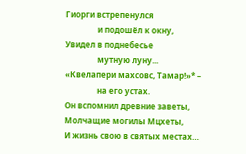Гиорги встрепенулся
                и подошёл к окну,
Увидел в поднебесье
                мутную луну...
«Квелапери махсовс, Тамар!»* –
                на его устах.
Он вспомнил древние заветы,
Молчащие могилы Мцхеты,
И жизнь свою в святых местах…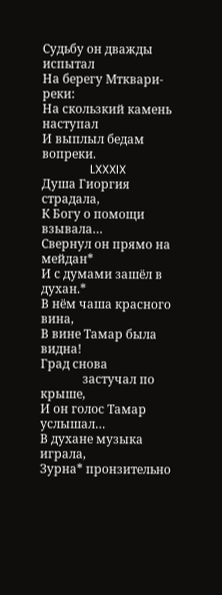Судьбу он дважды испытал
На берегу Мтквари-реки:
На скользкий камень наступал
И выплыл бедам вопреки.
                LXXXIX
Душа Гиоргия страдала,
К Богу о помощи взывала…
Свернул он прямо на мейдан*
И с думами зашёл в духан.*
В нём чаша красного вина,
В вине Тамар была видна!
Град снова
              застучал по крыше,
И он голос Тамар услышал…
В духане музыка играла,
Зурна* пронзительно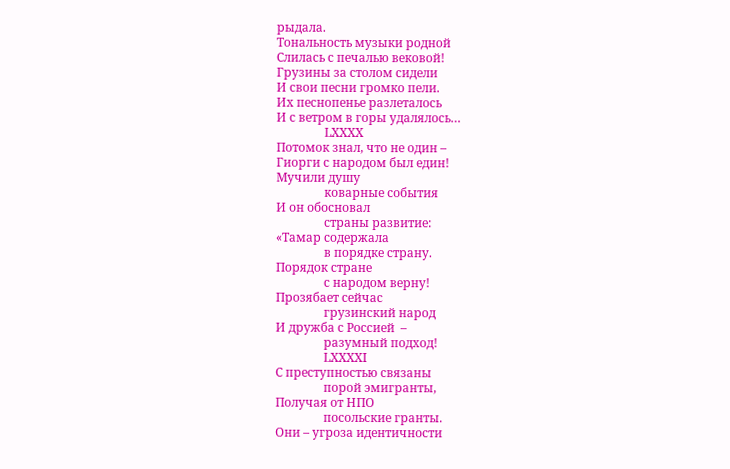рыдала.
Тональность музыки родной
Слилась с печалью вековой!
Грузины за столом сидели
И свои песни громко пели.
Их песнопенье разлеталось
И с ветром в горы удалялось…
                LXXXX
Потомок знал, что не один –
Гиорги с народом был един!
Мучили душу
                коварные события
И он обосновал
                страны развитие:
«Тамар содержала
                в порядке страну.
Порядок стране
                с народом верну!
Прозябает сейчас
                грузинский народ
И дружба с Россией  –
                разумный подход!
                LXXXXI
С преступностью связаны
                порой эмигранты,
Получая от НПО
                посольские гранты.
Они – угроза идентичности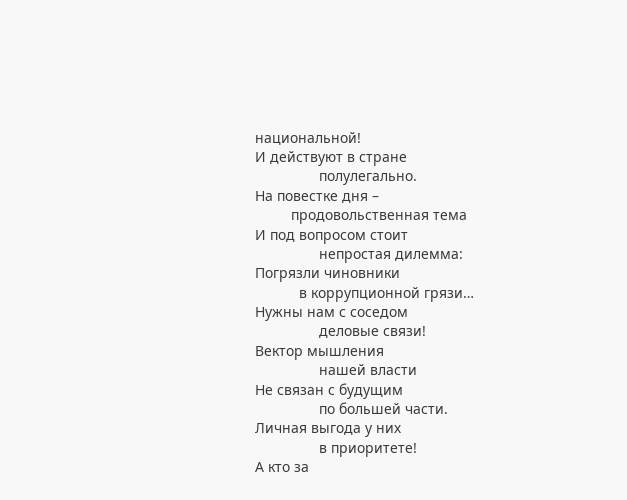национальной!
И действуют в стране
                полулегально.
На повестке дня –
         продовольственная тема
И под вопросом стоит
                непростая дилемма:
Погрязли чиновники
           в коррупционной грязи…
Нужны нам с соседом
                деловые связи!
Вектор мышления
                нашей власти
Не связан с будущим
                по большей части.
Личная выгода у них
                в приоритете!
А кто за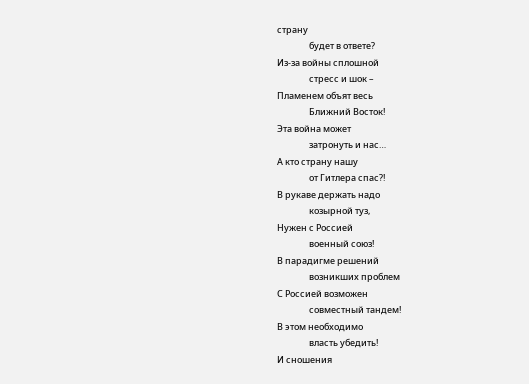страну
                будет в ответе?
Из-за войны сплошной
                стресс и шок –
Пламенем объят весь
                Ближний Восток!
Эта война может
                затронуть и нас…
А кто страну нашу
                от Гитлера спас?!
В рукаве держать надо
                козырной туз,
Нужен с Россией
                военный союз!
В парадигме решений
                возникших проблем
С Россией возможен
                совместный тандем!
В этом необходимо
                власть убедить!
И сношения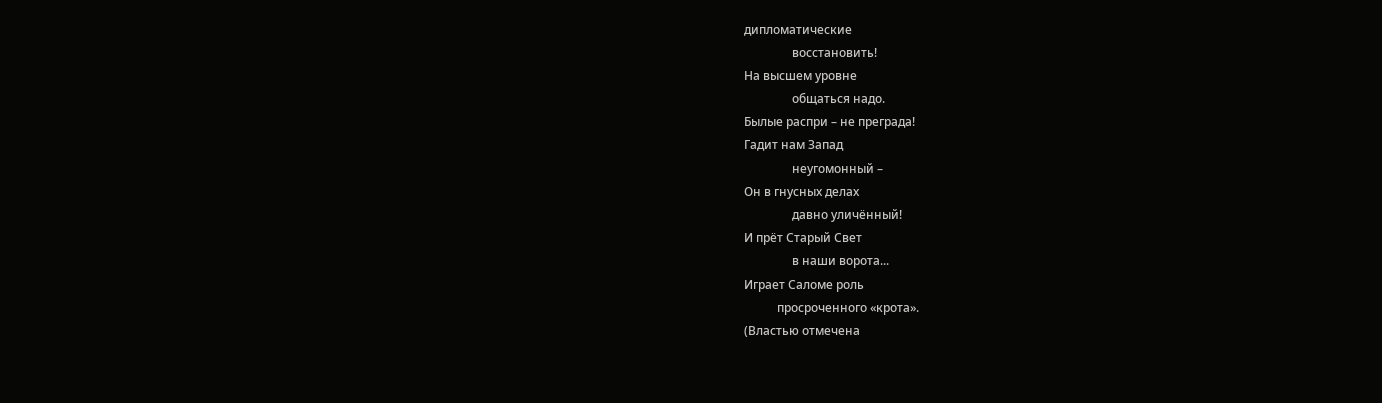дипломатические
                восстановить!
На высшем уровне
                общаться надо.
Былые распри – не преграда!
Гадит нам Запад
                неугомонный –
Он в гнусных делах
                давно уличённый!
И прёт Старый Свет
                в наши ворота...
Играет Саломе роль
           просроченного «крота».
(Властью отмечена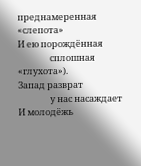преднамеренная «слепота»
И ею порождённая
                сплошная «глухота»).
Запад разврат
                у нас насаждает
И молодёжь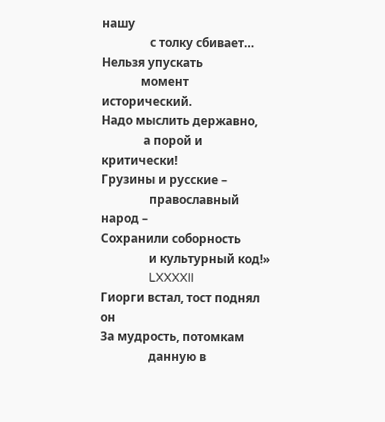нашу
                с толку сбивает…
Нельзя упускать
             момент исторический.
Надо мыслить державно,
              а порой и критически!
Грузины и русские –
                православный народ –
Сохранили соборность
                и культурный код!»
                LXXXXII
Гиорги встал, тост поднял он
За мудрость, потомкам
                данную в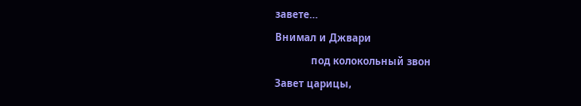завете…
Внимал и Джвари
            под колокольный звон
Завет царицы,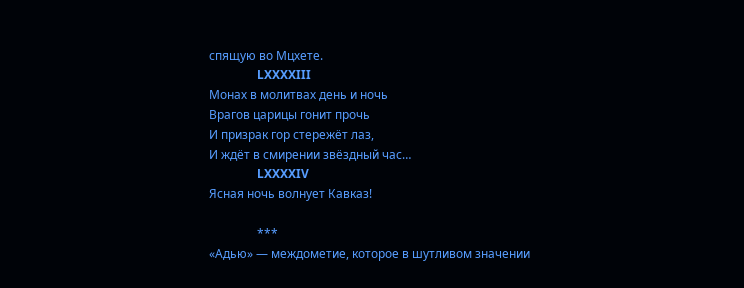спящую во Мцхете.
                LXXXXIII
Монах в молитвах день и ночь
Врагов царицы гонит прочь
И призрак гор стережёт лаз,
И ждёт в смирении звёздный час…
                LXXXXIV
Ясная ночь волнует Кавказ!

                ***
«Адью» — междометие, которое в шутливом значении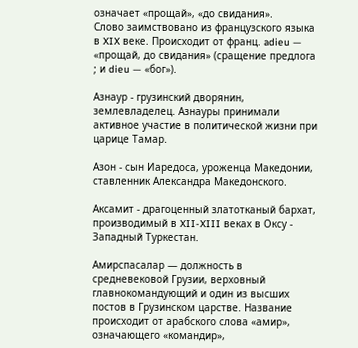означает «прощай», «до свидания».
Слово заимствовано из французского языка в XIX веке. Происходит от франц. adieu — «прощай, до свидания» (сращение предлога ; и dieu — «бог»).

Азнаур - грузинский дворянин, землевладелец. Азнауры принимали активное участие в политической жизни при царице Тамар.

Азон - сын Иаредоса, уроженца Македонии, ставленник Александра Македонского.

Аксамит - драгоценный златотканый бархат, производимый в XII-XIII веках в Оксу - Западный Туркестан.

Амирспасалар — должность в средневековой Грузии, верховный главнокомандующий и один из высших постов в Грузинском царстве. Название происходит от арабского слова «амир», означающего «командир»,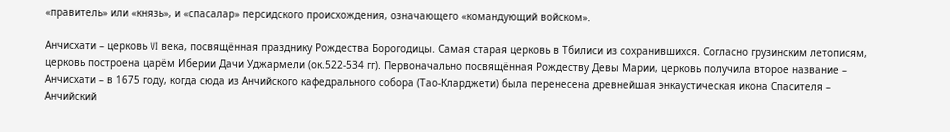«правитель» или «князь», и «спасалар» персидского происхождения, означающего «командующий войском».

Анчисхати – церковь VI века, посвящённая празднику Рождества Борогодицы. Самая старая церковь в Тбилиси из сохранившихся. Согласно грузинским летописям, церковь построена царём Иберии Дачи Уджармели (ок.522-534 гг). Первоначально посвящённая Рождеству Девы Марии, церковь получила второе название – Анчисхати – в 1675 году, когда сюда из Анчийского кафедрального собора (Тао-Кларджети) была перенесена древнейшая энкаустическая икона Спасителя – Анчийский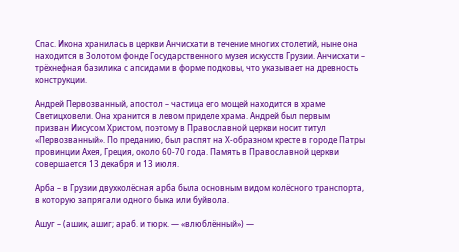Спас. Икона хранилась в церкви Анчисхати в течение многих столетий, ныне она находится в Золотом фонде Государственного музея искусств Грузии. Анчисхати – трёхнефная базилика с апсидами в форме подковы, что указывает на древность конструкции.

Андрей Первозванный, апостол – частица его мощей находится в храме Светицховели. Она хранится в левом приделе храма. Андрей был первым призван Иисусом Христом, поэтому в Православной церкви носит титул «Первозванный». По преданию, был распят на Х-образном кресте в городе Патры провинции Ахея, Греция, около 60-70 года. Память в Православной церкви совершается 13 декабря и 13 июля.

Арба – в Грузии двухколёсная арба была основным видом колёсного транспорта, в которую запрягали одного быка или буйвола.

Ашуг – (ашик, ашиг; араб. и тюрк. — «влюблённый») —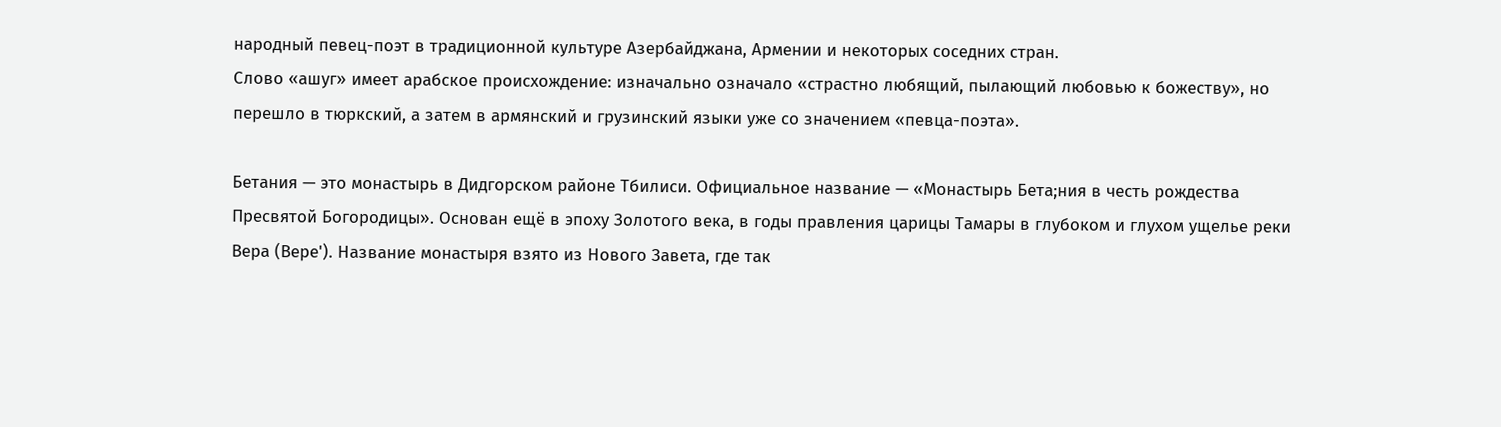народный певец-поэт в традиционной культуре Азербайджана, Армении и некоторых соседних стран.
Слово «ашуг» имеет арабское происхождение: изначально означало «страстно любящий, пылающий любовью к божеству», но перешло в тюркский, а затем в армянский и грузинский языки уже со значением «певца-поэта».

Бетания — это монастырь в Дидгорском районе Тбилиси. Официальное название — «Монастырь Бета;ния в честь рождества Пресвятой Богородицы». Основан ещё в эпоху Золотого века, в годы правления царицы Тамары в глубоком и глухом ущелье реки Вера (Вере'). Название монастыря взято из Нового Завета, где так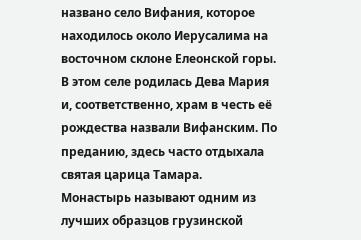названо село Вифания, которое находилось около Иерусалима на восточном склоне Елеонской горы. В этом селе родилась Дева Мария и, соответственно, храм в честь её рождества назвали Вифанским. По преданию, здесь часто отдыхала святая царица Тамара.
Монастырь называют одним из лучших образцов грузинской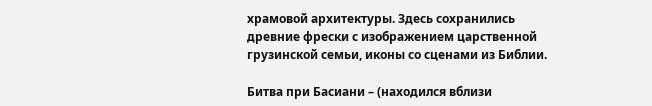храмовой архитектуры. Здесь сохранились древние фрески с изображением царственной грузинской семьи, иконы со сценами из Библии.

Битва при Басиани – (находился вблизи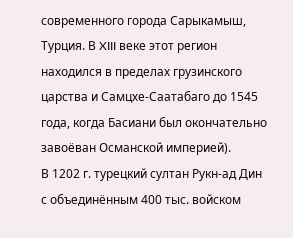современного города Сарыкамыш, Турция. В XIII веке этот регион находился в пределах грузинского царства и Самцхе-Саатабаго до 1545 года, когда Басиани был окончательно завоёван Османской империей).
В 1202 г. турецкий султан Рукн-ад Дин с объединённым 400 тыс. войском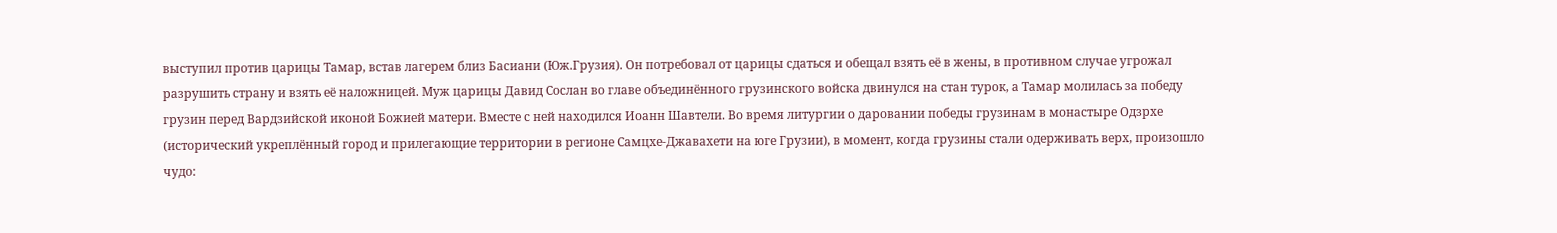выступил против царицы Тамар, встав лагерем близ Басиани (Юж.Грузия). Он потребовал от царицы сдаться и обещал взять её в жены, в противном случае угрожал разрушить страну и взять её наложницей. Муж царицы Давид Сослан во главе объединённого грузинского войска двинулся на стан турок, а Тамар молилась за победу грузин перед Вардзийской иконой Божией матери. Вместе с ней находился Иоанн Шавтели. Во время литургии о даровании победы грузинам в монастыре Одзрхе (исторический укреплённый город и прилегающие территории в регионе Самцхе-Джавахети на юге Грузии), в момент, когда грузины стали одерживать верх, произошло чудо: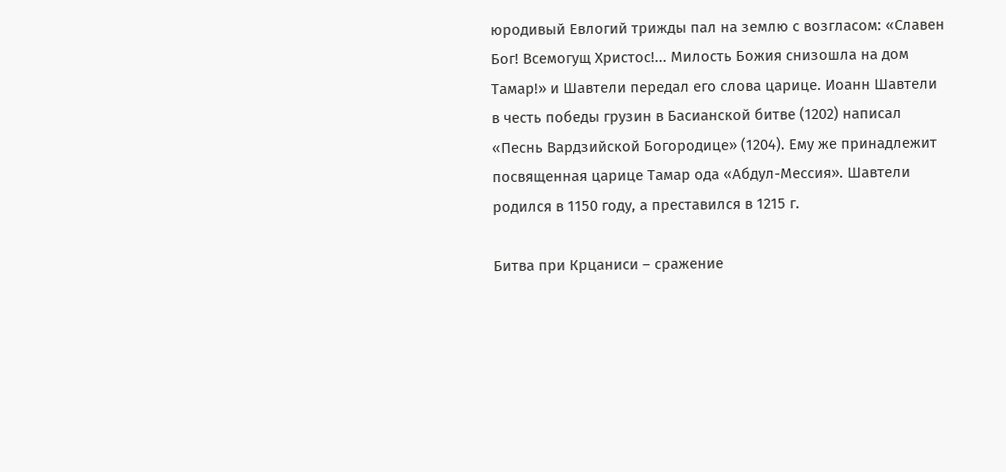юродивый Евлогий трижды пал на землю с возгласом: «Славен Бог! Всемогущ Христос!... Милость Божия снизошла на дом Тамар!» и Шавтели передал его слова царице. Иоанн Шавтели в честь победы грузин в Басианской битве (1202) написал «Песнь Вардзийской Богородице» (1204). Ему же принадлежит посвященная царице Тамар ода «Абдул-Мессия». Шавтели родился в 1150 году, а преставился в 1215 г.

Битва при Крцаниси – сражение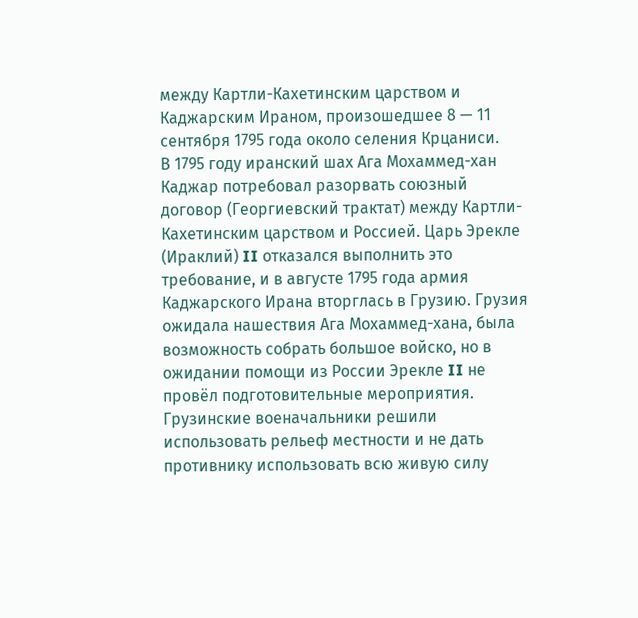между Картли-Кахетинским царством и Каджарским Ираном, произошедшее 8 — 11 сентября 1795 года около селения Крцаниси.
В 1795 году иранский шах Ага Мохаммед-хан Каджар потребовал разорвать союзный договор (Георгиевский трактат) между Картли-Кахетинским царством и Россией. Царь Эрекле (Ираклий) II отказался выполнить это требование, и в августе 1795 года армия Каджарского Ирана вторглась в Грузию. Грузия ожидала нашествия Ага Мохаммед-хана, была возможность собрать большое войско, но в ожидании помощи из России Эрекле II не провёл подготовительные мероприятия. Грузинские военачальники решили использовать рельеф местности и не дать противнику использовать всю живую силу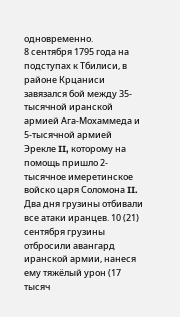одновременно.
8 сентября 1795 года на подступах к Тбилиси, в районе Крцаниси завязался бой между 35-тысячной иранской армией Ага-Мохаммеда и 5-тысячной армией Эрекле II, которому на помощь пришло 2-тысячное имеретинское войско царя Соломона II. Два дня грузины отбивали все атаки иранцев. 10 (21) сентября грузины отбросили авангард иранской армии, нанеся ему тяжёлый урон (17 тысяч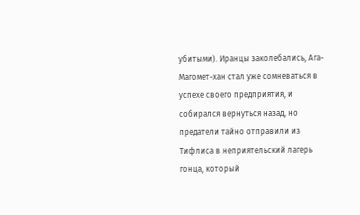убитыми). Иранцы заколебались, Ага-Магомет-хан стал уже сомневаться в успехе своего предприятия, и собирался вернуться назад, но предатели тайно отправили из Тифлиса в неприятельский лагерь гонца, который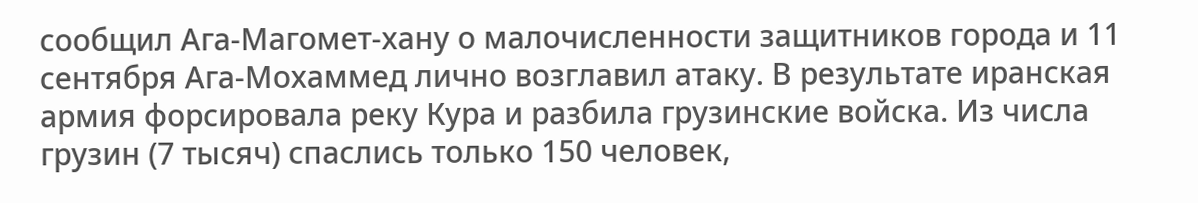сообщил Ага-Магомет-хану о малочисленности защитников города и 11 сентября Ага-Мохаммед лично возглавил атаку. В результате иранская армия форсировала реку Кура и разбила грузинские войска. Из числа грузин (7 тысяч) спаслись только 150 человек,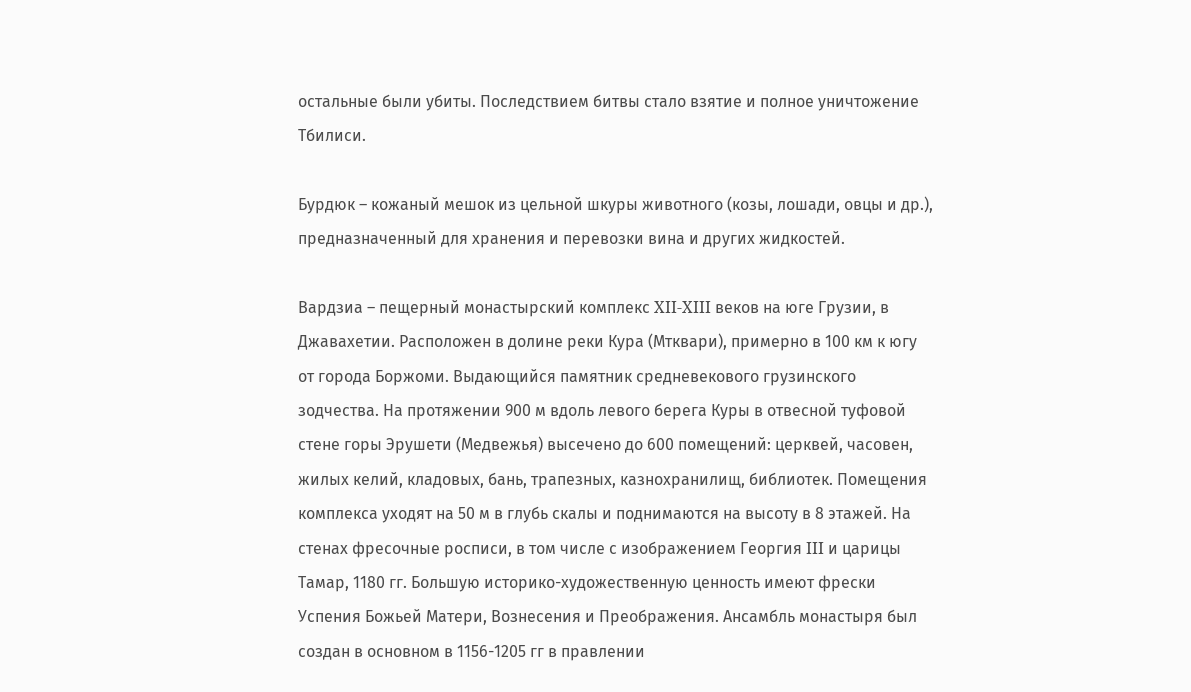остальные были убиты. Последствием битвы стало взятие и полное уничтожение Тбилиси.

Бурдюк – кожаный мешок из цельной шкуры животного (козы, лошади, овцы и др.), предназначенный для хранения и перевозки вина и других жидкостей.

Вардзиа – пещерный монастырский комплекс XII-XIII веков на юге Грузии, в Джавахетии. Расположен в долине реки Кура (Мтквари), примерно в 100 км к югу от города Боржоми. Выдающийся памятник средневекового грузинского зодчества. На протяжении 900 м вдоль левого берега Куры в отвесной туфовой стене горы Эрушети (Медвежья) высечено до 600 помещений: церквей, часовен, жилых келий, кладовых, бань, трапезных, казнохранилищ, библиотек. Помещения комплекса уходят на 50 м в глубь скалы и поднимаются на высоту в 8 этажей. На стенах фресочные росписи, в том числе с изображением Георгия III и царицы Тамар, 1180 гг. Большую историко-художественную ценность имеют фрески Успения Божьей Матери, Вознесения и Преображения. Ансамбль монастыря был создан в основном в 1156-1205 гг в правлении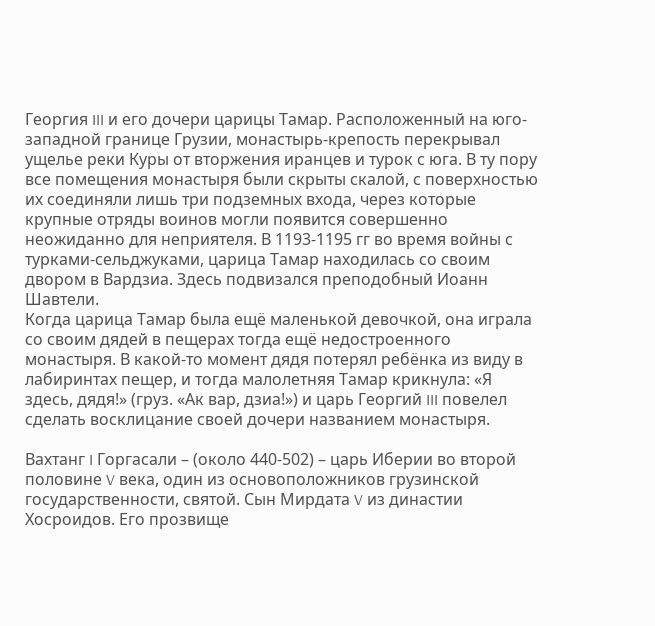Георгия III и его дочери царицы Тамар. Расположенный на юго-западной границе Грузии, монастырь-крепость перекрывал ущелье реки Куры от вторжения иранцев и турок с юга. В ту пору все помещения монастыря были скрыты скалой, с поверхностью их соединяли лишь три подземных входа, через которые крупные отряды воинов могли появится совершенно неожиданно для неприятеля. В 1193-1195 гг во время войны с турками-сельджуками, царица Тамар находилась со своим двором в Вардзиа. Здесь подвизался преподобный Иоанн Шавтели.
Когда царица Тамар была ещё маленькой девочкой, она играла со своим дядей в пещерах тогда ещё недостроенного монастыря. В какой-то момент дядя потерял ребёнка из виду в лабиринтах пещер, и тогда малолетняя Тамар крикнула: «Я здесь, дядя!» (груз. «Ак вар, дзиа!») и царь Георгий III повелел сделать восклицание своей дочери названием монастыря.

Вахтанг I Горгасали – (около 440-502) – царь Иберии во второй половине V века, один из основоположников грузинской государственности, святой. Сын Мирдата V из династии Хосроидов. Его прозвище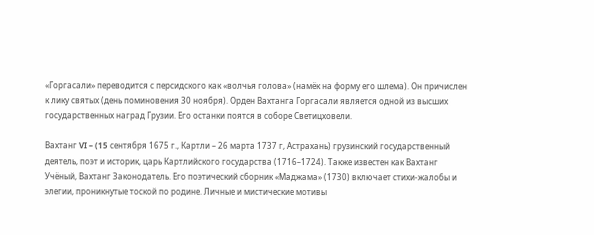«Горгасали» переводится с персидского как «волчья голова» (намёк на форму его шлема). Он причислен к лику святых (день поминовения 30 ноября). Орден Вахтанга Горгасали является одной из высших государственных наград Грузии. Его останки поятся в соборе Светицховели.

Вахтанг VI – (15 сентября 1675 г., Картли – 26 марта 1737 г, Астрахань) грузинский государственный деятель, поэт и историк, царь Картлийского государства (1716–1724). Также известен как Вахтанг Учёный, Вахтанг Законодатель. Его поэтический сборник «Маджама» (1730) включает стихи-жалобы и элегии, проникнутые тоской по родине. Личные и мистические мотивы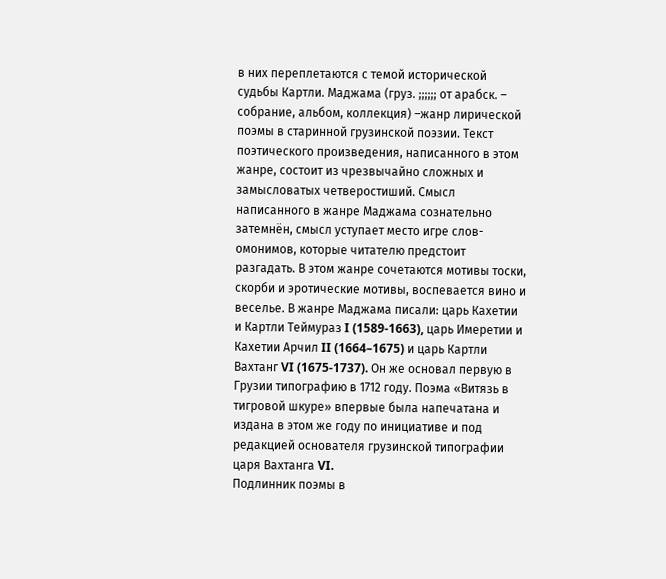в них переплетаются с темой исторической судьбы Картли. Маджама (груз. ;;;;;; от арабск. – собрание, альбом, коллекция) –жанр лирической поэмы в старинной грузинской поэзии. Текст поэтического произведения, написанного в этом жанре, состоит из чрезвычайно сложных и замысловатых четверостиший. Смысл написанного в жанре Маджама сознательно затемнён, смысл уступает место игре слов-омонимов, которые читателю предстоит разгадать. В этом жанре сочетаются мотивы тоски, скорби и эротические мотивы, воспевается вино и веселье. В жанре Маджама писали: царь Кахетии и Картли Теймураз I (1589-1663), царь Имеретии и Кахетии Арчил II (1664–1675) и царь Картли Вахтанг VI (1675-1737). Он же основал первую в Грузии типографию в 1712 году. Поэма «Витязь в тигровой шкуре» впервые была напечатана и издана в этом же году по инициативе и под редакцией основателя грузинской типографии царя Вахтанга VI.
Подлинник поэмы в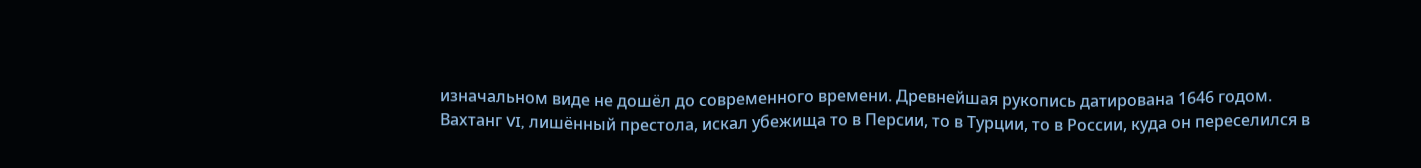изначальном виде не дошёл до современного времени. Древнейшая рукопись датирована 1646 годом.
Вахтанг VI, лишённый престола, искал убежища то в Персии, то в Турции, то в России, куда он переселился в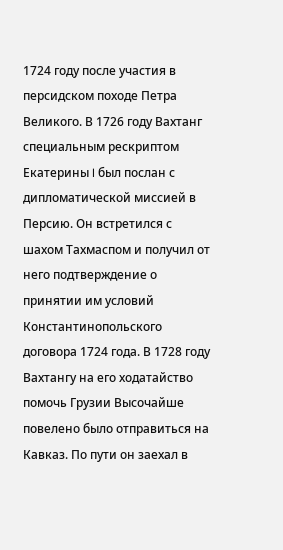1724 году после участия в персидском походе Петра Великого. В 1726 году Вахтанг специальным рескриптом Екатерины I был послан с дипломатической миссией в Персию. Он встретился с шахом Тахмаспом и получил от него подтверждение о принятии им условий Константинопольского договора 1724 года. В 1728 году Вахтангу на его ходатайство помочь Грузии Высочайше повелено было отправиться на Кавказ. По пути он заехал в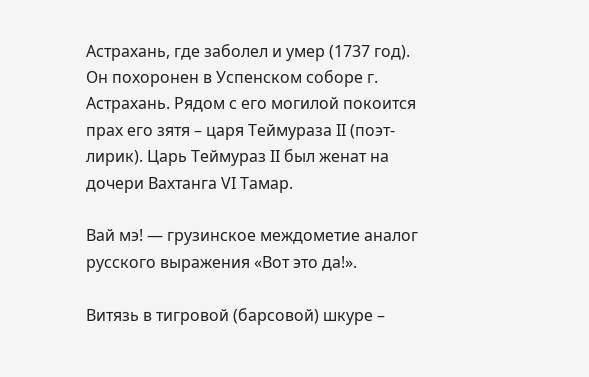Астрахань, где заболел и умер (1737 год).
Он похоронен в Успенском соборе г. Астрахань. Рядом с его могилой покоится прах его зятя – царя Теймураза II (поэт-лирик). Царь Теймураз II был женат на дочери Вахтанга VI Тамар.

Вай мэ! — грузинское междометие аналог русского выражения «Вот это да!».

Витязь в тигровой (барсовой) шкуре –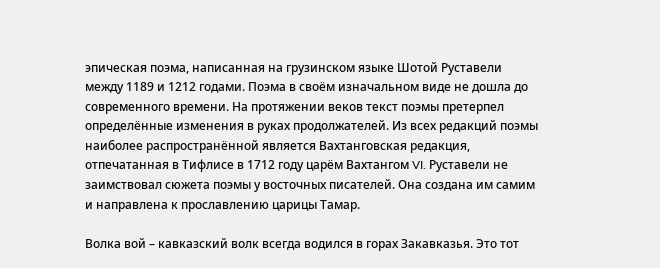эпическая поэма, написанная на грузинском языке Шотой Руставели между 1189 и 1212 годами. Поэма в своём изначальном виде не дошла до современного времени. На протяжении веков текст поэмы претерпел определённые изменения в руках продолжателей. Из всех редакций поэмы наиболее распространённой является Вахтанговская редакция, отпечатанная в Тифлисе в 1712 году царём Вахтангом VI. Руставели не заимствовал сюжета поэмы у восточных писателей. Она создана им самим и направлена к прославлению царицы Тамар.

Волка вой – кавказский волк всегда водился в горах Закавказья. Это тот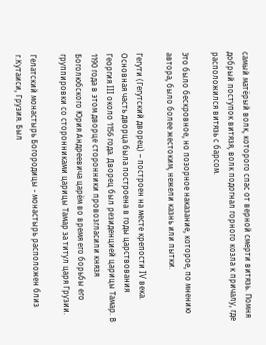самый матёрый волк, которого спас от верной смерти витязь. Помня добрый поступок витязя, волк подогнал горного козла к причалу, где расположился витязь с барсом.

Это было бескровное, но позорное наказание, которое, по мнению автора, было более жестоким, нежели казнь или пытки.

Гегути (Гегутский дворец) – построен на месте крепости IV века. Основная часть дворца была построена в годы царствования Георгия III около 1156 года. Дворец был резиденцией царицы Тамар. В 1190 года в этом дворце сторонники провозгласили князя Боголюбского Юрия Андреевича царём во время его борьбы его группировки со сторонниками царицы Тамар за титул царя Грузии.

Гелатский монастырь Богородицы - монастырь расположен близ г.Кутаиси, Грузия. Был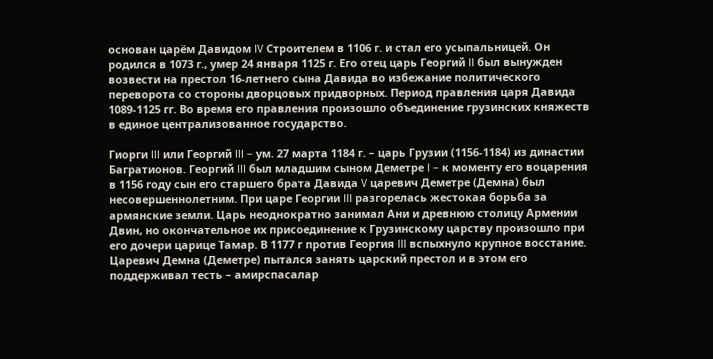основан царём Давидом IV Строителем в 1106 г. и стал его усыпальницей. Он родился в 1073 г., умер 24 января 1125 г. Его отец царь Георгий II был вынужден возвести на престол 16-летнего сына Давида во избежание политического переворота со стороны дворцовых придворных. Период правления царя Давида 1089-1125 гг. Во время его правления произошло объединение грузинских княжеств в единое централизованное государство.

Гиорги III или Георгий III – ум. 27 марта 1184 г. – царь Грузии (1156-1184) из династии Багратионов. Георгий III был младшим сыном Деметре I – к моменту его воцарения в 1156 году сын его старшего брата Давида V царевич Деметре (Демна) был несовершеннолетним. При царе Георгии III разгорелась жестокая борьба за армянские земли. Царь неоднократно занимал Ани и древнюю столицу Армении Двин, но окончательное их присоединение к Грузинскому царству произошло при его дочери царице Тамар. В 1177 г против Георгия III вспыхнуло крупное восстание. Царевич Демна (Деметре) пытался занять царский престол и в этом его поддерживал тесть – амирспасалар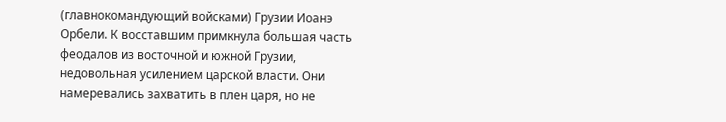(главнокомандующий войсками) Грузии Иоанэ Орбели. К восставшим примкнула большая часть феодалов из восточной и южной Грузии, недовольная усилением царской власти. Они намеревались захватить в плен царя, но не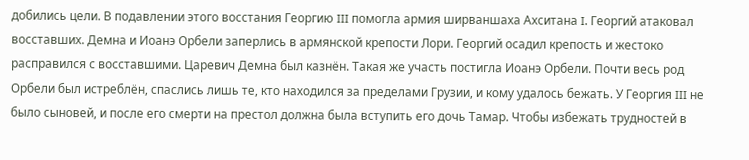добились цели. В подавлении этого восстания Георгию III помогла армия ширваншаха Ахситана I. Георгий атаковал восставших. Демна и Иоанэ Орбели заперлись в армянской крепости Лори. Георгий осадил крепость и жестоко расправился с восставшими. Царевич Демна был казнён. Такая же участь постигла Иоанэ Орбели. Почти весь род Орбели был истреблён, спаслись лишь те, кто находился за пределами Грузии, и кому удалось бежать. У Георгия III не было сыновей, и после его смерти на престол должна была вступить его дочь Тамар. Чтобы избежать трудностей в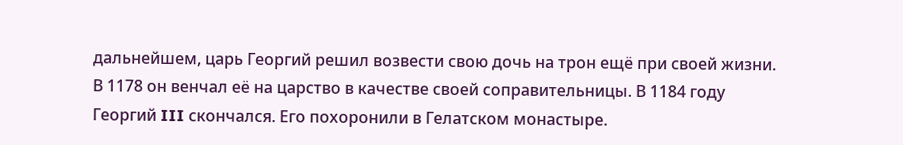дальнейшем, царь Георгий решил возвести свою дочь на трон ещё при своей жизни. В 1178 он венчал её на царство в качестве своей соправительницы. В 1184 году Георгий III скончался. Его похоронили в Гелатском монастыре.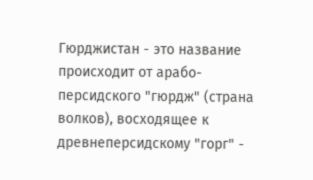Гюрджистан - это название происходит от арабо-персидского "гюрдж" (страна волков), восходящее к древнеперсидскому "горг" -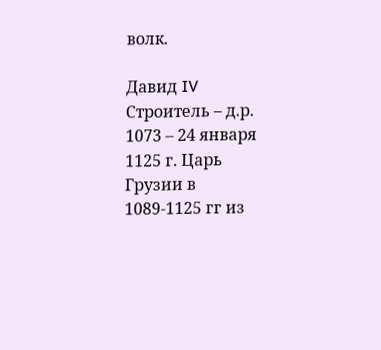волк.

Давид IV Строитель – д.р. 1073 – 24 января 1125 г. Царь Грузии в 1089-1125 гг из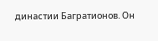династии Багратионов. Он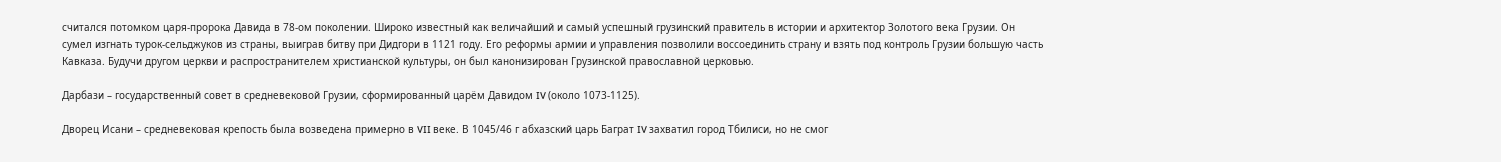считался потомком царя-пророка Давида в 78-ом поколении. Широко известный как величайший и самый успешный грузинский правитель в истории и архитектор Золотого века Грузии. Он сумел изгнать турок-сельджуков из страны, выиграв битву при Дидгори в 1121 году. Его реформы армии и управления позволили воссоединить страну и взять под контроль Грузии большую часть Кавказа. Будучи другом церкви и распространителем христианской культуры, он был канонизирован Грузинской православной церковью.

Дарбази – государственный совет в средневековой Грузии, сформированный царём Давидом IV (около 1073-1125).

Дворец Исани – средневековая крепость была возведена примерно в VII веке. В 1045/46 г абхазский царь Баграт IV захватил город Тбилиси, но не смог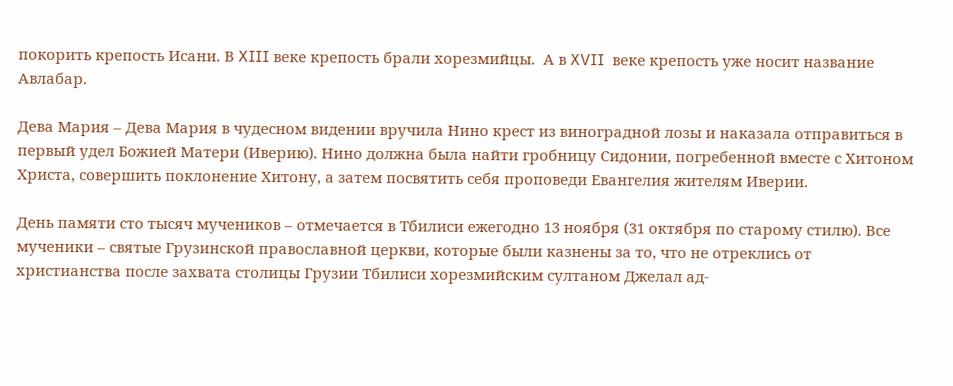покорить крепость Исани. В XIII веке крепость брали хорезмийцы.  А в XVII  веке крепость уже носит название Авлабар.

Дева Мария – Дева Мария в чудесном видении вручила Нино крест из виноградной лозы и наказала отправиться в первый удел Божией Матери (Иверию). Нино должна была найти гробницу Сидонии, погребенной вместе с Хитоном Христа, совершить поклонение Хитону, а затем посвятить себя проповеди Евангелия жителям Иверии.

День памяти сто тысяч мучеников – отмечается в Тбилиси ежегодно 13 ноября (31 октября по старому стилю). Все мученики – святые Грузинской православной церкви, которые были казнены за то, что не отреклись от христианства после захвата столицы Грузии Тбилиси хорезмийским султаном Джелал ад-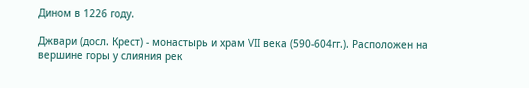Дином в 1226 году.

Джвари (досл. Крест) - монастырь и храм VII века (590-604гг.). Расположен на вершине горы у слияния рек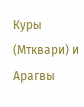Куры (Мтквари) и Арагвы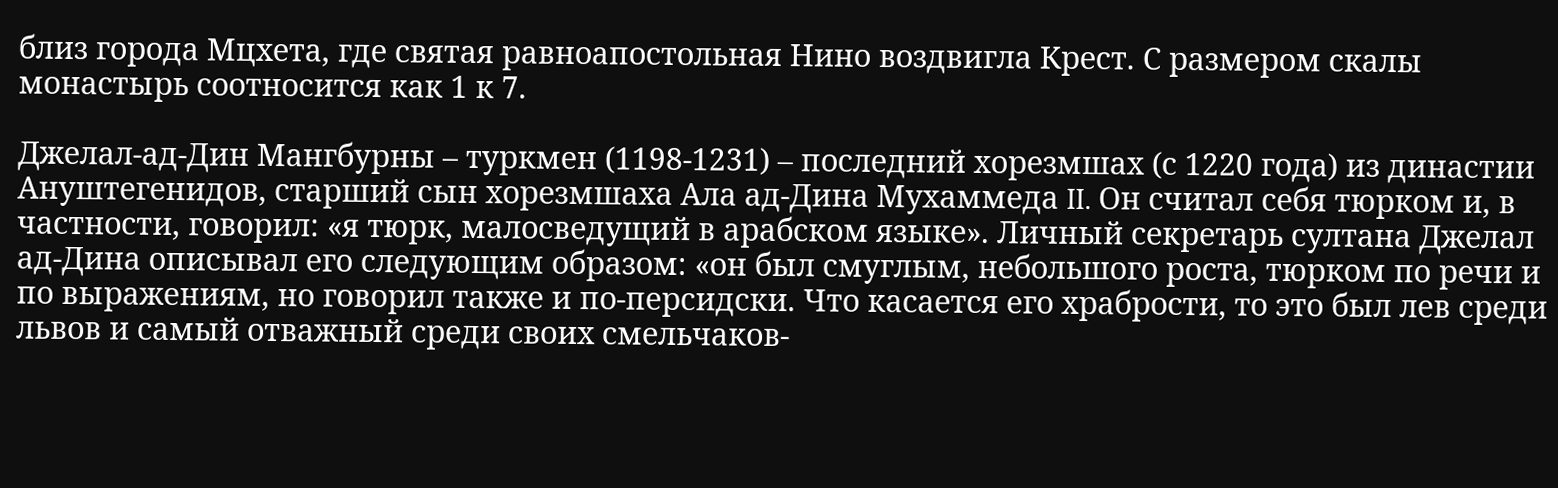близ города Мцхета, где святая равноапостольная Нино воздвигла Крест. С размером скалы монастырь соотносится как 1 к 7.

Джелал-ад-Дин Мангбурны – туркмен (1198-1231) – последний хорезмшах (с 1220 года) из династии Ануштегенидов, старший сын хорезмшаха Ала ад-Дина Мухаммеда II. Он считал себя тюрком и, в частности, говорил: «я тюрк, малосведущий в арабском языке». Личный секретарь султана Джелал ад-Дина описывал его следующим образом: «он был смуглым, небольшого роста, тюрком по речи и по выражениям, но говорил также и по-персидски. Что касается его храбрости, то это был лев среди львов и самый отважный среди своих смельчаков-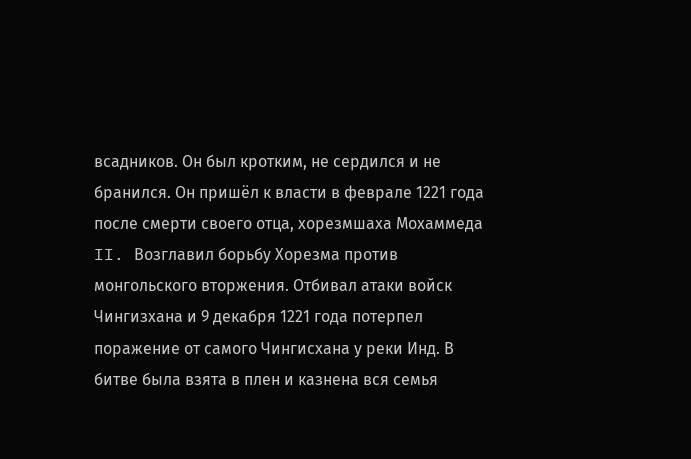всадников. Он был кротким, не сердился и не бранился. Он пришёл к власти в феврале 1221 года после смерти своего отца, хорезмшаха Мохаммеда II. Возглавил борьбу Хорезма против монгольского вторжения. Отбивал атаки войск Чингизхана и 9 декабря 1221 года потерпел поражение от самого Чингисхана у реки Инд. В битве была взята в плен и казнена вся семья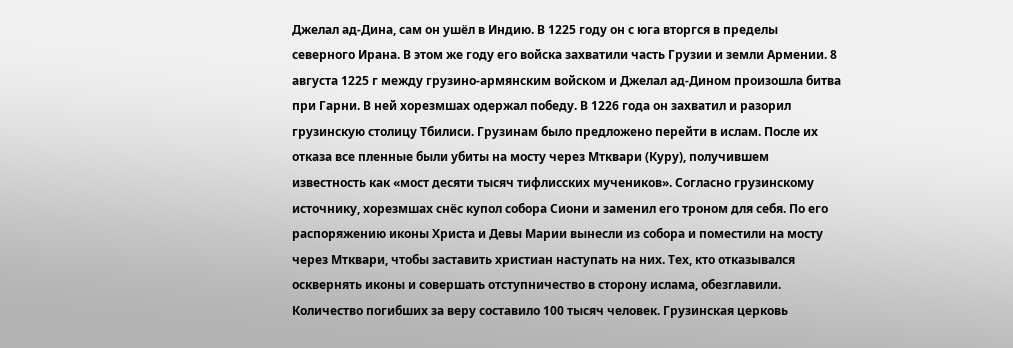Джелал ад-Дина, сам он ушёл в Индию. В 1225 году он с юга вторгся в пределы северного Ирана. В этом же году его войска захватили часть Грузии и земли Армении. 8 августа 1225 г между грузино-армянским войском и Джелал ад-Дином произошла битва при Гарни. В ней хорезмшах одержал победу. В 1226 года он захватил и разорил грузинскую столицу Тбилиси. Грузинам было предложено перейти в ислам. После их отказа все пленные были убиты на мосту через Мтквари (Куру), получившем известность как «мост десяти тысяч тифлисских мучеников». Согласно грузинскому источнику, хорезмшах снёс купол собора Сиони и заменил его троном для себя. По его распоряжению иконы Христа и Девы Марии вынесли из собора и поместили на мосту через Мтквари, чтобы заставить христиан наступать на них. Тех, кто отказывался осквернять иконы и совершать отступничество в сторону ислама, обезглавили. Количество погибших за веру составило 100 тысяч человек. Грузинская церковь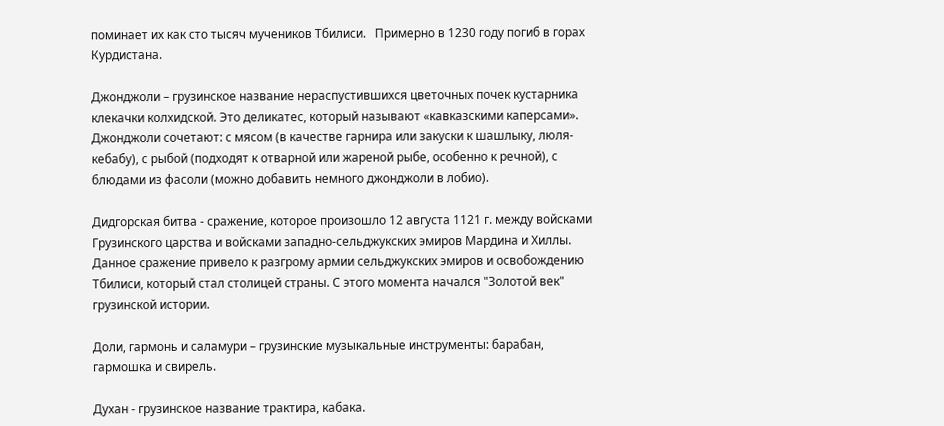поминает их как сто тысяч мучеников Тбилиси.   Примерно в 1230 году погиб в горах Курдистана.

Джонджоли – грузинское название нераспустившихся цветочных почек кустарника клекачки колхидской. Это деликатес, который называют «кавказскими каперсами».  Джонджоли сочетают: с мясом (в качестве гарнира или закуски к шашлыку, люля-кебабу), с рыбой (подходят к отварной или жареной рыбе, особенно к речной), с блюдами из фасоли (можно добавить немного джонджоли в лобио).

Дидгорская битва - сражение, которое произошло 12 августа 1121 г. между войсками Грузинского царства и войсками западно-сельджукских эмиров Мардина и Хиллы. Данное сражение привело к разгрому армии сельджукских эмиров и освобождению Тбилиси, который стал столицей страны. С этого момента начался "Золотой век" грузинской истории.

Доли, гармонь и саламури – грузинские музыкальные инструменты: барабан, гармошка и свирель.

Духан - грузинское название трактира, кабака.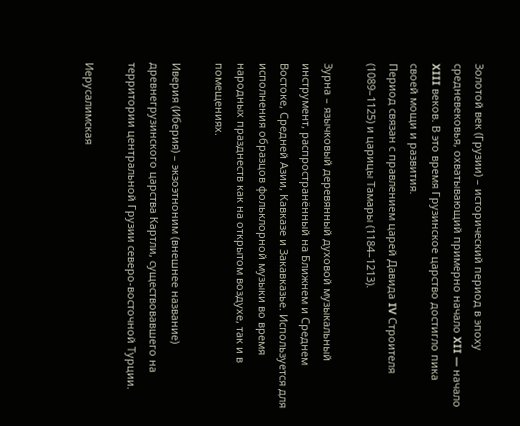Золотой век (Грузии) – исторический период в эпоху средневековья, охватывающий примерно начало XII — начало XIII веков. В это время Грузинское царство достигло пика своей мощи и развития.
Период связан с правлением царей Давида IV Строителя (1089–1125) и царицы Тамары (1184–1213).

Зурна – язычковый деревянный духовой музыкальный инструмент, распространённый на Ближнем и Среднем Востоке, Средней Азии, Кавказе и Закавказье. Используется для исполнения образцов фольклорной музыки во время народных празднеств как на открытом воздухе, так и в помещениях.

Иверия (Иберия) – экзоэтноним (внешнее название) древнегрузинского царства Картли, существовавшего на территории центральной Грузии северо-восточной Турции.

Иерусалимская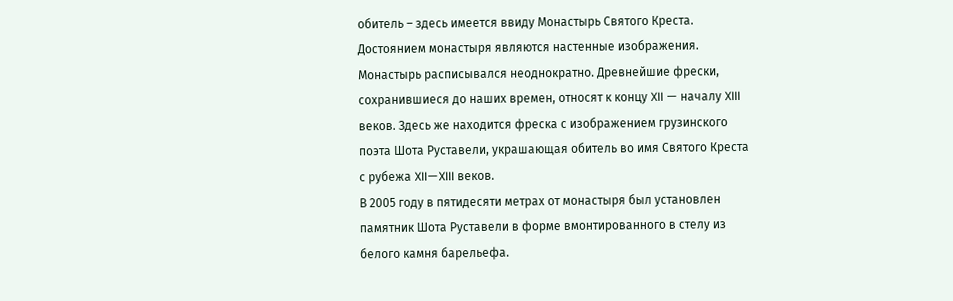обитель – здесь имеется ввиду Монастырь Святого Креста. Достоянием монастыря являются настенные изображения. Монастырь расписывался неоднократно. Древнейшие фрески, сохранившиеся до наших времен, относят к концу XII — началу XIII веков. Здесь же находится фреска с изображением грузинского поэта Шота Руставели, украшающая обитель во имя Святого Креста с рубежа XII—XIII веков.
В 2005 году в пятидесяти метрах от монастыря был установлен памятник Шота Руставели в форме вмонтированного в стелу из белого камня барельефа.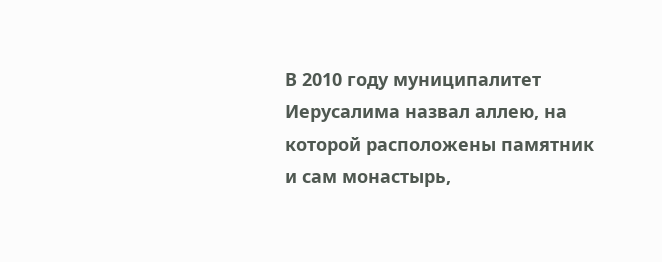В 2010 году муниципалитет Иерусалима назвал аллею, на которой расположены памятник и сам монастырь,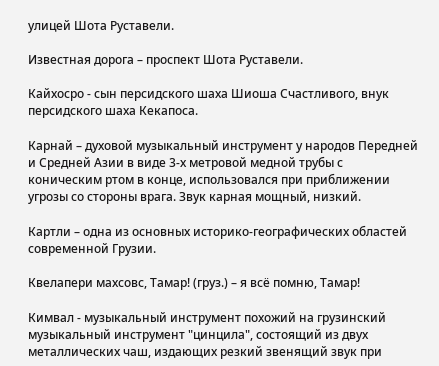улицей Шота Руставели.

Известная дорога – проспект Шота Руставели.

Кайхосро - сын персидского шаха Шиоша Счастливого, внук персидского шаха Кекапоса.

Карнай – духовой музыкальный инструмент у народов Передней и Средней Азии в виде 3-х метровой медной трубы с коническим ртом в конце, использовался при приближении угрозы со стороны врага. Звук карная мощный, низкий.

Картли – одна из основных историко-географических областей современной Грузии.

Квелапери махсовс, Тамар! (груз.) – я всё помню, Тамар!

Кимвал - музыкальный инструмент похожий на грузинский музыкальный инструмент "цинцила", состоящий из двух металлических чаш, издающих резкий звенящий звук при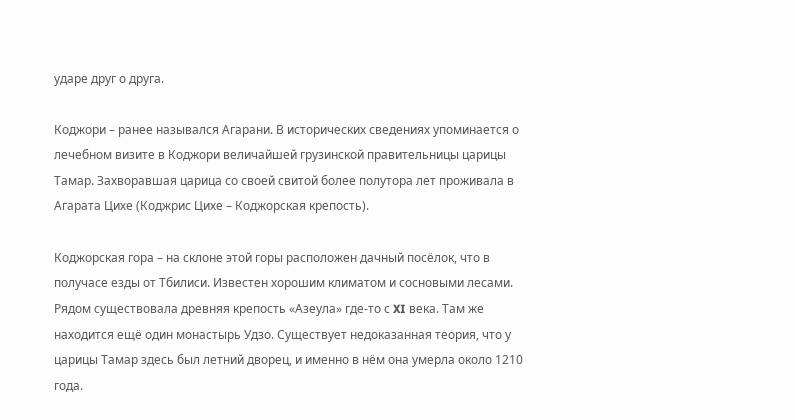ударе друг о друга.

Коджори – ранее назывался Агарани. В исторических сведениях упоминается о лечебном визите в Коджори величайшей грузинской правительницы царицы Тамар. Захворавшая царица со своей свитой более полутора лет проживала в Агарата Цихе (Коджрис Цихе – Коджорская крепость).

Коджорская гора – на склоне этой горы расположен дачный посёлок, что в получасе езды от Тбилиси. Известен хорошим климатом и сосновыми лесами. Рядом существовала древняя крепость «Азеула» где-то с XI века. Там же находится ещё один монастырь Удзо. Существует недоказанная теория, что у царицы Тамар здесь был летний дворец, и именно в нём она умерла около 1210 года.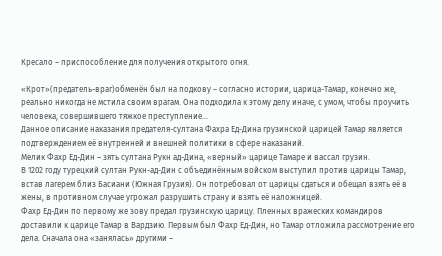Кресало – приспособление для получения открытого огня.

«Крот»(предатель-враг)обменён был на подкову – согласно истории, царица-Тамар, конечно же, реально никогда не мстила своим врагам. Она подходила к этому делу иначе, с умом, чтобы проучить человека, совершившего тяжкое преступление…
Данное описание наказания предателя-султана Фахра Ед-Дина грузинской царицей Тамар является подтверждением её внутренней и внешней политики в сфере наказаний.
Мелик Фахр Ед-Дин – зять султана Рукн ад-Дина, «верный» царице Тамаре и вассал грузин.
В 1202 году турецкий султан Рукн-ад-Дин с объединённым войском выступил против царицы Тамар, встав лагерем близ Басиани (Южная Грузия). Он потребовал от царицы сдаться и обещал взять её в жены, в противном случае угрожал разрушить страну и взять её наложницей.
Фахр Ед-Дин по первому же зову предал грузинскую царицу. Пленных вражеских командиров доставили к царице Тамар в Вардзию. Первым был Фахр Ед-Дин, но Тамар отложила рассмотрение его дела. Сначала она «занялась» другими –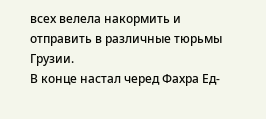всех велела накормить и отправить в различные тюрьмы Грузии.
В конце настал черед Фахра Ед-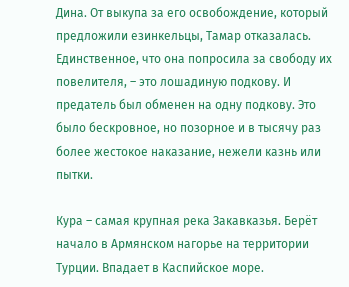Дина. От выкупа за его освобождение, который предложили езинкельцы, Тамар отказалась. Единственное, что она попросила за свободу их повелителя, – это лошадиную подкову. И предатель был обменен на одну подкову. Это было бескровное, но позорное и в тысячу раз более жестокое наказание, нежели казнь или пытки.

Кура – самая крупная река Закавказья. Берёт начало в Армянском нагорье на территории Турции. Впадает в Каспийское море.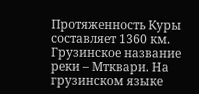Протяженность Куры составляет 1360 км. Грузинское название реки – Мтквари. На грузинском языке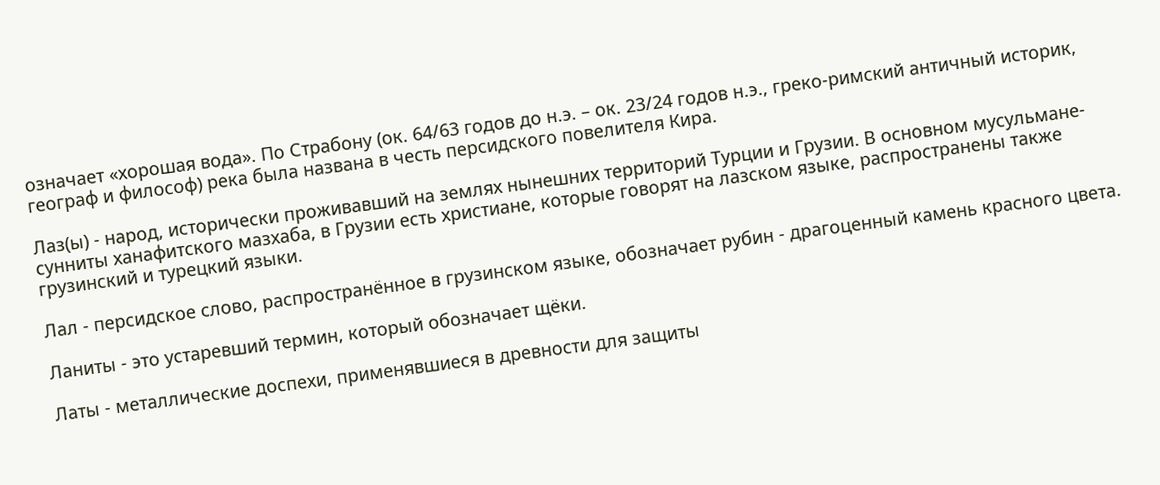означает «хорошая вода». По Страбону (ок. 64/63 годов до н.э. – ок. 23/24 годов н.э., греко-римский античный историк, географ и философ) река была названа в честь персидского повелителя Кира.

Лаз(ы) - народ, исторически проживавший на землях нынешних территорий Турции и Грузии. В основном мусульмане-сунниты ханафитского мазхаба, в Грузии есть христиане, которые говорят на лазском языке, распространены также грузинский и турецкий языки.

Лал - персидское слово, распространённое в грузинском языке, обозначает рубин - драгоценный камень красного цвета.

Ланиты - это устаревший термин, который обозначает щёки.

Латы - металлические доспехи, применявшиеся в древности для защиты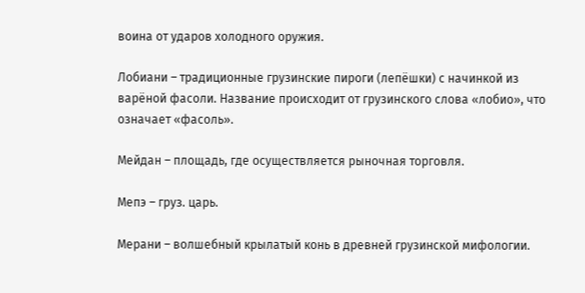воина от ударов холодного оружия.

Лобиани – традиционные грузинские пироги (лепёшки) с начинкой из варёной фасоли. Название происходит от грузинского слова «лобио», что означает «фасоль».

Мейдан – площадь, где осуществляется рыночная торговля.

Мепэ – груз. царь.

Мерани – волшебный крылатый конь в древней грузинской мифологии.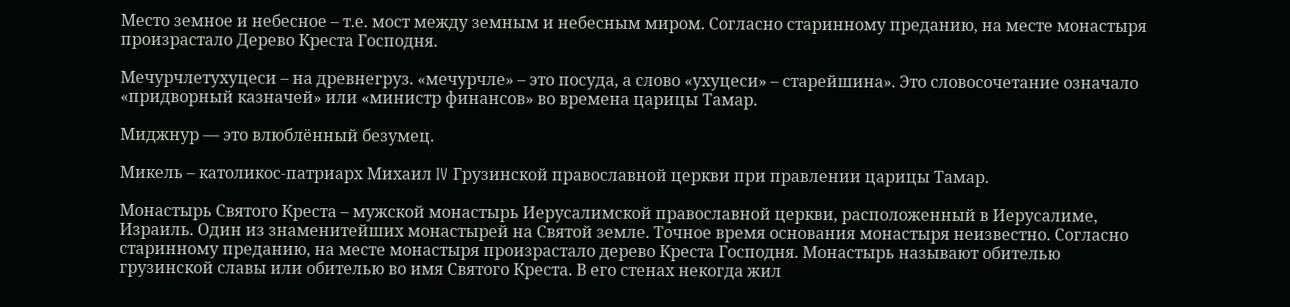Место земное и небесное – т.е. мост между земным и небесным миром. Согласно старинному преданию, на месте монастыря произрастало Дерево Креста Господня.

Мечурчлетухуцеси – на древнегруз. «мечурчле» – это посуда, а слово «ухуцеси» – старейшина». Это словосочетание означало «придворный казначей» или «министр финансов» во времена царицы Тамар.

Миджнур — это влюблённый безумец.

Микель – католикос-патриарх Михаил IV Грузинской православной церкви при правлении царицы Тамар.

Монастырь Святого Креста – мужской монастырь Иерусалимской православной церкви, расположенный в Иерусалиме, Израиль. Один из знаменитейших монастырей на Святой земле. Точное время основания монастыря неизвестно. Согласно старинному преданию, на месте монастыря произрастало дерево Креста Господня. Монастырь называют обителью грузинской славы или обителью во имя Святого Креста. В его стенах некогда жил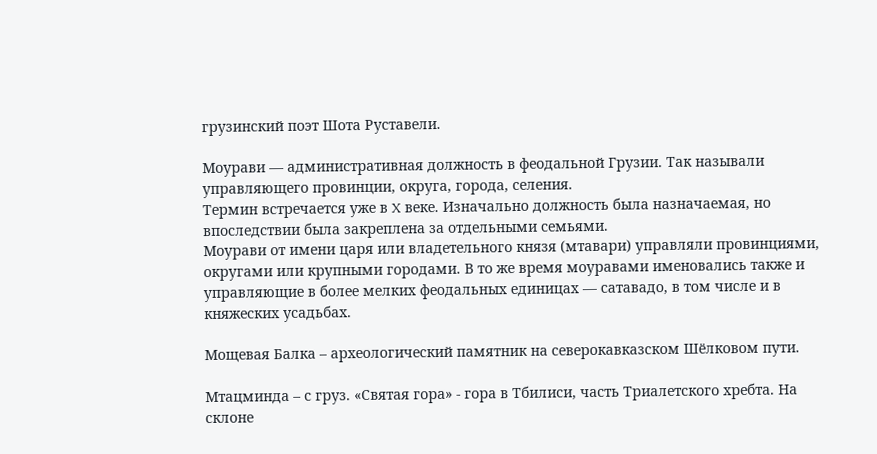грузинский поэт Шота Руставели.

Моурави — административная должность в феодальной Грузии. Так называли управляющего провинции, округа, города, селения.
Термин встречается уже в X веке. Изначально должность была назначаемая, но впоследствии была закреплена за отдельными семьями.
Моурави от имени царя или владетельного князя (мтавари) управляли провинциями, округами или крупными городами. В то же время моуравами именовались также и управляющие в более мелких феодальных единицах — сатавадо, в том числе и в княжеских усадьбах.

Мощевая Балка – археологический памятник на северокавказском Шёлковом пути.

Мтацминда – с груз. «Святая гора» - гора в Тбилиси, часть Триалетского хребта. На склоне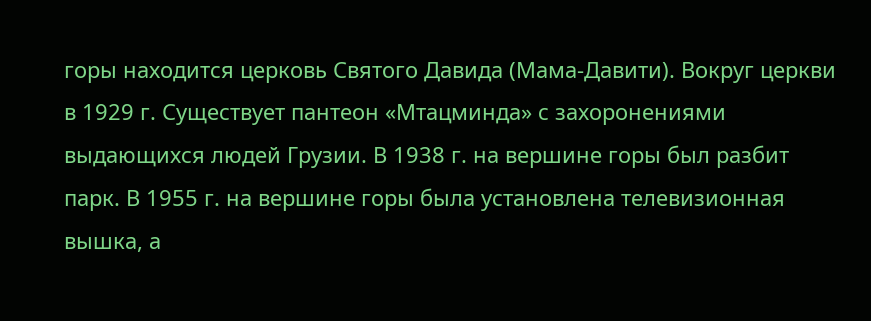горы находится церковь Святого Давида (Мама-Давити). Вокруг церкви в 1929 г. Существует пантеон «Мтацминда» с захоронениями выдающихся людей Грузии. В 1938 г. на вершине горы был разбит парк. В 1955 г. на вершине горы была установлена телевизионная вышка, а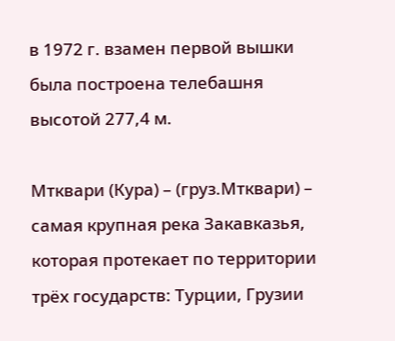в 1972 г. взамен первой вышки была построена телебашня высотой 277,4 м.

Мтквари (Кура) – (груз.Мтквари) – самая крупная река Закавказья, которая протекает по территории трёх государств: Турции, Грузии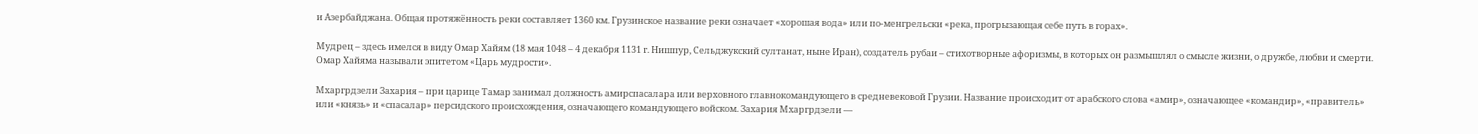и Азербайджана. Общая протяжённость реки составляет 1360 км. Грузинское название реки означает «хорошая вода» или по-менгрельски «река, прогрызающая себе путь в горах».

Мудрец – здесь имелся в виду Омар Хайям (18 мая 1048 – 4 декабря 1131 г. Нишпур, Сельджукский султанат, ныне Иран), создатель рубаи – стихотворные афоризмы, в которых он размышлял о смысле жизни, о дружбе, любви и смерти. Омар Хайяма называли эпитетом «Царь мудрости».

Мхаргрдзели Захария – при царице Тамар занимал должность амирспасалара или верховного главнокомандующего в средневековой Грузии. Название происходит от арабского слова «амир», означающее «командир», «правитель» или «князь» и «спасалар» персидского происхождения, означающего командующего войском. Захария Мхаргрдзели —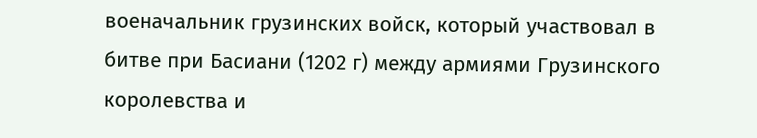военачальник грузинских войск, который участвовал в битве при Басиани (1202 г) между армиями Грузинского королевства и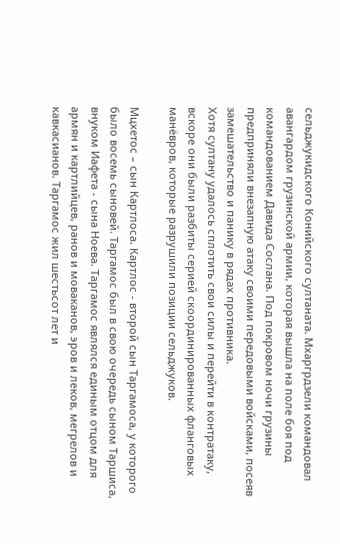сельджукидского Конийского султаната. Мхаргрдзели командовал авангардом грузинской армии, которая вышла на поле боя под командованием Давида Сослана. Под покровом ночи грузины предприняли внезапную атаку своими передовыми войсками, посеяв замешательство и панику в рядах противника.
Хотя султану удалось сплотить свои силы и перейти в контратаку, вскоре они были разбиты серией скоординированных фланговых манёвров, которые разрушили позиции сельджуков.

Мцхетос – сын Картлоса. Картлос - второй сын Таргамоса, у которого было восемь сыновей. Таргамос был в свою очередь сыном Таршиса, внуком Иафета - сына Ноева. Таргамос являлся единым отцом для армян и картлийцев, ранов и моваканов, эров и леков, мегрелов и кавкасианов. Таргамос жил шестьсот лет и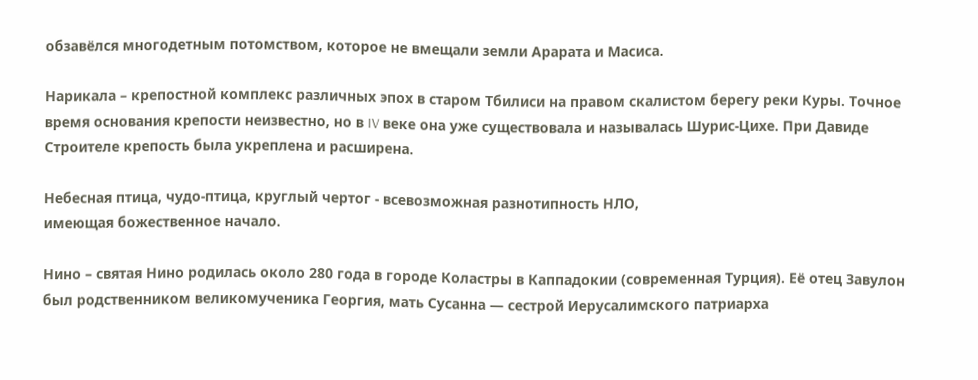обзавёлся многодетным потомством, которое не вмещали земли Арарата и Масиса.

Нарикала – крепостной комплекс различных эпох в старом Тбилиси на правом скалистом берегу реки Куры. Точное время основания крепости неизвестно, но в IV веке она уже существовала и называлась Шурис-Цихе. При Давиде Строителе крепость была укреплена и расширена.

Небесная птица, чудо-птица, круглый чертог - всевозможная разнотипность НЛО,
имеющая божественное начало.

Нино – святая Нино родилась около 280 года в городе Коластры в Каппадокии (современная Турция). Её отец Завулон был родственником великомученика Георгия, мать Сусанна — сестрой Иерусалимского патриарха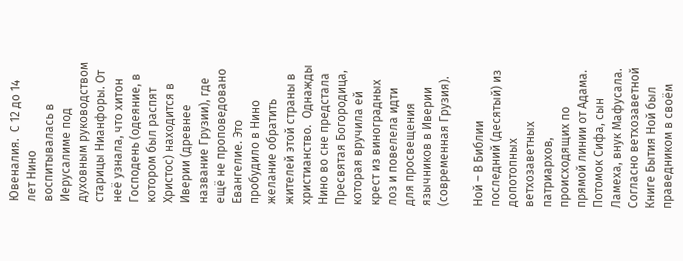Ювеналия.  С 12 до 14 лет Нино воспитывалась в Иерусалиме под духовным руководством старицы Нианфоры. От неё узнала, что хитон Господень (одеяние, в котором был распят Христос) находится в Иверии (древнее название Грузии), где ещё не проповедовано Евангелие. Это пробудило в Нино желание обратить жителей этой страны в христианство.  Однажды Нино во сне предстала Пресвятая Богородица, которая вручила ей крест из виноградных лоз и повелела идти для просвещения язычников в Иверии (современная Грузия).

Ной – В Библии последний (десятый) из допотопных ветхозаветных патриархов, происходящих по прямой линии от Адама. Потомок Сифа, сын Ламеха, внук Мафусала. Согласно ветхозаветной Книге Бытия Ной был праведником в своём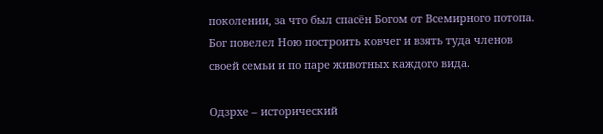поколении, за что был спасён Богом от Всемирного потопа. Бог повелел Ною построить ковчег и взять туда членов своей семьи и по паре животных каждого вида.

Одзрхе – исторический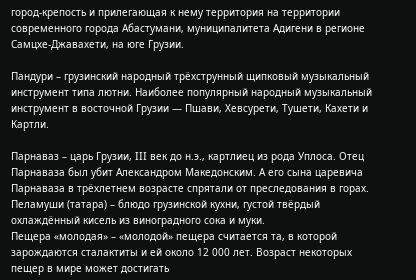город-крепость и прилегающая к нему территория на территории современного города Абастумани, муниципалитета Адигени в регионе Самцхе-Джавахети, на юге Грузии.

Пандури – грузинский народный трёхструнный щипковый музыкальный инструмент типа лютни. Наиболее популярный народный музыкальный инструмент в восточной Грузии — Пшави, Хевсурети, Тушети, Кахети и Картли.

Парнаваз – царь Грузии, III век до н.э., картлиец из рода Уплоса. Отец Парнаваза был убит Александром Македонским. А его сына царевича Парнаваза в трёхлетнем возрасте спрятали от преследования в горах.
Пеламуши (татара) – блюдо грузинской кухни, густой твёрдый охлаждённый кисель из виноградного сока и муки.
Пещера «молодая» – «молодой» пещера считается та, в которой зарождаются сталактиты и ей около 12 000 лет. Возраст некоторых пещер в мире может достигать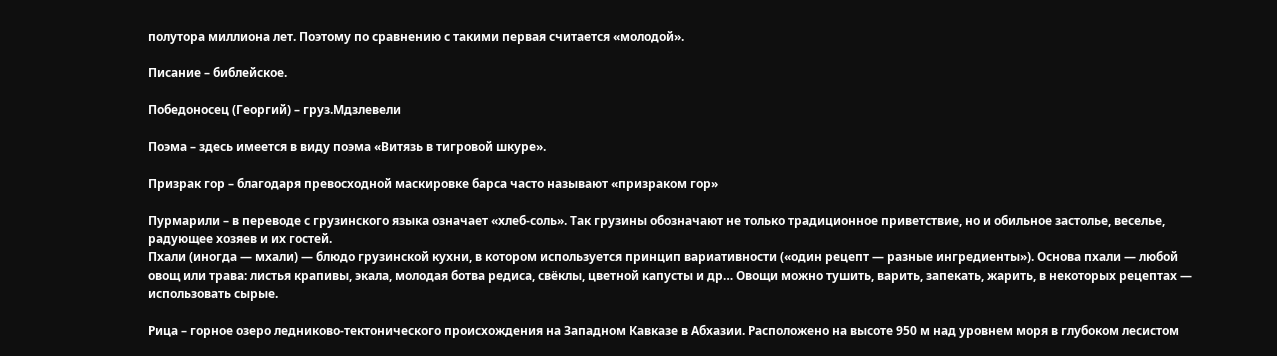полутора миллиона лет. Поэтому по сравнению с такими первая считается «молодой».

Писание – библейское.

Победоносец (Георгий) – груз.Мдзлевели

Поэма – здесь имеется в виду поэма «Витязь в тигровой шкуре».

Призрак гор – благодаря превосходной маскировке барса часто называют «призраком гор»

Пурмарили – в переводе с грузинского языка означает «хлеб-соль». Так грузины обозначают не только традиционное приветствие, но и обильное застолье, веселье, радующее хозяев и их гостей.
Пхали (иногда — мхали) — блюдо грузинской кухни, в котором используется принцип вариативности («один рецепт — разные ингредиенты»). Основа пхали — любой овощ или трава: листья крапивы, экала, молодая ботва редиса, свёклы, цветной капусты и др… Овощи можно тушить, варить, запекать, жарить, в некоторых рецептах — использовать сырые.

Рица – горное озеро ледниково-тектонического происхождения на Западном Кавказе в Абхазии. Расположено на высоте 950 м над уровнем моря в глубоком лесистом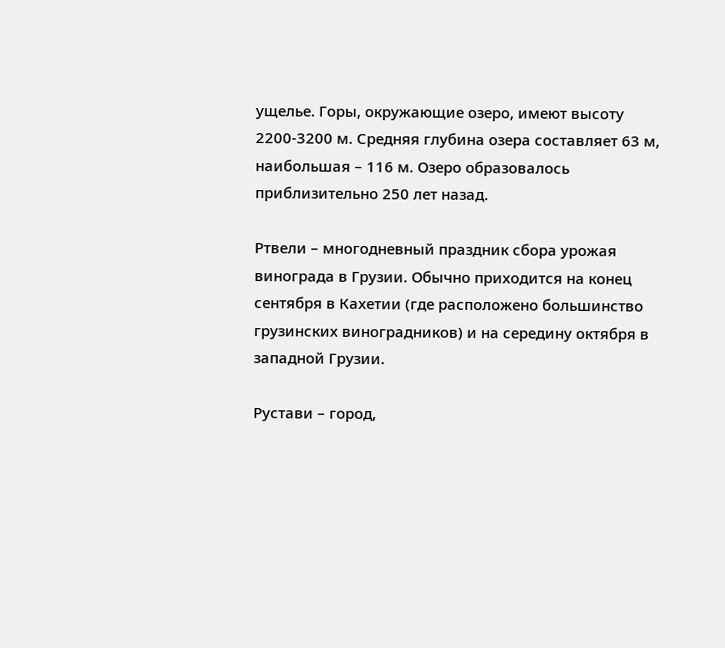ущелье. Горы, окружающие озеро, имеют высоту 2200-3200 м. Средняя глубина озера составляет 63 м, наибольшая – 116 м. Озеро образовалось приблизительно 250 лет назад.

Ртвели – многодневный праздник сбора урожая винограда в Грузии. Обычно приходится на конец сентября в Кахетии (где расположено большинство грузинских виноградников) и на середину октября в западной Грузии.

Рустави – город,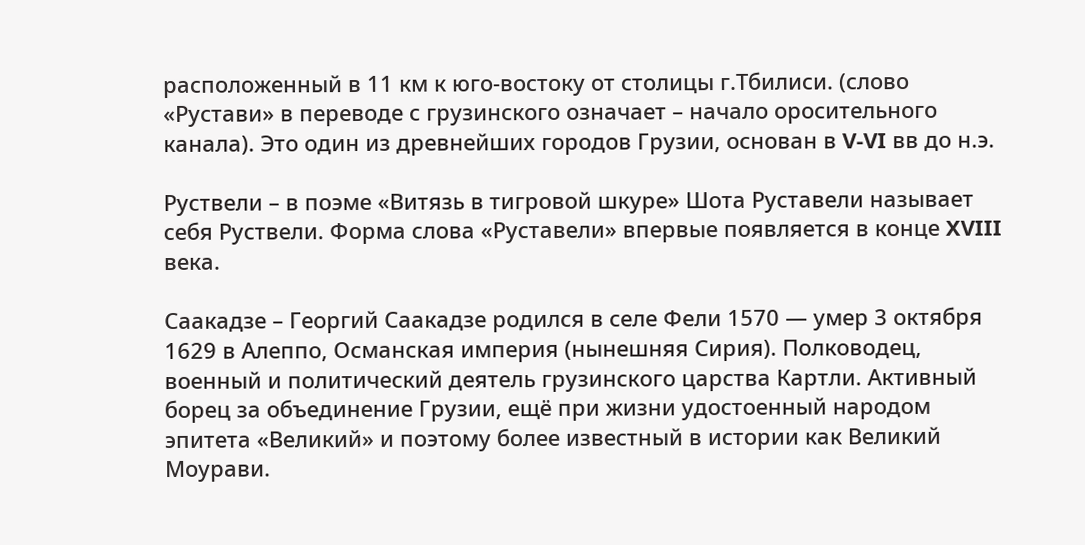расположенный в 11 км к юго-востоку от столицы г.Тбилиси. (слово «Рустави» в переводе с грузинского означает – начало оросительного канала). Это один из древнейших городов Грузии, основан в V-VI вв до н.э.

Руствели – в поэме «Витязь в тигровой шкуре» Шота Руставели называет себя Руствели. Форма слова «Руставели» впервые появляется в конце XVIII века.

Саакадзе – Георгий Саакадзе родился в селе Фели 1570 — умер 3 октября 1629 в Алеппо, Османская империя (нынешняя Сирия). Полководец, военный и политический деятель грузинского царства Картли. Активный борец за объединение Грузии, ещё при жизни удостоенный народом эпитета «Великий» и поэтому более известный в истории как Великий Моурави.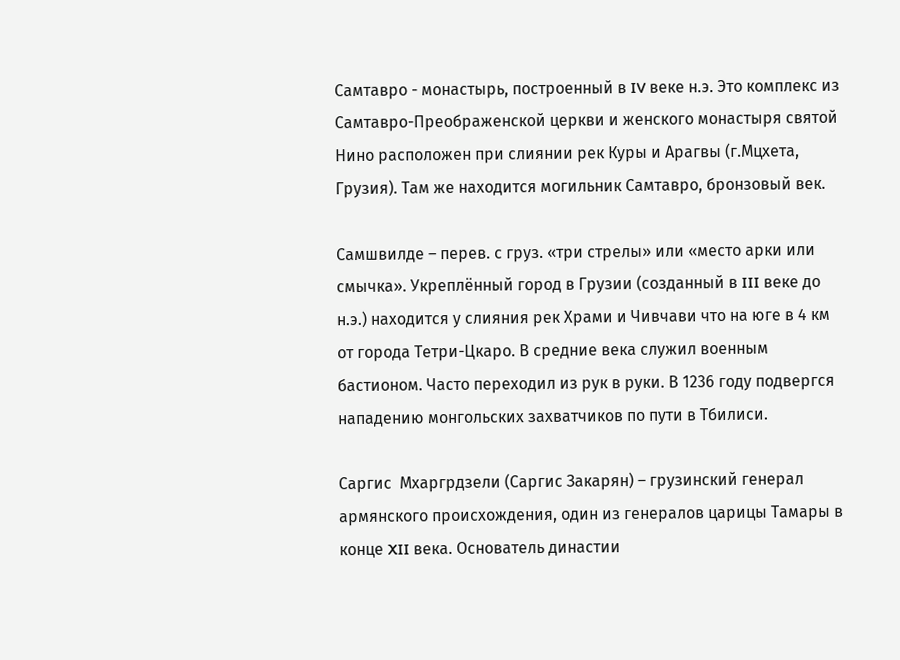Самтавро - монастырь, построенный в IV веке н.э. Это комплекс из Самтавро-Преображенской церкви и женского монастыря святой Нино расположен при слиянии рек Куры и Арагвы (г.Мцхета, Грузия). Там же находится могильник Самтавро, бронзовый век.

Самшвилде – перев. с груз. «три стрелы» или «место арки или смычка». Укреплённый город в Грузии (созданный в III веке до н.э.) находится у слияния рек Храми и Чивчави что на юге в 4 км от города Тетри-Цкаро. В средние века служил военным бастионом. Часто переходил из рук в руки. В 1236 году подвергся нападению монгольских захватчиков по пути в Тбилиси.

Саргис  Мхаргрдзели (Саргис Закарян) – грузинский генерал армянского происхождения, один из генералов царицы Тамары в конце XII века. Основатель династии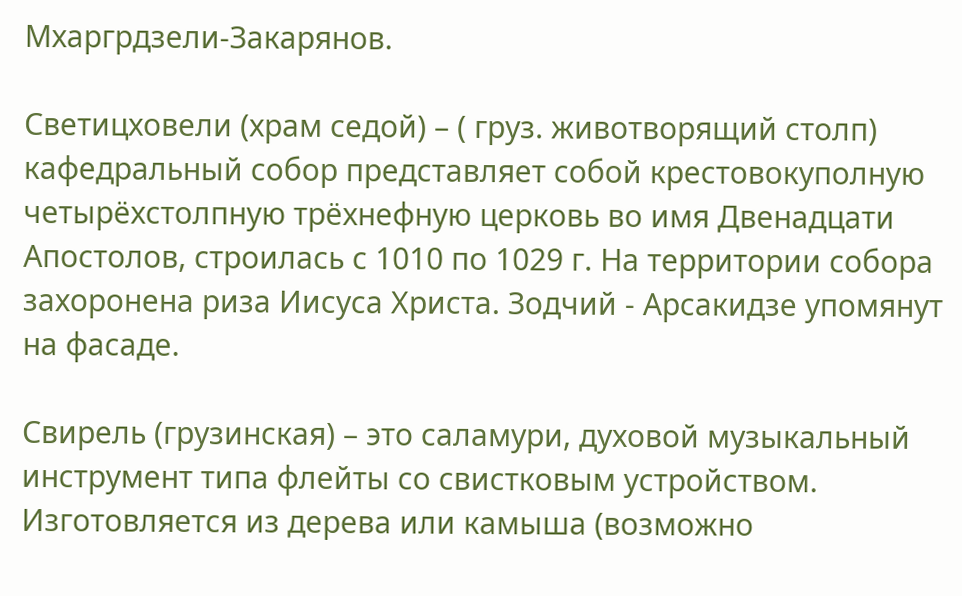Мхаргрдзели-Закарянов.

Светицховели (храм седой) – ( груз. животворящий столп) кафедральный собор представляет собой крестовокуполную четырёхстолпную трёхнефную церковь во имя Двенадцати Апостолов, строилась с 1010 по 1029 г. На территории собора захоронена риза Иисуса Христа. Зодчий - Арсакидзе упомянут на фасаде.

Свирель (грузинская) – это саламури, духовой музыкальный инструмент типа флейты со свистковым устройством. Изготовляется из дерева или камыша (возможно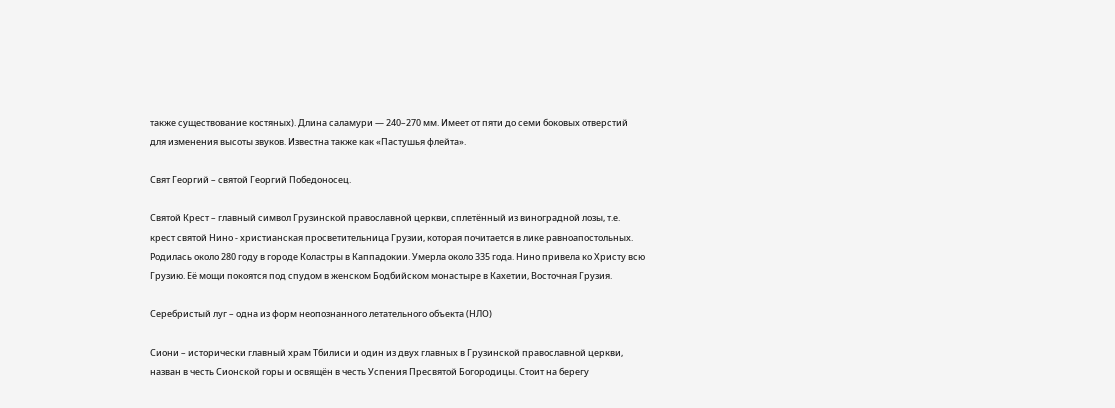также существование костяных). Длина саламури — 240–270 мм. Имеет от пяти до семи боковых отверстий для изменения высоты звуков. Известна также как «Пастушья флейта».

Cвят Георгий – святой Георгий Победоносец.

Святой Крест – главный символ Грузинской православной церкви, сплетённый из виноградной лозы, т.е. крест святой Нино - христианская просветительница Грузии, которая почитается в лике равноапостольных. Родилась около 280 году в городе Коластры в Каппадокии. Умерла около 335 года. Нино привела ко Христу всю Грузию. Её мощи покоятся под спудом в женском Бодбийском монастыре в Кахетии, Восточная Грузия.

Серебристый луг – одна из форм неопознанного летательного объекта (НЛО)

Сиони – исторически главный храм Тбилиси и один из двух главных в Грузинской православной церкви, назван в честь Сионской горы и освящён в честь Успения Пресвятой Богородицы. Стоит на берегу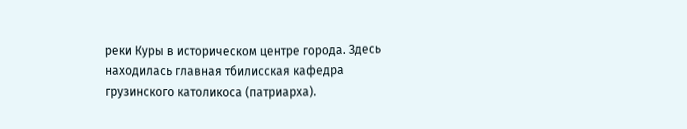реки Куры в историческом центре города. Здесь находилась главная тбилисская кафедра грузинского католикоса (патриарха).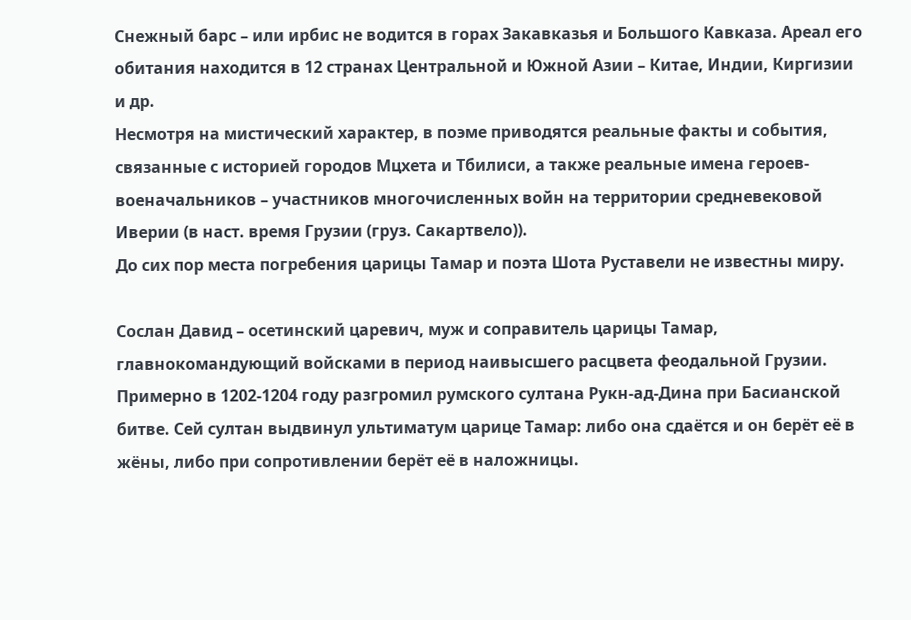Снежный барс – или ирбис не водится в горах Закавказья и Большого Кавказа. Ареал его обитания находится в 12 странах Центральной и Южной Азии – Китае, Индии, Киргизии и др.
Несмотря на мистический характер, в поэме приводятся реальные факты и события, связанные с историей городов Мцхета и Тбилиси, а также реальные имена героев-военачальников – участников многочисленных войн на территории средневековой Иверии (в наст. время Грузии (груз. Сакартвело)).
До сих пор места погребения царицы Тамар и поэта Шота Руставели не известны миру.

Сослан Давид – осетинский царевич, муж и соправитель царицы Тамар, главнокомандующий войсками в период наивысшего расцвета феодальной Грузии. Примерно в 1202-1204 году разгромил румского султана Рукн-ад-Дина при Басианской битве. Сей султан выдвинул ультиматум царице Тамар: либо она сдаётся и он берёт её в жёны, либо при сопротивлении берёт её в наложницы.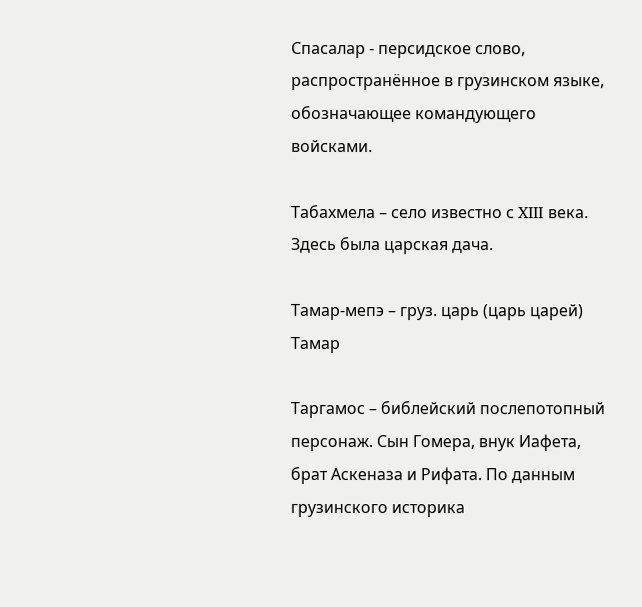Спасалар - персидское слово, распространённое в грузинском языке, обозначающее командующего войсками.

Табахмела – село известно с XIII века. Здесь была царская дача.

Тамар-мепэ – груз. царь (царь царей) Тамар

Таргамос – библейский послепотопный персонаж. Сын Гомера, внук Иафета, брат Аскеназа и Рифата. По данным грузинского историка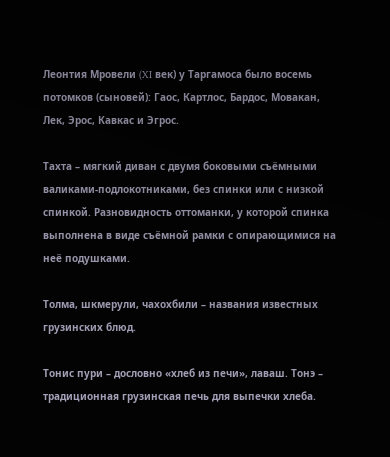Леонтия Мровели (XI век) у Таргамоса было восемь потомков (сыновей): Гаос, Картлос, Бардос, Мовакан, Лек, Эрос, Кавкас и Эгрос.

Тахта – мягкий диван с двумя боковыми съёмными валиками-подлокотниками, без спинки или с низкой спинкой. Разновидность оттоманки, у которой спинка выполнена в виде съёмной рамки с опирающимися на неё подушками.

Толма, шкмерули, чахохбили – названия известных грузинских блюд.

Тонис пури – дословно «хлеб из печи», лаваш. Тонэ – традиционная грузинская печь для выпечки хлеба.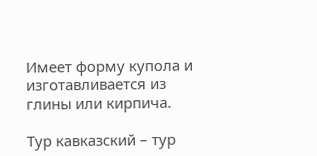Имеет форму купола и изготавливается из глины или кирпича.

Тур кавказский – тур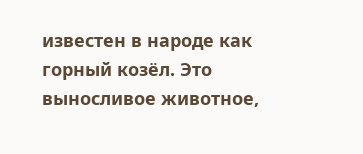известен в народе как горный козёл. Это выносливое животное,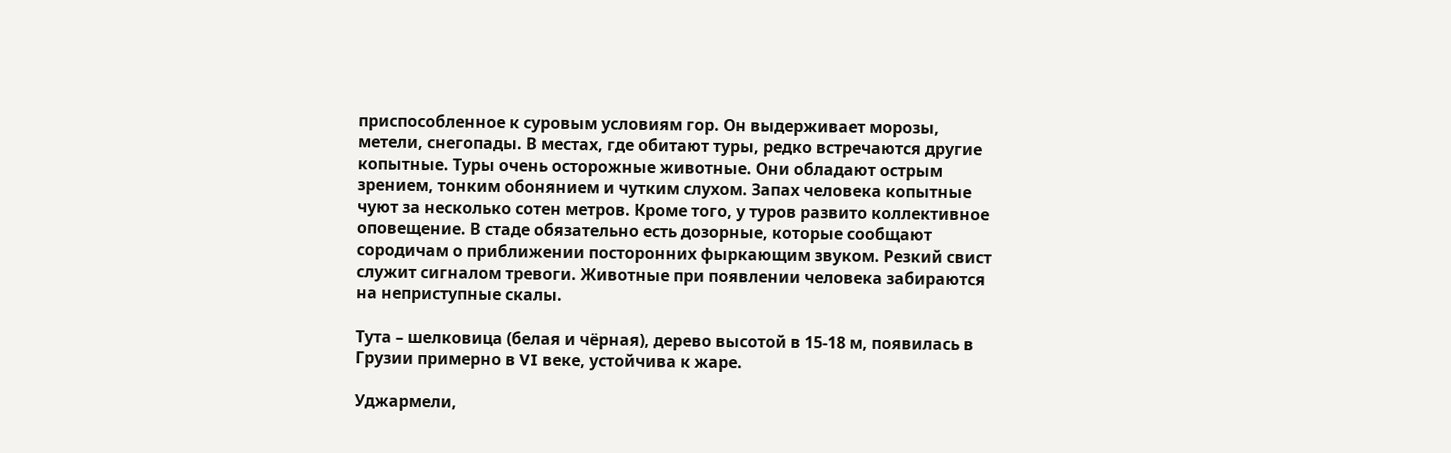приспособленное к суровым условиям гор. Он выдерживает морозы, метели, снегопады. В местах, где обитают туры, редко встречаются другие копытные. Туры очень осторожные животные. Они обладают острым зрением, тонким обонянием и чутким слухом. Запах человека копытные чуют за несколько сотен метров. Кроме того, у туров развито коллективное оповещение. В стаде обязательно есть дозорные, которые сообщают сородичам о приближении посторонних фыркающим звуком. Резкий свист служит сигналом тревоги. Животные при появлении человека забираются на неприступные скалы.

Тута – шелковица (белая и чёрная), дерево высотой в 15-18 м, появилась в Грузии примерно в VI веке, устойчива к жаре.

Уджармели,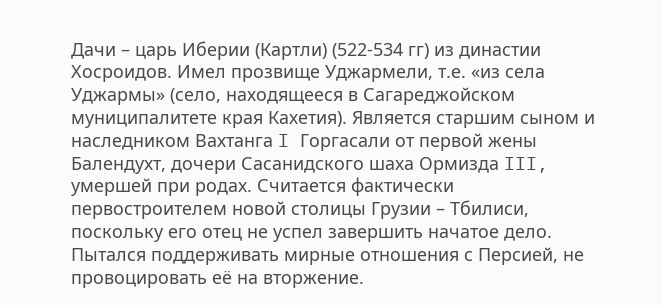Дачи – царь Иберии (Картли) (522-534 гг) из династии Хосроидов. Имел прозвище Уджармели, т.е. «из села Уджармы» (село, находящееся в Сагареджойском муниципалитете края Кахетия). Является старшим сыном и наследником Вахтанга I Горгасали от первой жены Балендухт, дочери Сасанидского шаха Ормизда III, умершей при родах. Считается фактически первостроителем новой столицы Грузии – Тбилиси, поскольку его отец не успел завершить начатое дело. Пытался поддерживать мирные отношения с Персией, не провоцировать её на вторжение.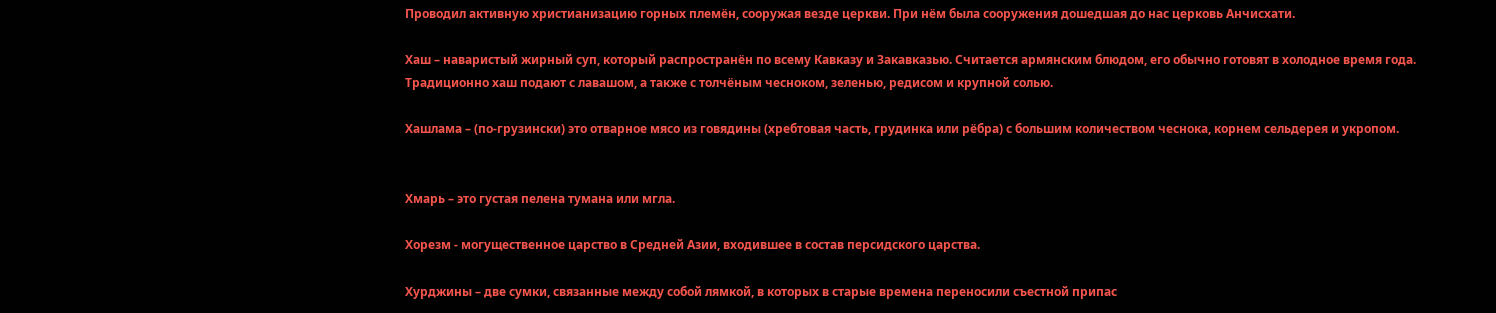Проводил активную христианизацию горных племён, сооружая везде церкви. При нём была сооружения дошедшая до нас церковь Анчисхати.

Хаш – наваристый жирный суп, который распространён по всему Кавказу и Закавказью. Считается армянским блюдом, его обычно готовят в холодное время года. Традиционно хаш подают с лавашом, а также с толчёным чесноком, зеленью, редисом и крупной солью.

Хашлама – (по-грузински) это отварное мясо из говядины (хребтовая часть, грудинка или рёбра) с большим количеством чеснока, корнем сельдерея и укропом.


Хмарь – это густая пелена тумана или мгла.

Хорезм - могущественное царство в Средней Азии, входившее в состав персидского царства.

Хурджины – две сумки, связанные между собой лямкой, в которых в старые времена переносили съестной припас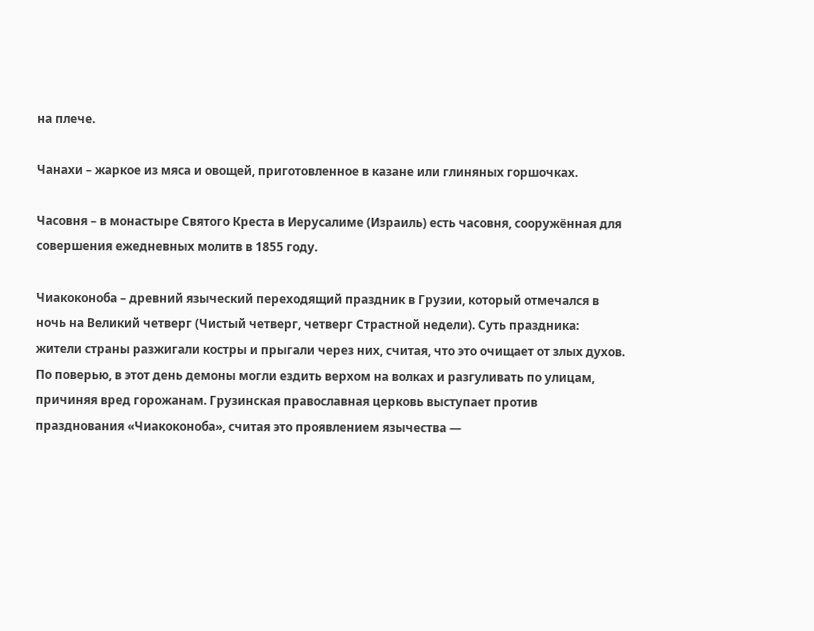на плече.

Чанахи – жаркое из мяса и овощей, приготовленное в казане или глиняных горшочках.

Часовня – в монастыре Святого Креста в Иерусалиме (Израиль) есть часовня, сооружённая для совершения ежедневных молитв в 1855 году.

Чиакоконоба – древний языческий переходящий праздник в Грузии, который отмечался в ночь на Великий четверг (Чистый четверг, четверг Страстной недели). Суть праздника: жители страны разжигали костры и прыгали через них, считая, что это очищает от злых духов. По поверью, в этот день демоны могли ездить верхом на волках и разгуливать по улицам, причиняя вред горожанам. Грузинская православная церковь выступает против празднования «Чиакоконоба», считая это проявлением язычества —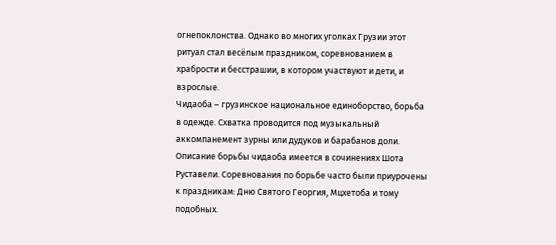огнепоклонства. Однако во многих уголках Грузии этот ритуал стал весёлым праздником, соревнованием в храбрости и бесстрашии, в котором участвуют и дети, и взрослые.
Чидаоба – грузинское национальное единоборство, борьба в одежде. Схватка проводится под музыкальный аккомпанемент зурны или дудуков и барабанов доли. Описание борьбы чидаоба имеется в сочинениях Шота Руставели. Соревнования по борьбе часто были приурочены к праздникам: Дню Святого Георгия, Мцхетоба и тому подобных.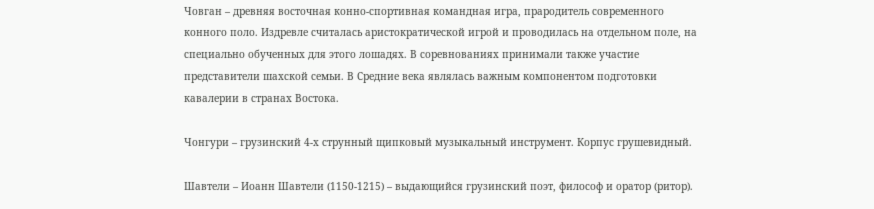Човган – древняя восточная конно-спортивная командная игра, прародитель современного конного поло. Издревле считалась аристократической игрой и проводилась на отдельном поле, на специально обученных для этого лошадях. В соревнованиях принимали также участие представители шахской семьи. В Средние века являлась важным компонентом подготовки кавалерии в странах Востока.

Чонгури – грузинский 4-х струнный щипковый музыкальный инструмент. Корпус грушевидный.

Шавтели – Иоанн Шавтели (1150-1215) – выдающийся грузинский поэт, философ и оратор (ритор).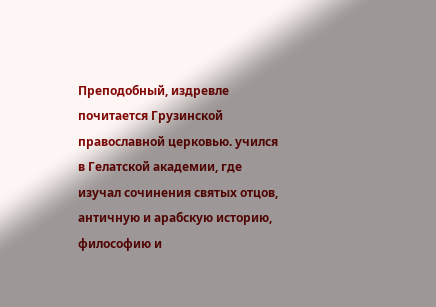Преподобный, издревле почитается Грузинской православной церковью. учился в Гелатской академии, где изучал сочинения святых отцов, античную и арабскую историю, философию и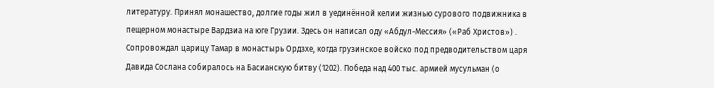литературу. Принял монашество, долгие годы жил в уединённой келии жизнью сурового подвижника в пещерном монастыре Вардзиа на юге Грузии. Здесь он написал оду «Абдул-Мессия» («Раб Христов») . Сопровождал царицу Тамар в монастырь Ордзхе, когда грузинское войско под предводительством царя Давида Сослана собиралось на Басианскую битву (1202). Победа над 400 тыс. армией мусульман (о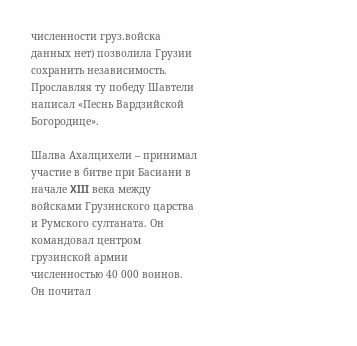численности груз.войска данных нет) позволила Грузии сохранить независимость. Прославляя ту победу Шавтели написал «Песнь Вардзийской Богородице».

Шалва Ахалцихели – принимал участие в битве при Басиани в начале XIII века между войсками Грузинского царства и Румского султаната. Он командовал центром грузинской армии численностью 40 000 воинов. Он почитал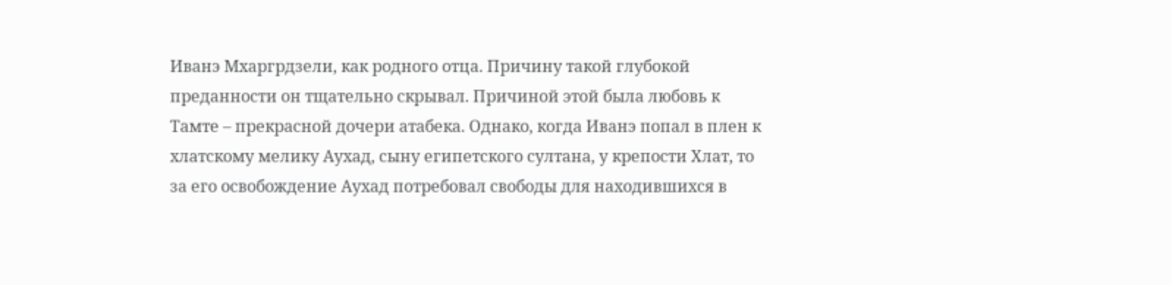Иванэ Мхаргрдзели, как родного отца. Причину такой глубокой преданности он тщательно скрывал. Причиной этой была любовь к Тамте – прекрасной дочери атабека. Однако, когда Иванэ попал в плен к хлатскому мелику Аухад, сыну египетского султана, у крепости Хлат, то за его освобождение Аухад потребовал свободы для находившихся в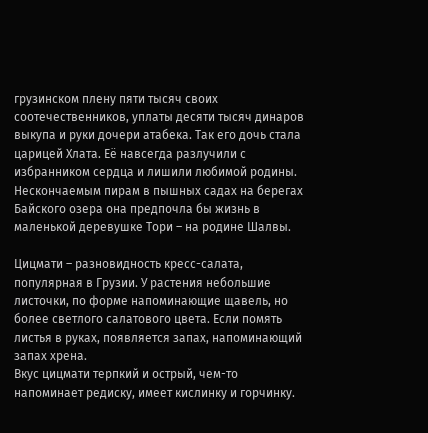грузинском плену пяти тысяч своих соотечественников, уплаты десяти тысяч динаров выкупа и руки дочери атабека. Так его дочь стала царицей Хлата. Её навсегда разлучили с избранником сердца и лишили любимой родины. Нескончаемым пирам в пышных садах на берегах Байского озера она предпочла бы жизнь в маленькой деревушке Тори – на родине Шалвы.

Цицмати – разновидность кресс-салата, популярная в Грузии. У растения небольшие листочки, по форме напоминающие щавель, но более светлого салатового цвета. Если помять листья в руках, появляется запах, напоминающий запах хрена.
Вкус цицмати терпкий и острый, чем-то напоминает редиску, имеет кислинку и горчинку.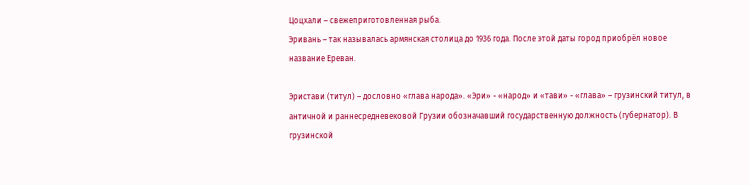Цоцхали – свежеприготовленная рыба.
Эривань – так называлась армянская столица до 1936 года. После этой даты город приобрёл новое название Ереван.

Эристави (титул) – дословно «глава народа». «Эри» - «народ» и «тави» - «глава» – грузинский титул, в античной и раннесредневековой Грузии обозначавший государственную должность (губернатор). В грузинской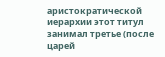аристократической иерархии этот титул занимал третье (после царей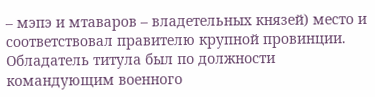– мэпэ и мтаваров – владетельных князей) место и соответствовал правителю крупной провинции. Обладатель титула был по должности командующим военного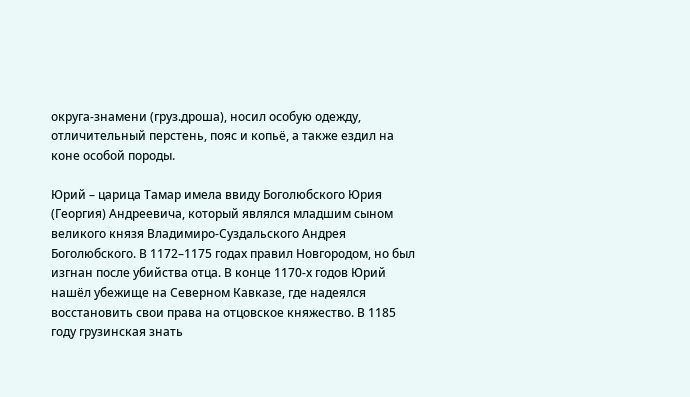округа-знамени (груз.дроша), носил особую одежду, отличительный перстень, пояс и копьё, а также ездил на коне особой породы.

Юрий – царица Тамар имела ввиду Боголюбского Юрия (Георгия) Андреевича, который являлся младшим сыном великого князя Владимиро-Суздальского Андрея Боголюбского. В 1172–1175 годах правил Новгородом, но был изгнан после убийства отца. В конце 1170-х годов Юрий нашёл убежище на Северном Кавказе, где надеялся восстановить свои права на отцовское княжество. В 1185 году грузинская знать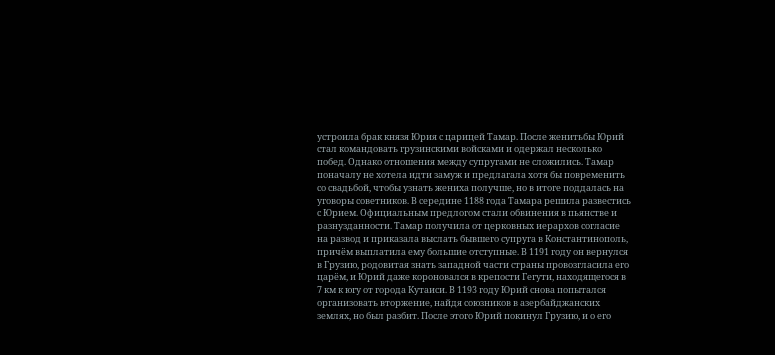устроила брак князя Юрия с царицей Тамар. После женитьбы Юрий стал командовать грузинскими войсками и одержал несколько побед. Однако отношения между супругами не сложились. Тамар поначалу не хотела идти замуж и предлагала хотя бы повременить со свадьбой, чтобы узнать жениха получше, но в итоге поддалась на уговоры советников. В середине 1188 года Тамара решила развестись с Юрием. Официальным предлогом стали обвинения в пьянстве и разнузданности. Тамар получила от церковных иерархов согласие на развод и приказала выслать бывшего супруга в Константинополь, причём выплатила ему большие отступные. В 1191 году он вернулся в Грузию, родовитая знать западной части страны провозгласила его царём, и Юрий даже короновался в крепости Гегути, находящегося в 7 км к югу от города Кутаиси. В 1193 году Юрий снова попытался организовать вторжение, найдя союзников в азербайджанских землях, но был разбит. После этого Юрий покинул Грузию, и о его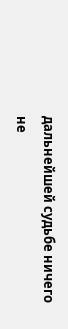дальнейшей судьбе ничего не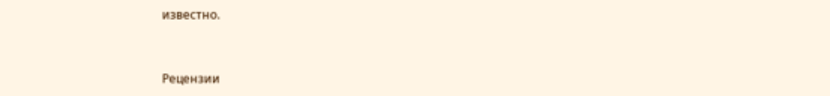известно.


Рецензии